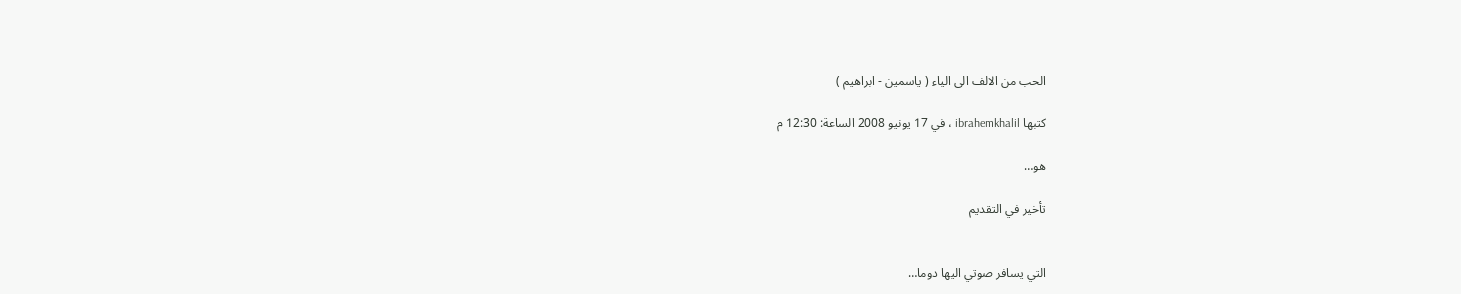الحب من الالف الى الياء ( ياسمين - ابراهيم )

كتبها ibrahemkhalil ، في 17 يونيو 2008 الساعة: 12:30 م

هو…

تأخير في التقديم


التي يسافر صوتي اليها دوما…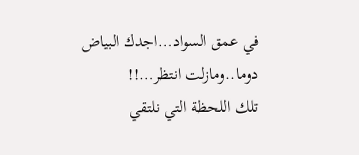في عمق السواد…اجدك البياض دوما..ومازلت انتظر…!!
تلك اللحظة التي نلتقي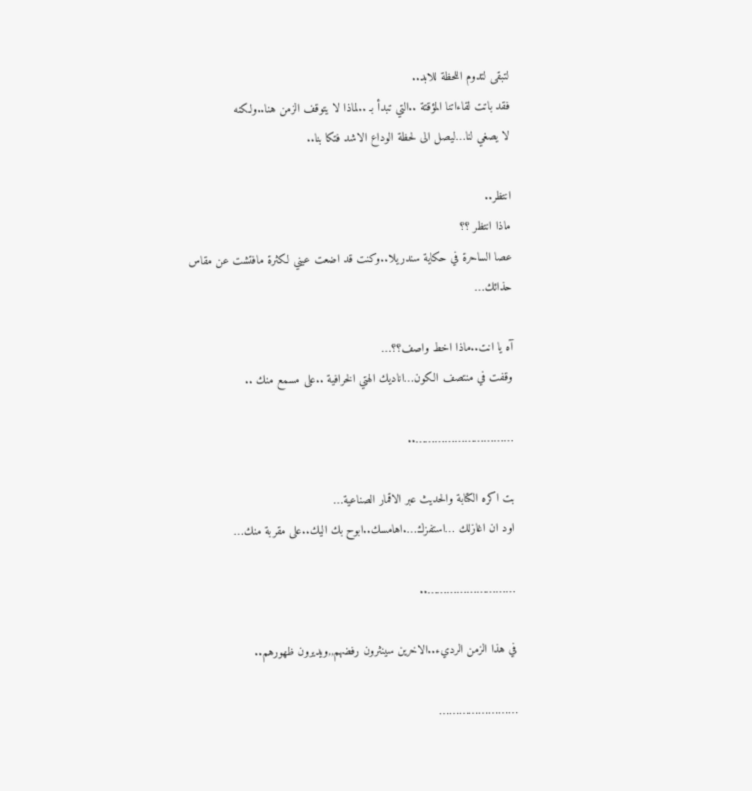لتبقى لتدوم اللحظة للابد..
فقد باتت لقاءاتنا المؤقتة ..التي تبدأ بـ ..لماذا لا يتوقف الزمن هنا..ولكنه
لا يصغي لنا…ليصل الى لحظة الوداع الاشد فتكا بنا..

انتظر..
ماذا انتظر ؟؟
عصا الساحرة في حكاية سندريلا..وكنت قد اضعت عيني لكثرة مافتشت عن مقاس
حذائك…

آه يا انت..ماذا اخط واصف؟؟…
وقفت في منتصف الكون…اناديك الهتي الخرافية ..على مسمع منك ..

…………………………..

بت اكره الكتابة والحديث عبر الاقمار الصناعية…
اود ان اغازلك …استفزك….اهامسك..ابوح بك اليك..على مقربة منك…

………………………..

في هذا الزمن الرديء..الاخرين سينثرون رفضهم,,ويديرون ظهورهم..

……………………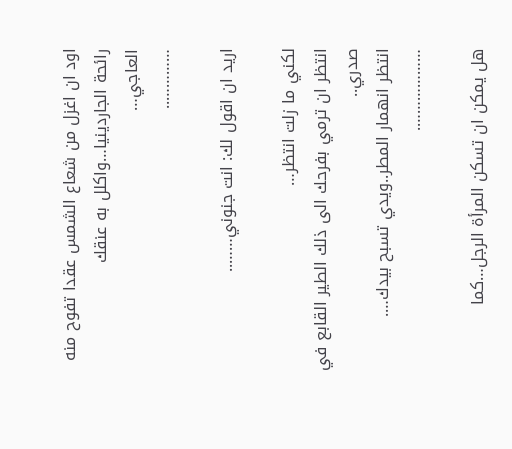اود ان اغزل من شعاع الشمس عقدا تفوح منه رائحة الجاردينيا…واكلل به عنقك
العاجي…
…………..

اريد ان اقول لك: انت جنوني……..

لكني ما زلت انتظر…
انتظر ان ترمي بفرحك الى ذلك الطير القابع في صدري..
انتظر انهمار المطر..ويدي تسبح بيدك….
……………….

هل يمكن ان تسكن المرأة الرجل…كما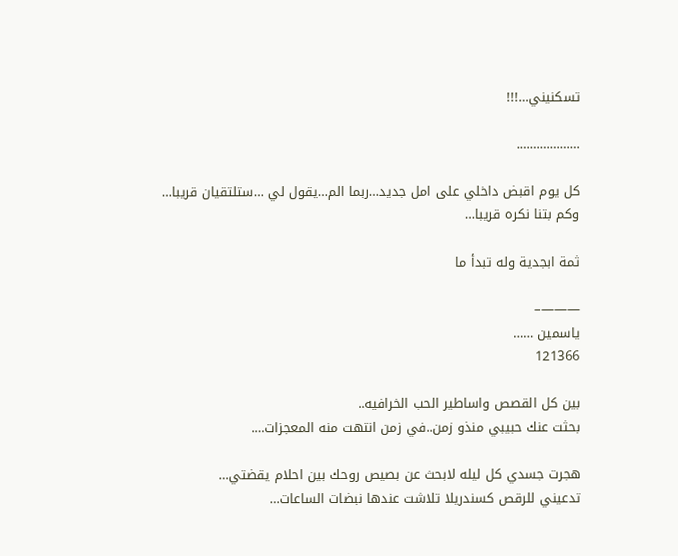تسكنيني…!!!

……………….

كل يوم اقبض داخلي على امل جديد…ربما الم…يقول لي …ستلتقيان قريبا…
وكم بتنا نكره قريبا…

ثمة ابجدية وله تبدأ ما

———–
ياسمين ……
121366

بين كل القصص واساطير الحب الخرافيه..
بحثت عنك حبيبي منذو زمن..في زمن انتهت منه المعجزات….

هجرت جسدي كل ليله لابحث عن بصيص روحك بين احلام يقضتي…
تدعيني للرقص كسندريلا تلاشت عندها نبضات الساعات…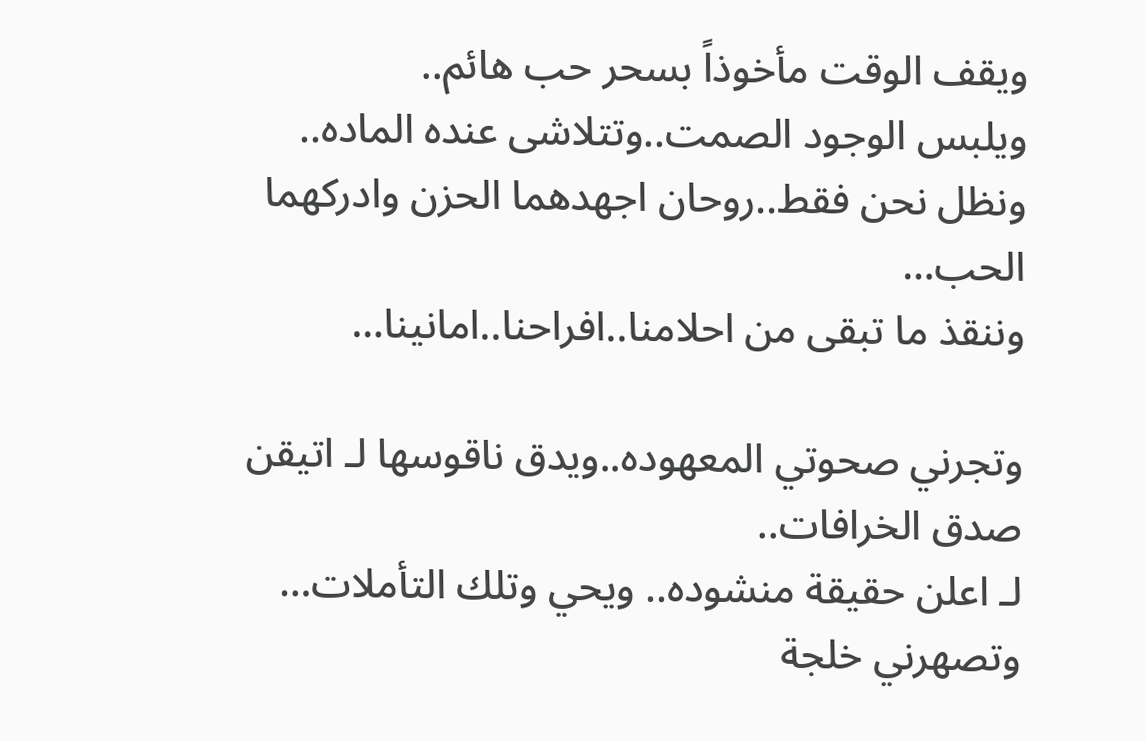ويقف الوقت مأخوذاً بسحر حب هائم..
ويلبس الوجود الصمت..وتتلاشى عنده الماده..
ونظل نحن فقط..روحان اجهدهما الحزن وادركهما الحب…
وننقذ ما تبقى من احلامنا..افراحنا..امانينا…

وتجرني صحوتي المعهوده..ويدق ناقوسها لـ اتيقن صدق الخرافات..
لـ اعلن حقيقة منشوده.. ويحي وتلك التأملات…
وتصهرني خلجة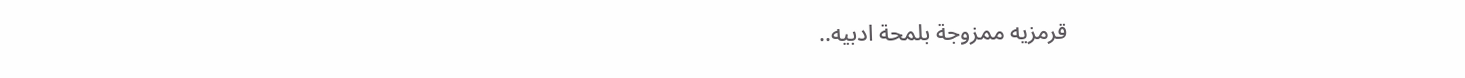قرمزيه ممزوجة بلمحة ادبيه..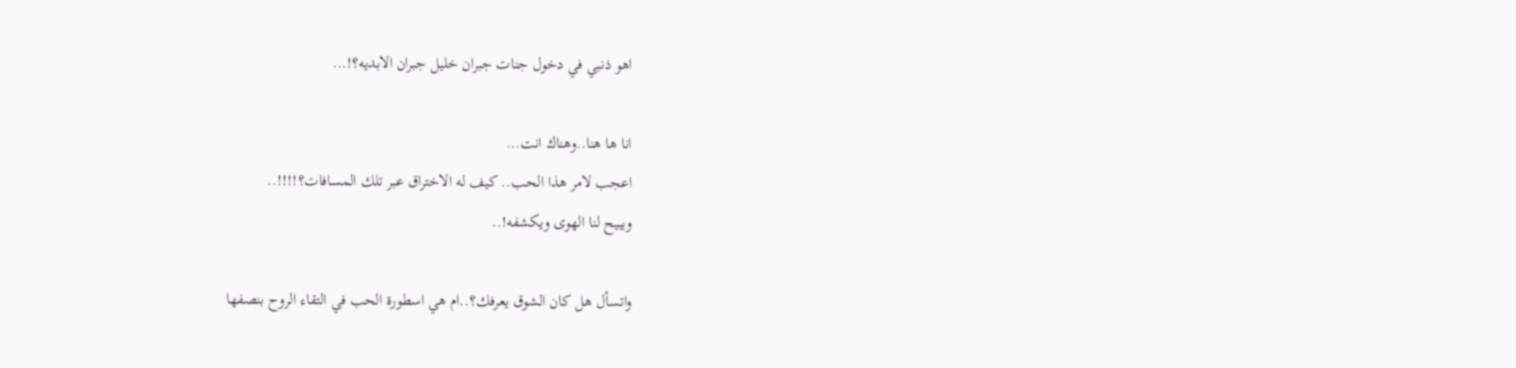اهو ذنبي في دخول جنات جبران خليل جبران الابديه؟!…

انا ها هنا..وهناك انت…
اعجب لامر هذا الحب.. كيف له الاختراق عبر تلك المسافات؟!!!!..
ويبيح لنا الهوى ويكشفه!..

واتسأل هل كان الشوق يعرفك؟..ام هي اسطورة الحب في التقاء الروح بنصفها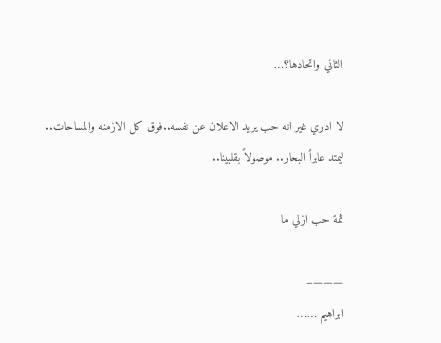الثاني واتحادها؟…

لا ادري غير انه حب يريد الاعلان عن نفسه..فوق كل الازمنه والمساحات..
ليمتد عابراً البحار.. موصولاً بقلبينا..

ثمة حب ازلي ما

———–
ابراهيم ……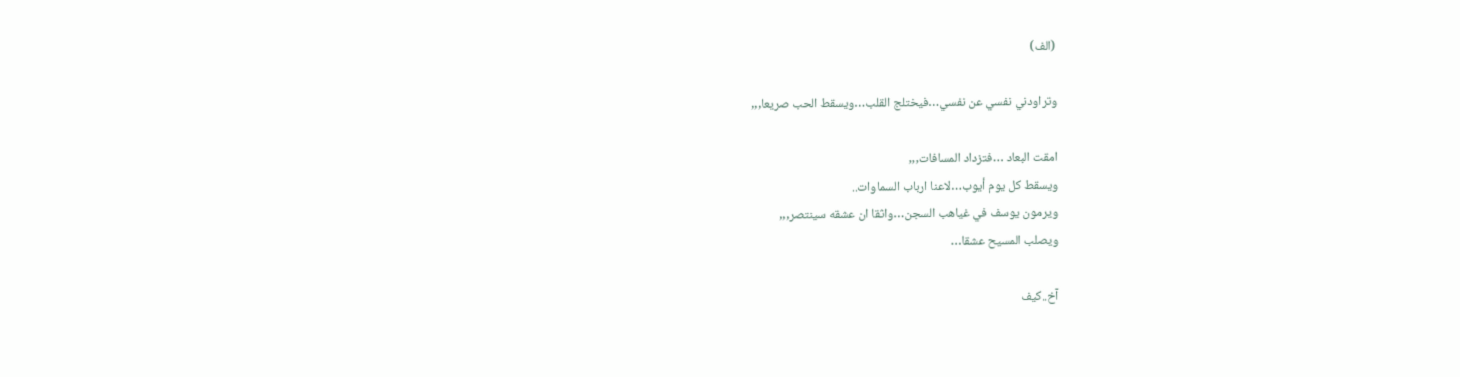(الف)

وتراودني نفسي عن نفسي…فيختلج القلب…ويسقط الحب صريعا,,,

امقت البعاد …فتزداد المسافات,,,
ويسقط كل يوم أيوب…لاعنا ارباب السماوات..
ويرمون يوسف في غياهب السجن…واثقا ان عشقه سينتصر,,,
ويصلب المسيح عشقا…

آخ..كيف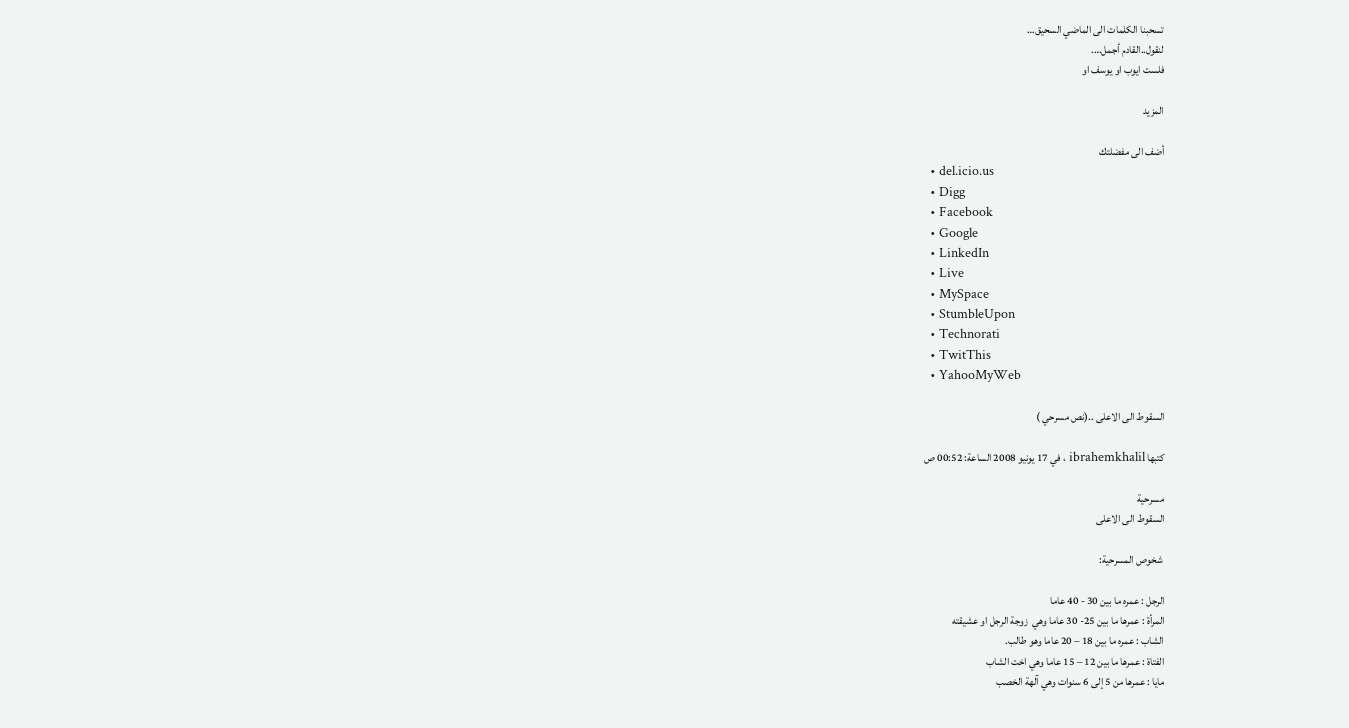تسحبنا الكلمات الى الماضي السحيق…
لنقول..القادم أجمل….
فلست ايوب او يوسف او

المزيد

أضف الى مفضلتك
  • del.icio.us
  • Digg
  • Facebook
  • Google
  • LinkedIn
  • Live
  • MySpace
  • StumbleUpon
  • Technorati
  • TwitThis
  • YahooMyWeb

السقوط الى الاعلى ..(نص مسرحي )

كتبها ibrahemkhalil ، في 17 يونيو 2008 الساعة: 00:52 ص

مسرحية
السقوط الى الاعلى

 شخوص المسرحية:

الرجل : عمره ما بين 30 - 40 عاما
المرأة : عمرها ما بين 25- 30 عاما وهي  زوجة الرجل او عشيقته
الشاب : عمره ما بين 18 – 20 عاما وهو طالب.
الفتاة : عمرها ما بين 12 – 15 عاما وهي اخت الشاب
مايا : عمرها من 5 إلى 6 سنوات وهي آلهة الخصب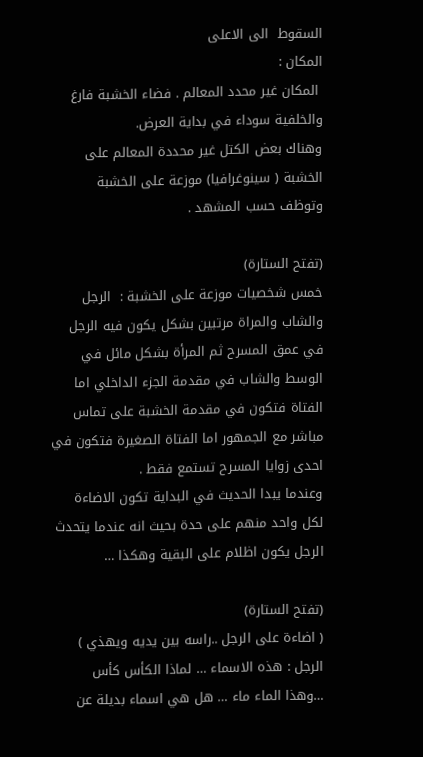السقوط  الى الاعلى
المكان :
 المكان غير محدد المعالم . فضاء الخشبة فارغ والخلفية سوداء في بداية العرض.
وهناك بعض الكتل غير محددة المعالم على الخشبة ( سينوغرافيا) موزعة على الخشبة وتوظف حسب المشهد .

(تفتح الستارة)
خمس شخصيات موزعة على الخشبة :  الرجل والشاب والمراة مرتبين بشكل يكون فيه الرجل في عمق المسرح ثم المرأة بشكل مائل في الوسط والشاب في مقدمة الجزء الداخلي اما الفتاة فتكون في مقدمة الخشبة على تماس مباشر مع الجمهور اما الفتاة الصغيرة فتكون في احدى زوايا المسرح تستمع فقط .
وعندما يبدا الحديث في البداية تكون الاضاءة لكل واحد منهم على حدة بحيث انه عندما يتحدث الرجل يكون اظلام على البقية وهكذا …

(تفتح الستارة)
( اضاءة على الرجل ..راسه بين يديه ويهذي )
الرجل : هذه الاسماء … لماذا الكأس كأس …وهذا الماء ماء … هل هي اسماء بديلة عن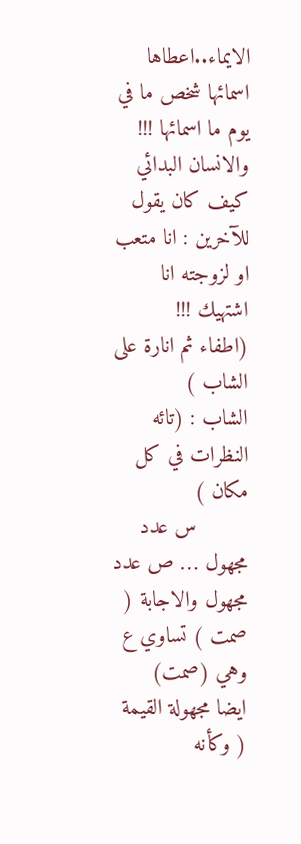الايماء..اعطاها اسمائها شخص ما في يوم ما اسمائها !!! والانسان البدائي كيف كان يقول للآخرين : انا متعب او لزوجته انا اشتهيك !!!
(اطفاء ثم انارة على الشاب )
الشاب : (تائه النظرات في كل مكان )
        س عدد مجهول … ص عدد مجهول والاجابة ( صمت ) تساوي ع وهي (صمت)  ايضا مجهولة القيمة ( وكأنه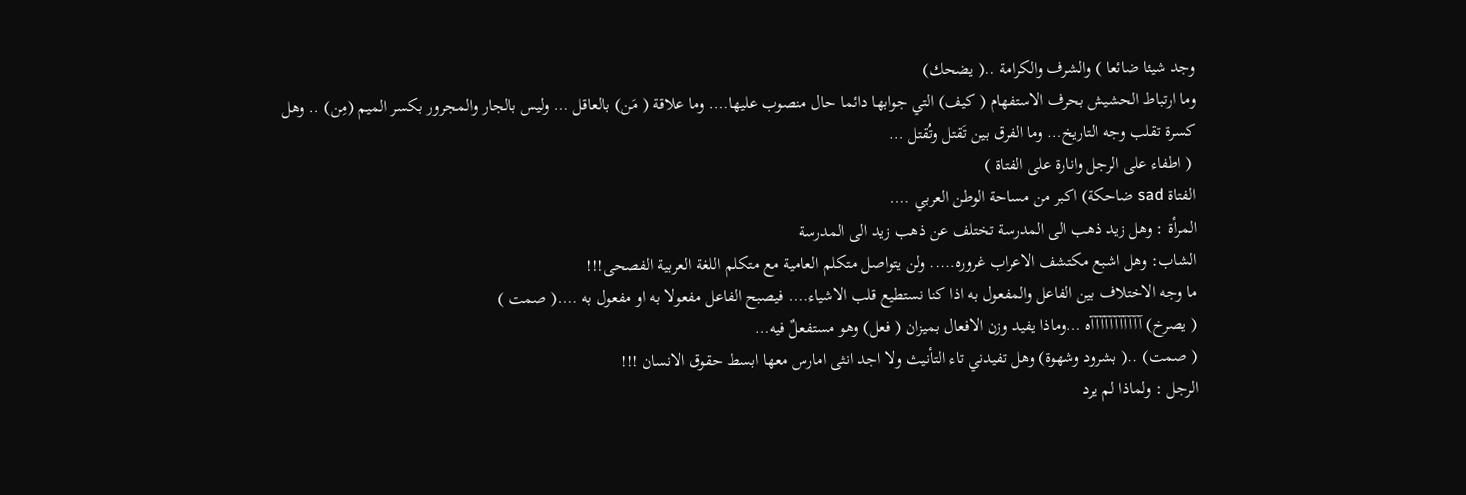وجد شيئا ضائعا ) والشرف والكرامة ..( يضحك)
وما ارتباط الحشيش بحرف الاستفهام ( كيف) التي جوابها دائما حال منصوب عليها…. وما علاقة ( مَن) بالعاقل … وليس بالجار والمجرور بكسر الميم (مِن) .. وهل كسرة تقلب وجه التاريخ… وما الفرق بين تَقتل وتُقتل …
 ( اطفاء على الرجل وانارة على الفتاة )
الفتاة sad ضاحكة) اكبر من مساحة الوطن العربي ….
المرأة : وهل زيد ذهب الى المدرسة تختلف عن ذهب زيد الى المدرسة
الشاب: وهل اشبع مكتشف الاعراب غروره….. ولن يتواصل متكلم العامية مع متكلم اللغة العربية الفصحى!!!
ما وجه الاختلاف بين الفاعل والمفعول به اذا كنا نستطيع قلب الاشياء…. فيصبح الفاعل مفعولا به او مفعول به ….( صمت )
( يصرخ) آآآآآآآآآآآه …وماذا يفيد وزن الافعال بميزان ( فعل) وهو مستفعلٌ فيه…
( صمت) ..( بشرود وشهوة) وهل تفيدني تاء التأنيث ولا اجد انثى امارس معها ابسط حقوق الانسان !!!
الرجل : ولماذا لم يرد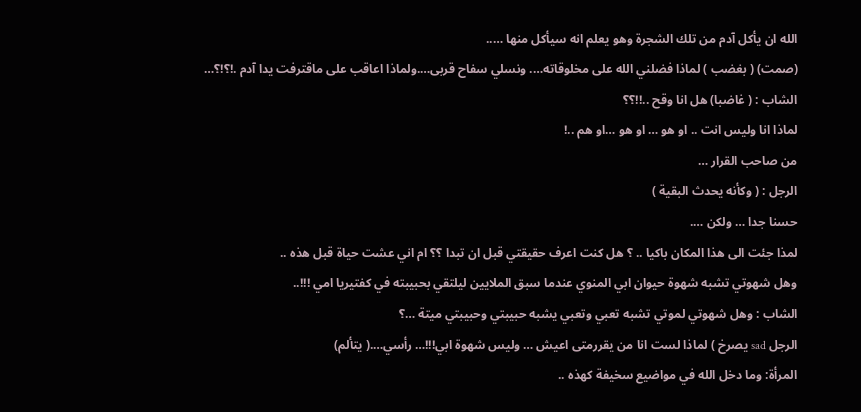الله ان يأكل آدم من تلك الشجرة وهو يعلم انه سيأكل منها …..
(صمت) ( بغضب ) لماذا فضلني الله على مخلوقاته…. ونسلي سفاح قربى….ولماذا اعاقب على ماقترفت يدا آدم .!؟!؟…
الشاب : ( غاضبا) هل انا وقح ..!!؟؟
لماذا انا وليس انت .. او هو … او هو …او هم ..!
من صاحب القرار …
الرجل : ( وكأنه يحدث البقية )
حسنا جدا … ولكن ….
لمذا جئت الى هذا المكان باكيا .. ؟ هل كنت اعرف حقيقتي قبل ان تبدا ؟؟ ام اني عشت حياة قبل هذه ..
وهل شهوتي تشبه شهوة حيوان ابي المنوي عندما سبق الملايين ليلتقي بحبيبته في كفتيريا امي !!!..
الشاب : وهل شهوتي لموتي تشبه تعبي وتعبي يشبه حبيبتي وحبيبتي ميتة …؟
الرجل sad يصرخ ) لماذا لست انا من يقررمتى اعيش … وليس شهوة ابي!!!… رأسي….( يتألم)
المرأة: وما دخل الله في مواضيع سخيفة كهذه ..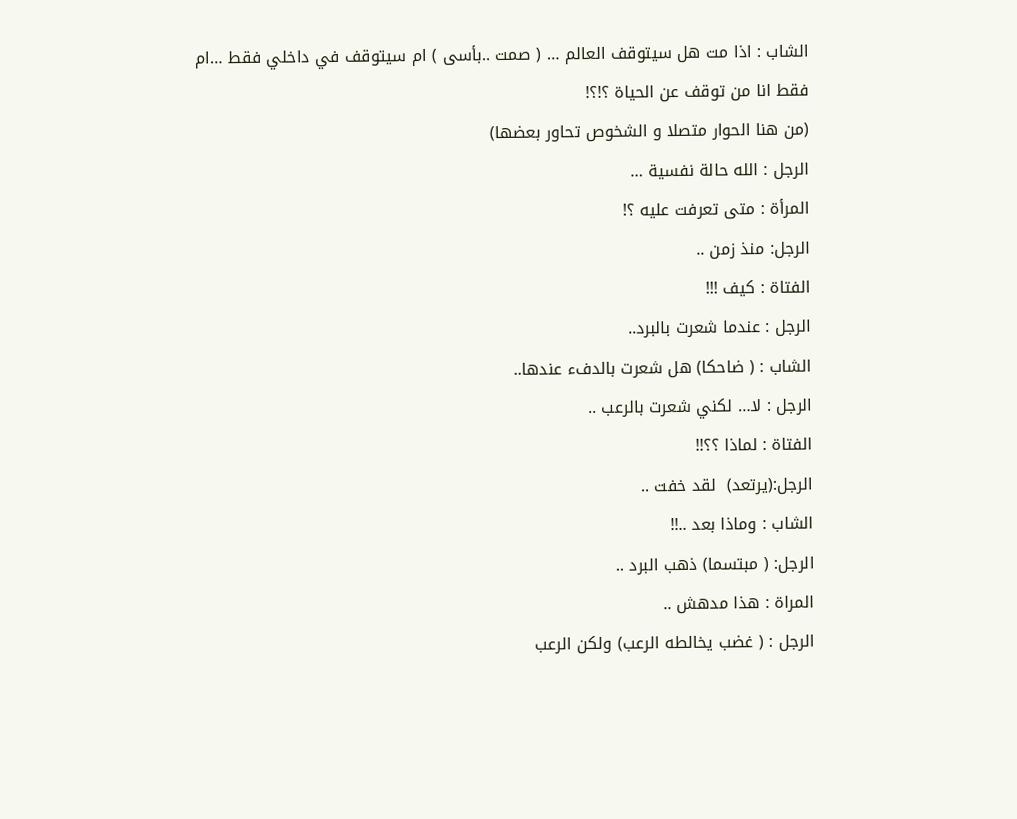الشاب : اذا مت هل سيتوقف العالم … ( صمت ..بأسى ) ام سيتوقف في داخلي فقط …ام فقط انا من توقف عن الحياة ؟!؟!
(من هنا الحوار متصلا و الشخوص تحاور بعضها)
الرجل : الله حالة نفسية …
المرأة : متى تعرفت عليه ؟!
الرجل: منذ زمن ..
الفتاة : كيف !!!
الرجل : عندما شعرت بالبرد..
الشاب : ( ضاحكا) هل شعرت بالدفء عندها..
الرجل : لا… لكني شعرت بالرعب ..
الفتاة : لماذا ؟؟!!
الرجل:(يرتعد)  لقد خفت ..
الشاب : وماذا بعد ..!!
الرجل: ( مبتسما) ذهب البرد ..
المراة : هذا مدهش ..
الرجل : ( غضب يخالطه الرعب) ولكن الرعب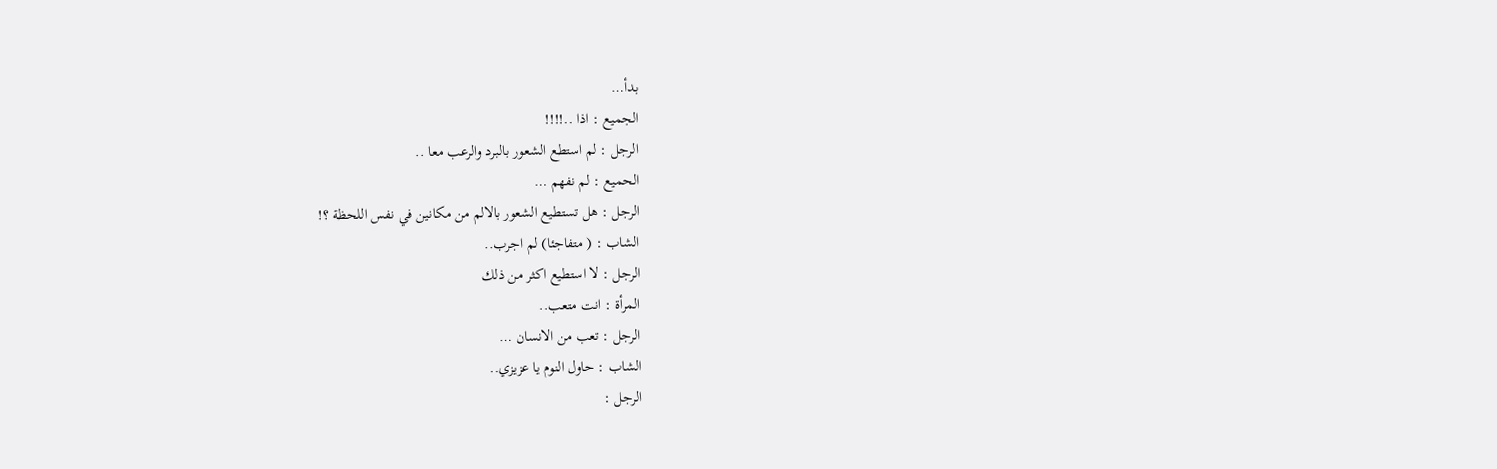بدأ…
الجميع : اذا ..!!!!
الرجل : لم استطع الشعور بالبرد والرعب معا ..
الحميع : لم نفهم …
الرجل : هل تستطيع الشعور بالالم من مكانين في نفس اللحظة ؟!
الشاب : ( متفاجئا) لم اجرب..
الرجل : لا استطيع اكثر من ذلك
المرأة : انت متعب..
الرجل : تعب من الانسان …
الشاب : حاول النوم يا عزيزي..
الرجل :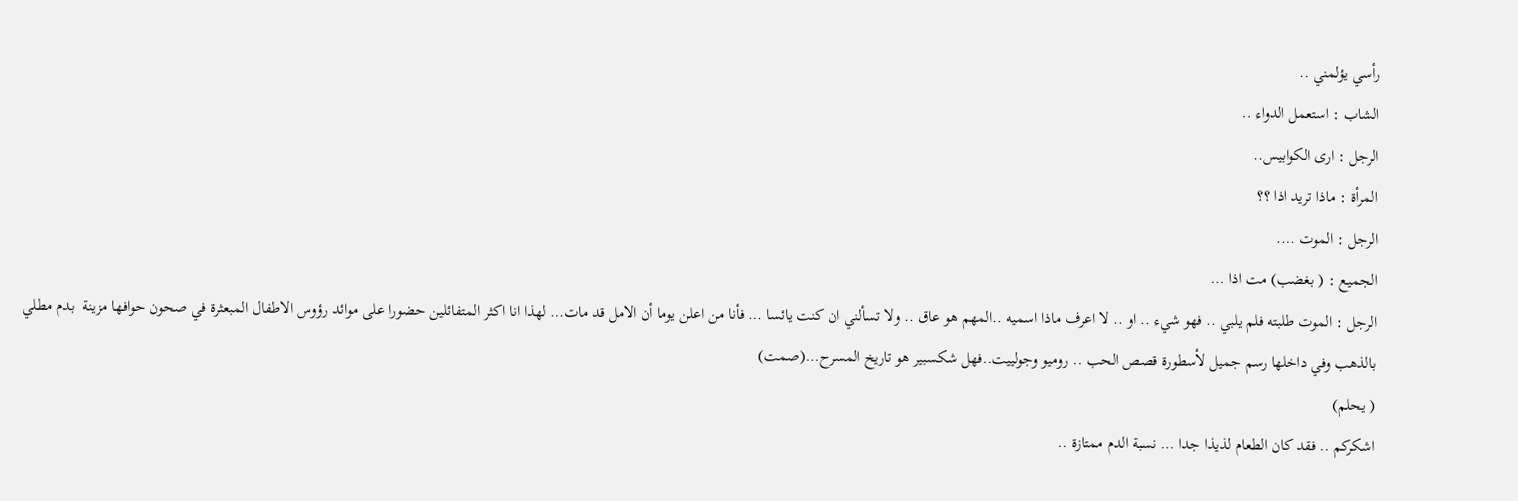رأسي يؤلمني ..
الشاب : استعمل الدواء ..
الرجل : ارى الكوابيس..
المرأة : ماذا تريد اذا ؟؟
الرجل : الموت ….
الجميع : ( بغضب) مت اذا …
الرجل : الموت طلبته فلم يلبي .. فهو شيء .. او .. لا اعرف ماذا اسميه ..المهم هو عاق .. ولا تسألني ان كنت يائسا … فأنا من اعلن يوما أن الامل قد مات… لهذا انا اكثر المتفائلين حضورا على موائد رؤوس الاطفال المبعثرة في صحون حوافها مزينة  بدم مطلي بالذهب وفي داخلها رسم جميل لأسطورة قصص الحب .. روميو وجولييت..فهل شكسبير هو تاريخ المسرح…(صمت)
( يحلم)
اشكركم .. فقد كان الطعام لذيذا جدا … نسبة الدم ممتازة ..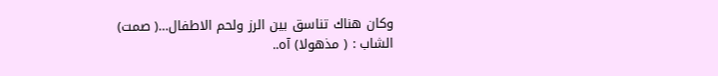وكان هناك تناسق بين الرز ولحم الاطفال…( صمت)
الشاب : ( مذهولا) آه..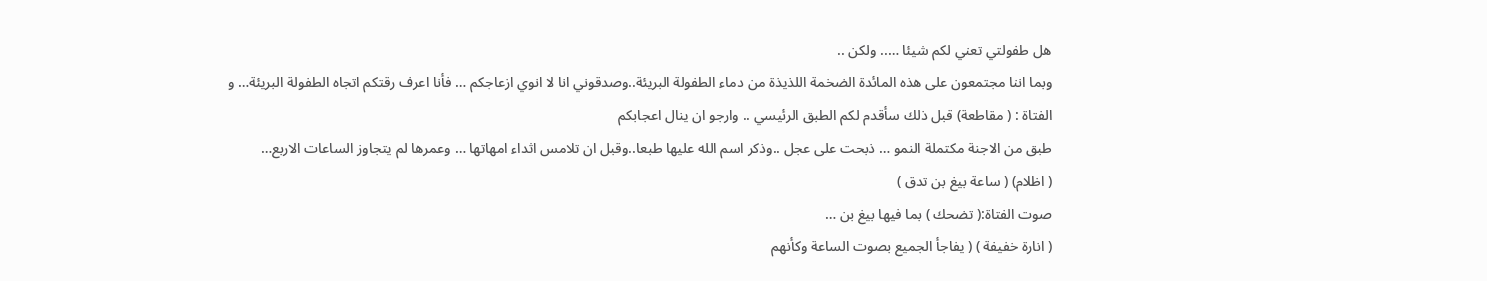هل طفولتي تعني لكم شيئا ….. ولكن ..
وبما اننا مجتمعون على هذه المائدة الضخمة اللذيذة من دماء الطفولة البريئة..وصدقوني انا لا انوي ازعاجكم … فأنا اعرف رقتكم اتجاه الطفولة البريئة… و
الفتاة : ( مقاطعة) قبل ذلك سأقدم لكم الطبق الرئيسي .. وارجو ان ينال اعجابكم
طبق من الاجنة مكتملة النمو … ذبحت على عجل ..وذكر اسم الله عليها طبعا..وقبل ان تلامس اثداء امهاتها … وعمرها لم يتجاوز الساعات الاربع…
( اظلام) ( ساعة بيغ بن تدق )
صوت الفتاة:( تضحك ) بما فيها بيغ بن …
( انارة خفيفة ) ( يفاجأ الجميع بصوت الساعة وكأنهم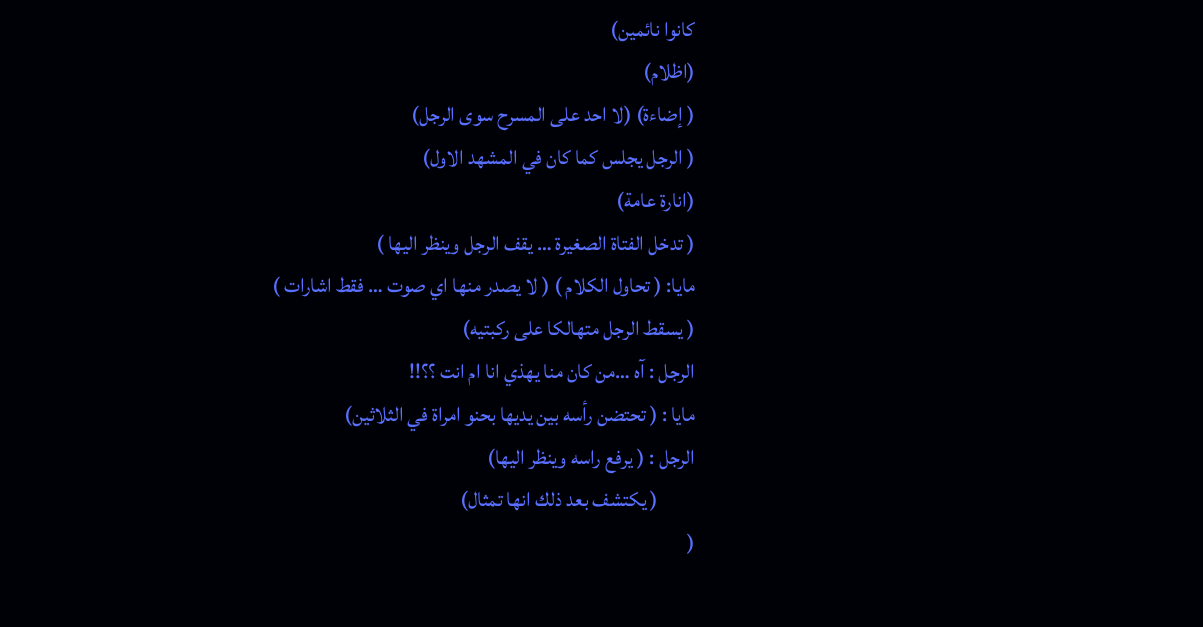كانوا نائمين)
(اظلام)
( إضاءة) (لا احد على المسرح سوى الرجل)
( الرجل يجلس كما كان في المشهد الاول)
(انارة عامة)
( تدخل الفتاة الصغيرة … يقف الرجل وينظر اليها )
مايا: ( تحاول الكلام ) ( لا يصدر منها اي صوت … فقط اشارات )
( يسقط الرجل متهالكا على ركبتيه)
الرجل : آه …من كان منا يهذي انا ام انت ؟؟!!
مايا : ( تحتضن رأسه بين يديها بحنو امراة في الثلاثين)
الرجل : ( يرفع راسه وينظر اليها)
         ( يكتشف بعد ذلك انها تمثال)
(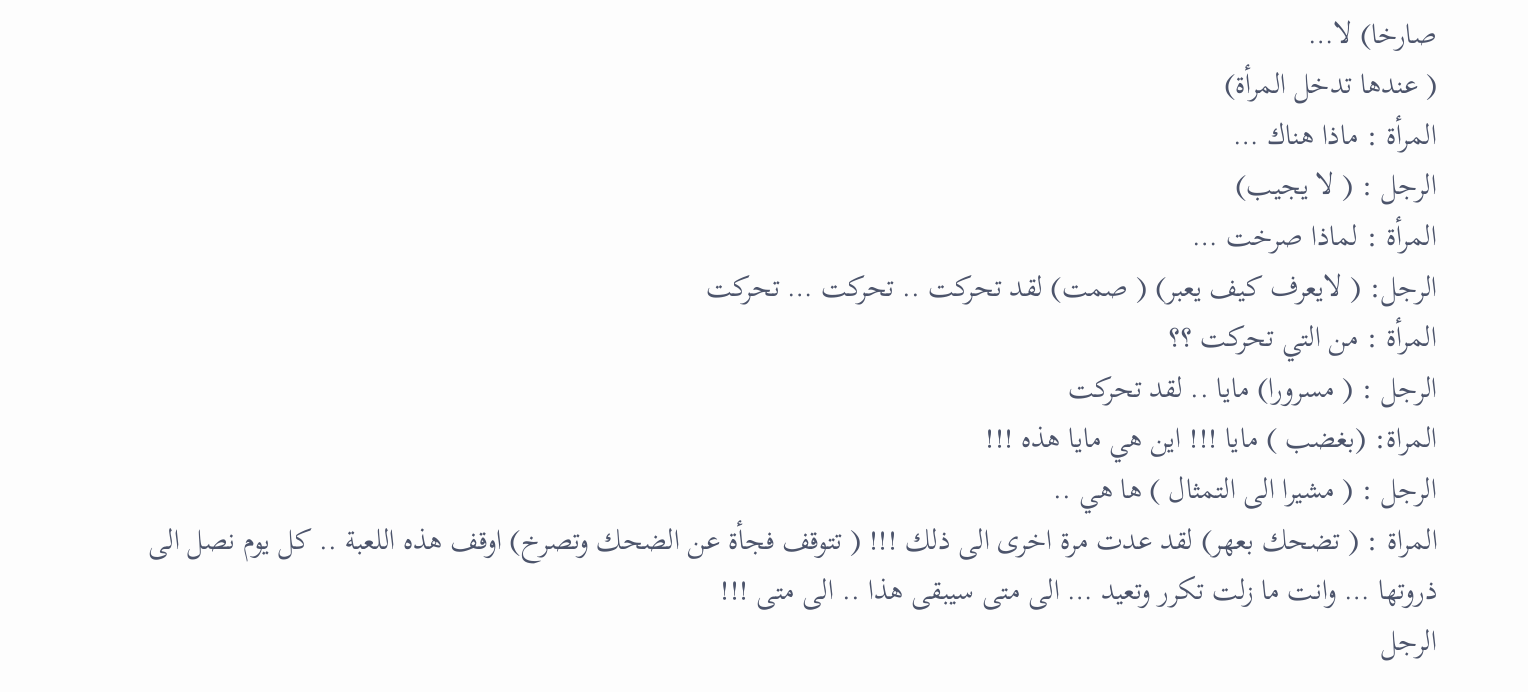صارخا) لا…
( عندها تدخل المرأة)
المرأة : ماذا هناك …
الرجل : ( لا يجيب)
المرأة : لماذا صرخت …
الرجل: ( لايعرف كيف يعبر) ( صمت) لقد تحركت .. تحركت … تحركت
المرأة : من التي تحركت ؟؟
الرجل : ( مسرورا) مايا .. لقد تحركت
المراة: (بغضب ) مايا !!! اين هي مايا هذه !!!
الرجل : ( مشيرا الى التمثال ) ها هي ..
المراة : ( تضحك بعهر) لقد عدت مرة اخرى الى ذلك !!! ( تتوقف فجأة عن الضحك وتصرخ) اوقف هذه اللعبة .. كل يوم نصل الى ذروتها … وانت ما زلت تكرر وتعيد … الى متى سيبقى هذا .. الى متى !!!
الرجل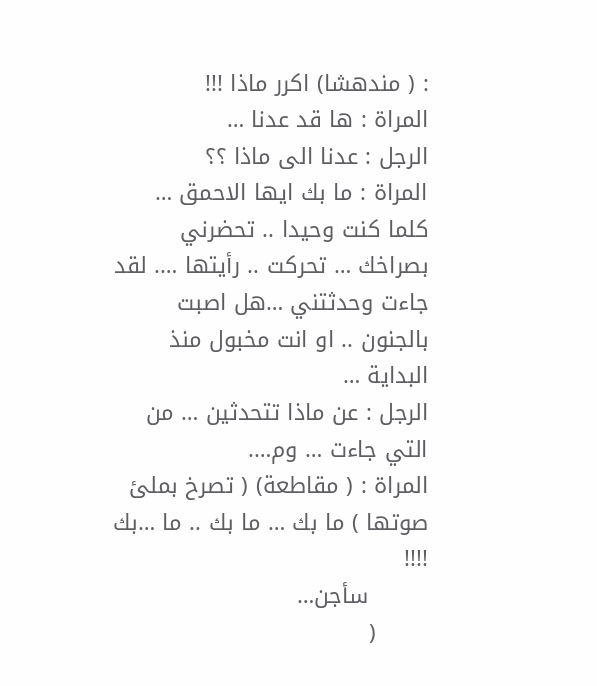: ( مندهشا) اكرر ماذا !!!
المراة : ها قد عدنا …
الرجل : عدنا الى ماذا ؟؟
المراة : ما بك ايها الاحمق … كلما كنت وحيدا .. تحضرني بصراخك … تحركت .. رأيتها …. لقد جاءت وحدثتني …هل اصبت بالجنون .. او انت مخبول منذ البداية …
الرجل : عن ماذا تتحدثين … من التي جاءت … وم….
المراة : ( مقاطعة) ( تصرخ بملئ صوتها ) ما بك … ما بك .. ما …بك !!!!
        سأجن…
       (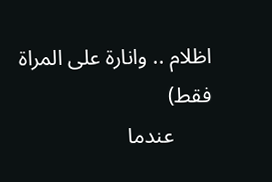اظلام .. وانارة على المراة فقط)
       عندما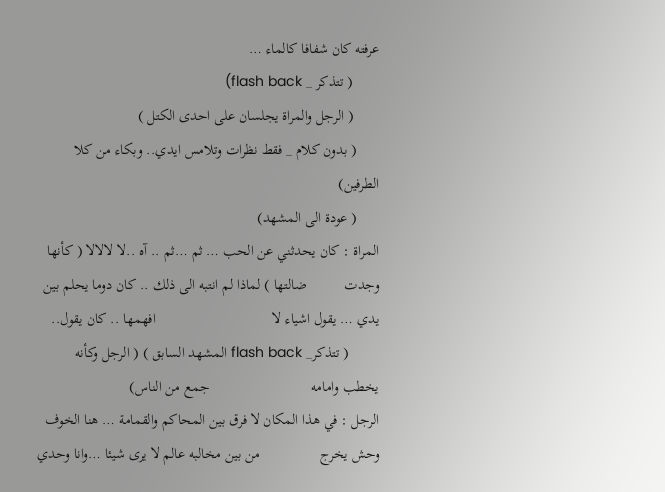عرفته كان شفافا كالماء …
       ( تتذكر _ flash back)
       ( الرجل والمراة يجلسان على احدى الكتل )
      ( بدون كلام _ فقط نظرات وتلامس ايدي.. وبكاء من كلا الطرفين)
      ( عودة الى المشهد)
المراة : كان يحدثني عن الحب … ثم …ثم .. آه ..لا لالالا ( كأنها وجدت          ضالتها ) لماذا لم انتبه الى ذلك .. كان دوما يحلم بين يدي … يقول اشياء لا                               افهمها .. كان يقول..
        ( تتذكر_ flash back المشهد السابق ) ( الرجل وكأنه يخطب وامامه                           جمع من الناس)
الرجل : في هذا المكان لا فرق بين المحاكم والقمامة … هنا الخوف وحش يخرج                من بين مخالبه عالم لا يرى شيئا …وانا وحدي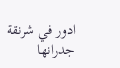ادور في شرنقة جدرانها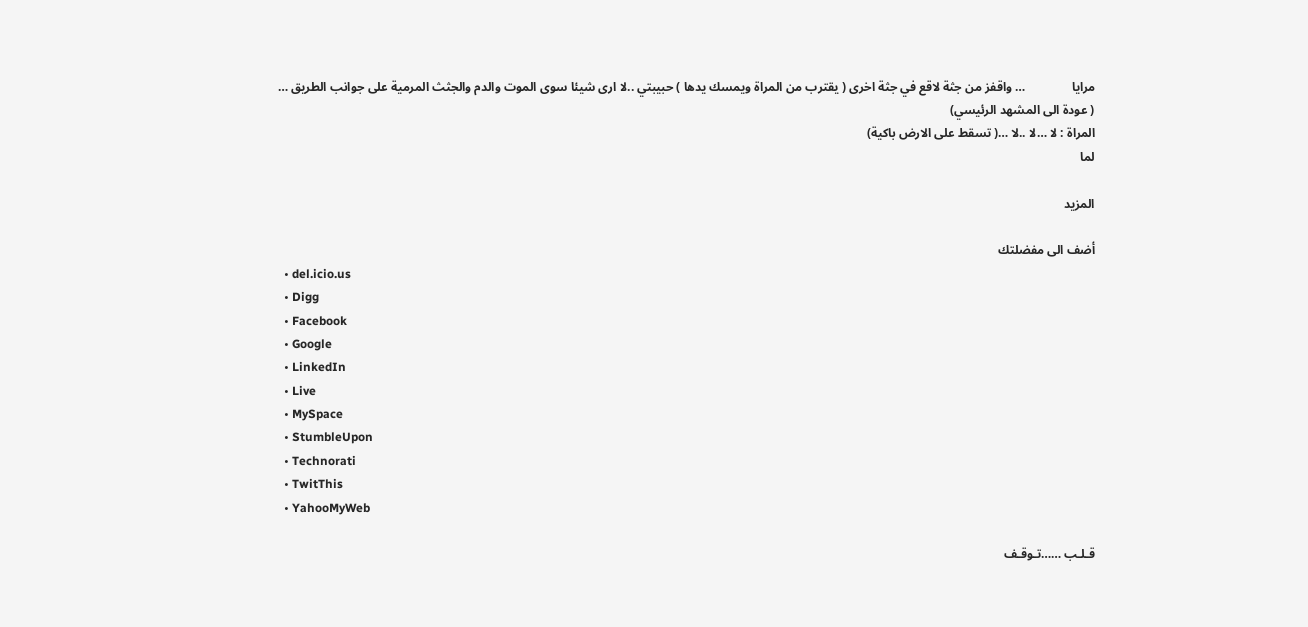مرايا               … واقفز من جثة لاقع في جثة اخرى ( يقترب من المراة ويمسك يدها ) حبيبتي ..لا ارى شيئا سوى الموت والدم والجثث المرمية على جوانب الطريق …
( عودة الى المشهد الرئيسي)
المراة : لا …لا ..لا …( تسقط على الارض باكية)
لما

المزيد

أضف الى مفضلتك
  • del.icio.us
  • Digg
  • Facebook
  • Google
  • LinkedIn
  • Live
  • MySpace
  • StumbleUpon
  • Technorati
  • TwitThis
  • YahooMyWeb

قـلـب ……تـوقـف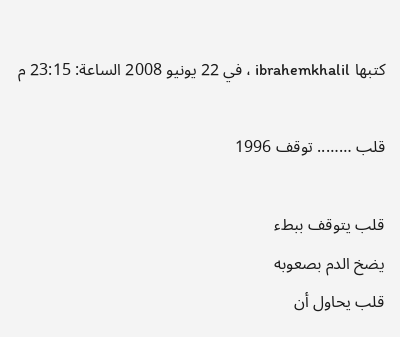كتبها ibrahemkhalil ، في 22 يونيو 2008 الساعة: 23:15 م

قلب …….. توقف 1996

قلب يتوقف ببطء
يضخ الدم بصعوبه
قلب يحاول أن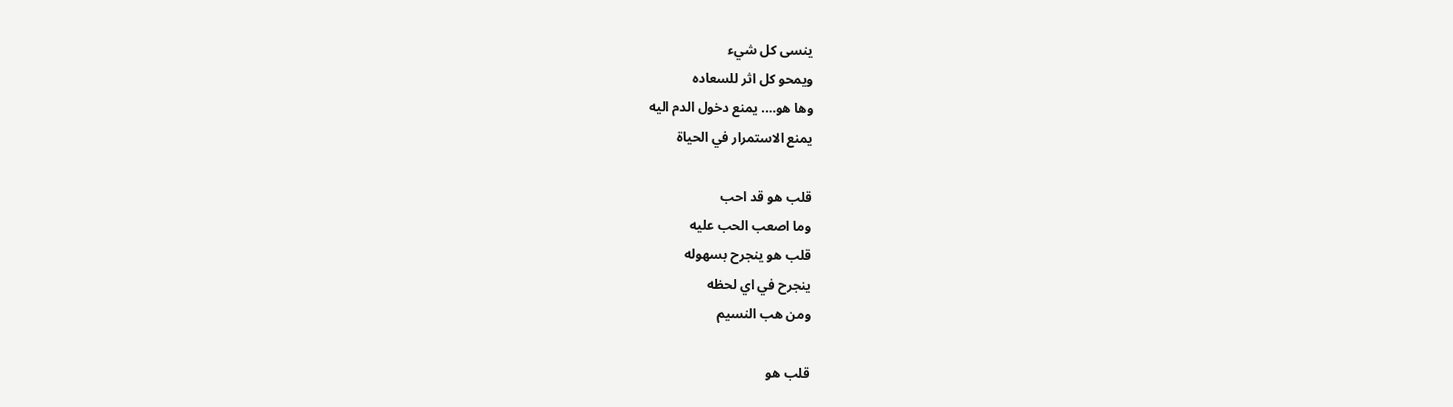ينسى كل شيء
ويمحو كل اثر للسعاده
وها هو…. يمنع دخول الدم اليه
يمنع الاستمرار في الحياة

قلب هو قد احب
وما اصعب الحب عليه
قلب هو ينجرح بسهوله
ينجرح في اي لحظه
ومن هب النسيم

قلب هو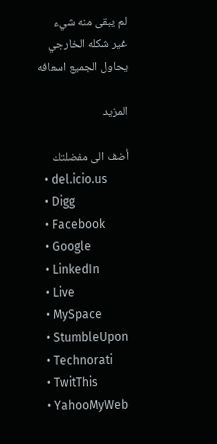لم يبقى منه شيء
غير شكله الخارجي
يحاول الجميع اسعافه

المزيد

أضف الى مفضلتك
  • del.icio.us
  • Digg
  • Facebook
  • Google
  • LinkedIn
  • Live
  • MySpace
  • StumbleUpon
  • Technorati
  • TwitThis
  • YahooMyWeb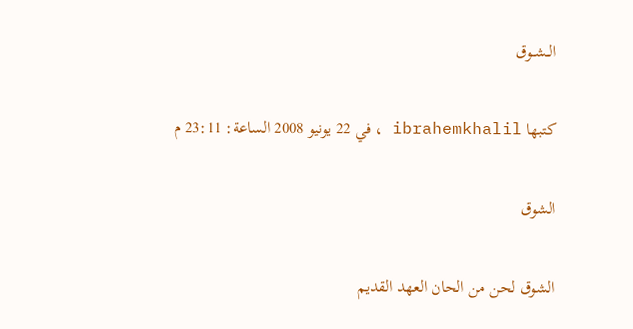الــشــوق

كتبها ibrahemkhalil ، في 22 يونيو 2008 الساعة: 23:11 م

الشوق

الشوق لحن من الحان العهد القديم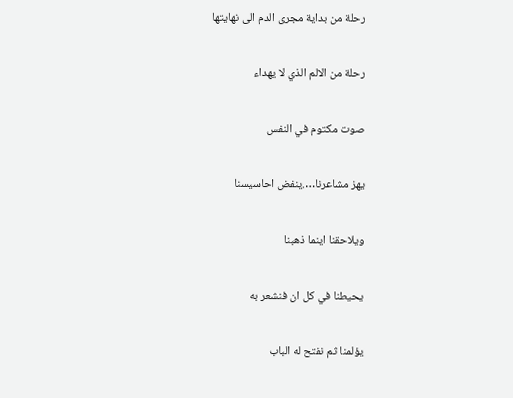رحلة من بداية مجرى الدم الى نهايتها

رحلة من الالم الذي لا يهداء

صوت مكتوم في النفس

يهز مشاعرنا….ينفض احاسيسنا

ويلاحقنا اينما ذهبنا

يحيطنا في كل ان فنشعر به

يؤلمنا ثم نفتح له الباب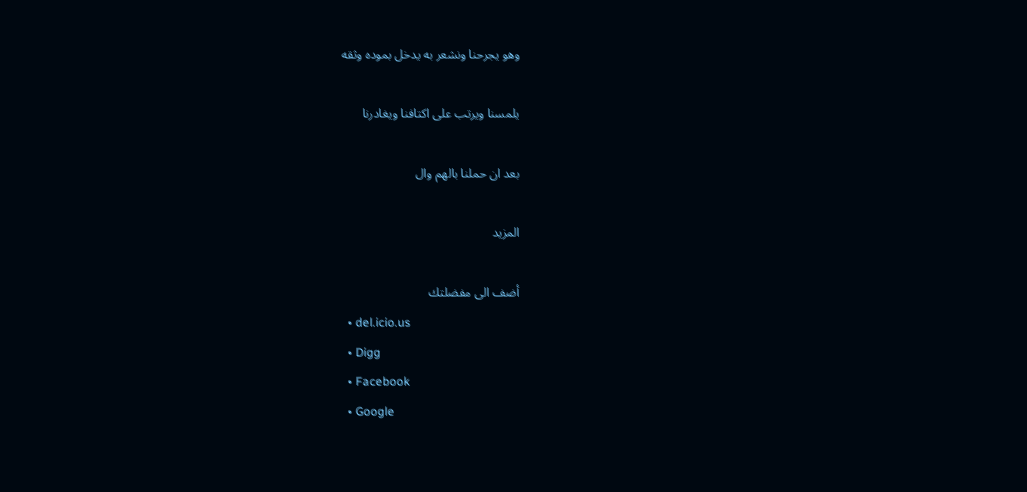وهو يجرحنا ونشعر به يدخل بموده وثقه

يلمسنا ويرتب على اكتافنا ويغادرنا

بعد ان حملنا بالهم وال

المزيد

أضف الى مفضلتك
  • del.icio.us
  • Digg
  • Facebook
  • Google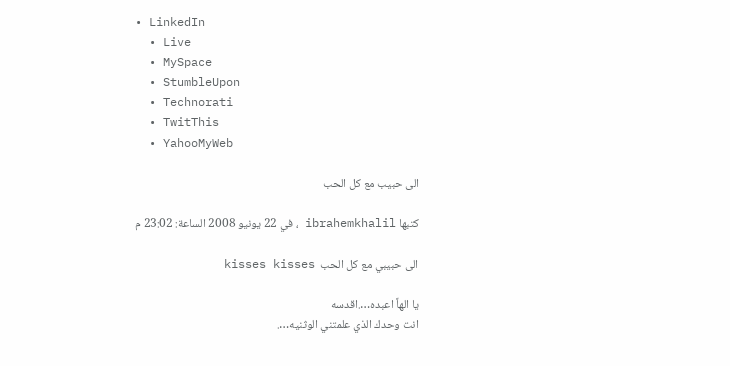• LinkedIn
  • Live
  • MySpace
  • StumbleUpon
  • Technorati
  • TwitThis
  • YahooMyWeb

الى حبيب مع كل الحب

كتبها ibrahemkhalil ، في 22 يونيو 2008 الساعة: 23:02 م

الى حبيبي مع كل الحب  kisses kisses

يا الهاً اعبده….اقدسه
انت وحدك الذي علمتني الوثنيه….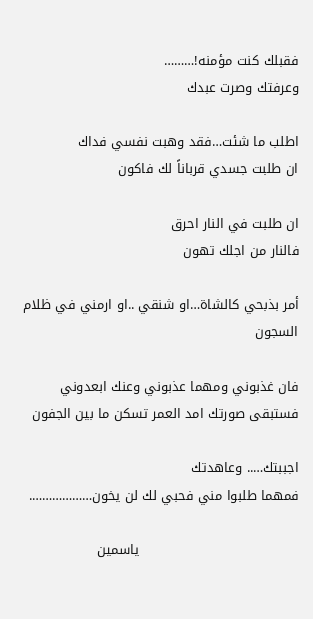فقبلك كنت مؤمنه!………
وعرفتك وصرت عبدك

اطلب ما شئت…فقد وهبت نفسي فداك
ان طلبت جسدي قرباناً لك فاكون

ان طلبت في النار احرق
فالنار من اجلك تهون

أمر بذبحي كالشاة…او شنقي ..او ارمني في ظلام السجون

فان غذبوني ومهما عذبوني وعنك ابعدوني
فستبقى صورتك امد العمر تسكن ما بين الجفون

اجببتك….. وعاهدتك
فمهما طلبوا مني فحبي لك لن يخون……………….

                                    ياسمين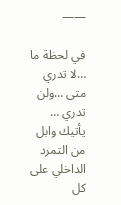——

في لحظة ما …لا تدري متى …ولن تدري …
يأتيك وابل من التمرد الداخلي على كل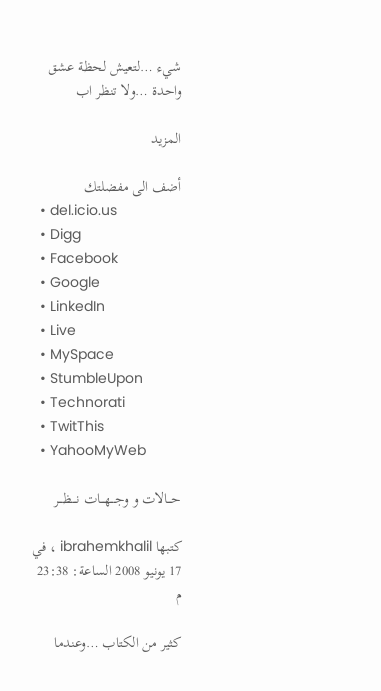شيء …لتعيش لحظة عشق واحدة …ولا تنظر اب

المزيد

أضف الى مفضلتك
  • del.icio.us
  • Digg
  • Facebook
  • Google
  • LinkedIn
  • Live
  • MySpace
  • StumbleUpon
  • Technorati
  • TwitThis
  • YahooMyWeb

حـــالات و وجـــهـــات نــــظـــر

كتبها ibrahemkhalil ، في 17 يونيو 2008 الساعة: 23:38 م

كثير من الكتاب …وعندما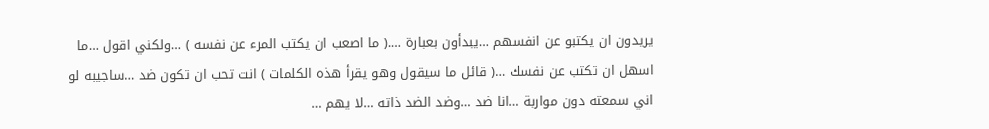يريدون ان يكتبو عن انفسهم …يبدأون بعبارة ….( ما اصعب ان يكتب المرء عن نفسه ) …ولكني اقول …ما اسهل ان تكتب عن نفسك …( قائل ما سيقول وهو يقرأ هذه الكلمات ) انت تحب ان تكون ضد …ساجيبه لو اني سمعته دون مواربة …انا ضد …وضد الضد ذاته …لا يهم …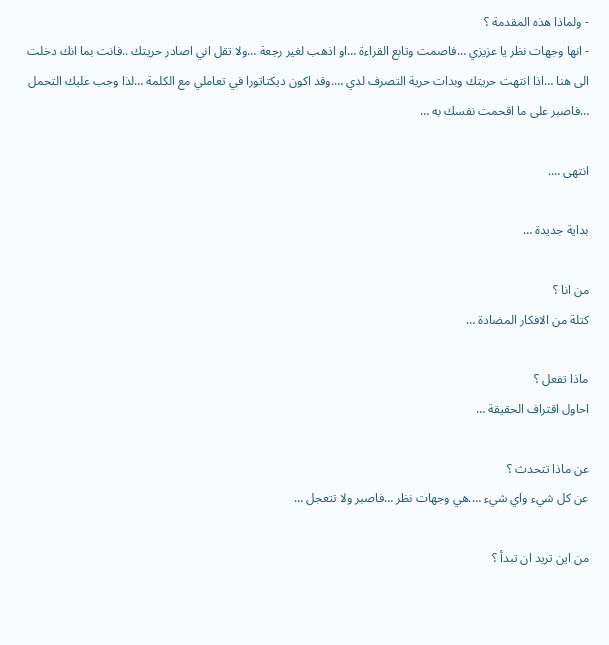- ولماذا هذه المقدمة ؟
- انها وجهات نظر يا عزيزي …فاصمت وتابع القراءة …او اذهب لغير رجعة …ولا تقل اني اصادر حريتك ..فانت بما انك دخلت الى هنا …اذا انتهت حريتك وبدات حرية التصرف لدي ….وقد اكون ديكتاتورا في تعاملي مع الكلمة …لذا وجب عليك التحمل …فاصبر على ما اقحمت نفسك به …

انتهى ….

بداية جديدة …

من انا ؟
كتلة من الافكار المضادة …

ماذا تفعل ؟
احاول اقتراف الحقيقة …

عن ماذا تتحدث ؟
عن كل شيء واي شيء ….هي وجهات نظر …فاصبر ولا تتعجل …

من اين تريد ان تبدأ ؟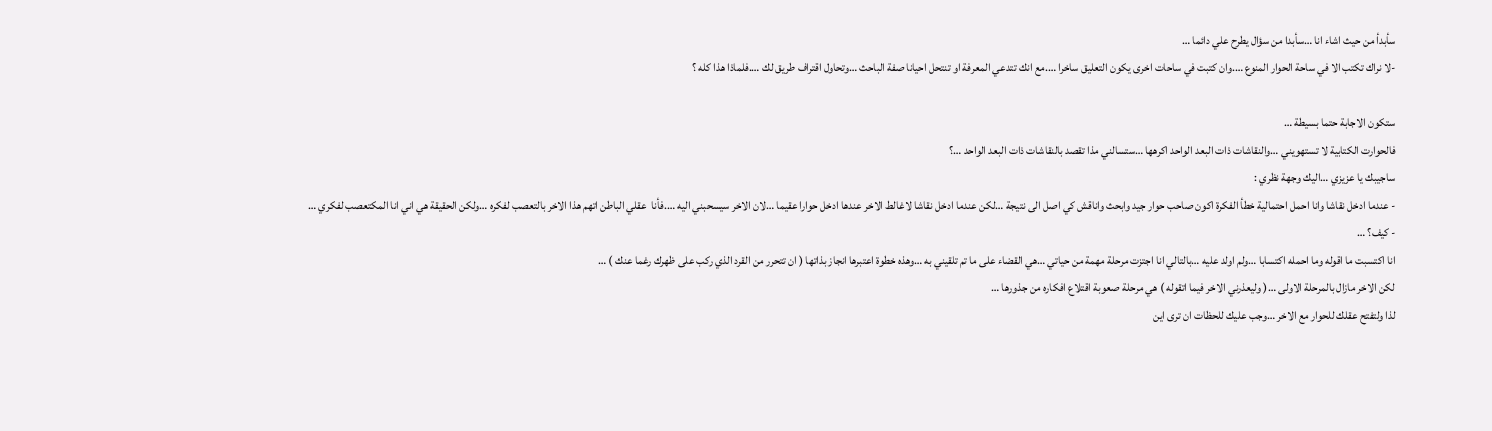سأبدأ من حيث اشاء انا …سأبدا من سؤال يطرح علي دائما …
-لا نراك تكتب الا في ساحة الحوار المنوع ….وان كتبت في ساحات اخرى يكون التعليق ساخرا ….مع انك تتدعي المعرفة او تنتحل احيانا صفة الباحث …وتحاول اقتراف طريق لك ….فلماذا هذا كله ؟

ستكون الاجابة حتما بسيطة …
فالحوارت الكتابية لا تستهويني …والنقاشات ذات البعد الواحد اكرهها …ستسالني مذا تقصد بالنقاشات ذات البعد الواحد …؟
ساجيبك يا عزيزي …اليك وجهة نظري :
- عندما ادخل نقاشا وانا احمل احتمالية خطأ الفكرة اكون صاحب حوار جيد وابحث واناقش كي اصل الى نتيجة …لكن عندما ادخل نقاشا لاغالط الاخر عندها ادخل حوارا عقيما …لان الاخر سيسحبني اليه ….فأنا  عقلي الباطن اتهم هذا الاخر بالتعصب لفكره …ولكن الحقيقة هي اني انا المكتعصب لفكري …
- كيف؟ …
انا اكتسبت ما اقوله وما احمله اكتسابا …ولم اولد عليه …بالتالي انا اجتزت مرحلة مهمة من حياتي …هي القضاء على ما تم تلقيني به …وهذه خطوة اعتبرها انجاز بذاتها ( ان تتحرر من القرد الذي ركب على ظهرك رغما عنك ) …
لكن الاخر مازال بالمرحلة الاولى …( وليعذرني الاخر فيما اتقوله ) هي مرحلة صعوبة اقتلاع افكاره من جذورها …
لذا ولتفتح عقلك للحوار مع الاخر …وجب عليك للحظات ان ترى اين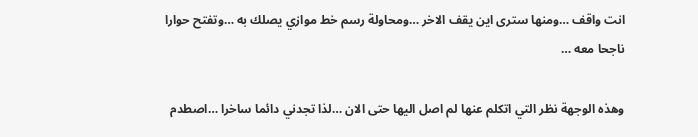انت واقف …ومنها سترى اين يقف الاخر …ومحاولة رسم خط موازي يصلك به …وتفتح حوارا ناجحا معه …

وهذه الوجهة نظر التي اتكلم عنها لم اصل اليها حتى الان …لذا تجدني دائما ساخرا …اصطدم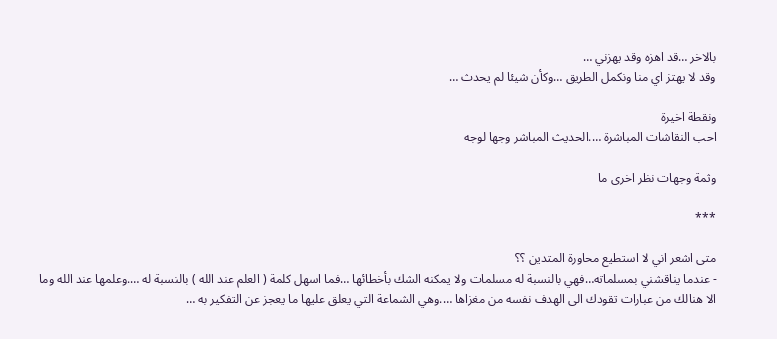بالاخر …قد اهزه وقد يهزني …
وقد لا يهتز اي منا ونكمل الطريق …وكأن شيئا لم يحدث …

ونقطة اخيرة
احب النقاشات المباشرة ….الحديث المباشر وجها لوجه

وثمة وجهات نظر اخرى ما

***

متى اشعر اني لا استطيع محاورة المتدين ؟؟
- عندما يناقشني بمسلماته…فهي بالنسبة له مسلمات ولا يمكنه الشك بأخطائها …فما اسهل كلمة ( العلم عند الله ) بالنسبة له ….وعلمها عند الله وما الا هنالك من عبارات تقودك الى الهدف نفسه من مغزاها ….وهي الشماعة التي يعلق عليها ما يعجز عن التفكير به …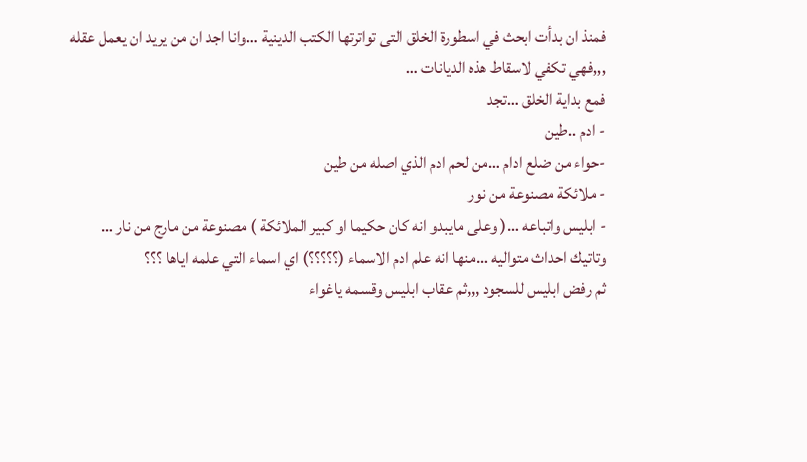فمنذ ان بدأت ابحث في اسطورة الخلق التى تواترتها الكتب الدينية …وانا اجد ان من يريد ان يعمل عقله ,,,فهي تكفي لاسقاط هذه الديانات …
فمع بداية الخلق …تجد
- ادم ..طين
-حواء من ضلع ادام …من لحم ادم الذي اصله من طين
- ملائكة مصنوعة من نور
- ابليس واتباعه …( وعلى مايبدو انه كان حكيما او كبير الملائكة ) مصنوعة من مارج من نار …
وتاتيك احداث متواليه …منها انه علم ادم الاسماء (؟؟؟؟؟) اي اسماء التي علمه اياها ؟؟؟
ثم رفض ابليس للسجود ,,,ثم عقاب ابليس وقسمه ياغواء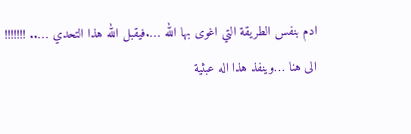ادم بنفس الطريقة التي اغوى بها الله ….فيقبل الله هذا التحدي ….. !!!!!!!
الى هنا …وينفذ هذا اله عبثية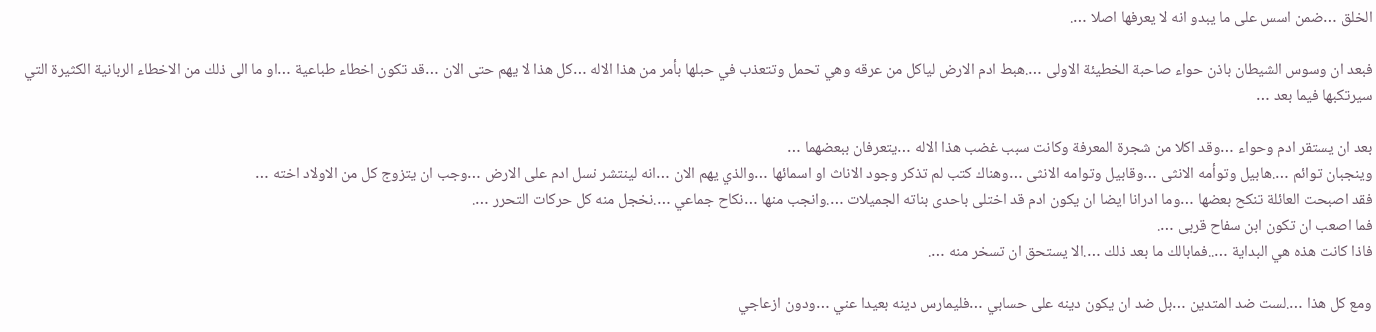الخلق …ضمن اسس على ما يبدو انه لا يعرفها اصلا ….

فبعد ان وسوس الشيطان باذن حواء صاحبة الخطيئة الاولى ….هبط ادم الارض لياكل من عرقه وهي تحمل وتتعذب في حبلها بأمر من هذا الاله …كل هذا لا يهم حتى الان …قد تكون اخطاء طباعية …او ما الى ذلك من الاخطاء الربانية الكثيرة التي سيرتكبها فيما بعد …

بعد ان يستقر ادم وحواء …وقد اكلا من شجرة المعرفة وكانت سبب غضب هذا الاله …يتعرفان ببعضهما …
وينجبان توائم ….هابيل وتوأمه الانثى …وقابيل وتوامه الانثى …وهناك كتب لم تذكر وجود الاناث او اسمائها …والذي يهم الان …انه لينتشر نسل ادم على الارض …وجب ان يتزوج كل من الاولاد اخته …
فقد اصبحت العائلة تنكح بعضها …وما ادرانا ايضا ان يكون ادم قد اختلى باحدى بناته الجميلات ….وانجب منها …نكاح جماعي ….نخجل منه كل حركات التحرر ….
فما اصعب ان تكون ابن سفاح قربى ….
فاذا كانت هذه هي البداية …..فمابالك ما بعد ذلك ….الا يستحق ان تسخر منه ….

ومع كل هذا ….لست ضد المتدين …بل ضد ان يكون دينه على حسابي …فليمارس دينه بعيدا عني …ودون ازعاجي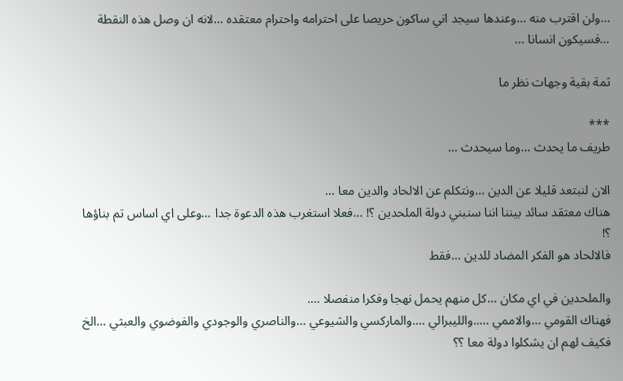…ولن اقترب منه …وعندها سيجد اني ساكون حريصا على احترامه واحترام معتقده …لانه ان وصل هذه النقطة …فسيكون انسانا …

ثمة بقية وجهات نظر ما

***
طريف ما يحدث …وما سيحدث …

الان لنبتعد قليلا عن الدين …ونتكلم عن الالحاد والدين معا …
هناك معتقد سائد بيننا اننا سنبني دولة الملحدين ؟! …فعلا استغرب هذه الدعوة جدا …وعلى اي اساس تم بناؤها ؟!
فالالحاد هو الفكر المضاد للدين …فقط

والملحدين في اي مكان …كل منهم يحمل نهجا وفكرا منفصلا ….
فهناك القومي …والاممي …..والليبرالي ….والماركسي والشيوعي …والناصري والوجودي والفوضوي والعبثي …الخ
فكيف لهم ان يشكلوا دولة معا ؟؟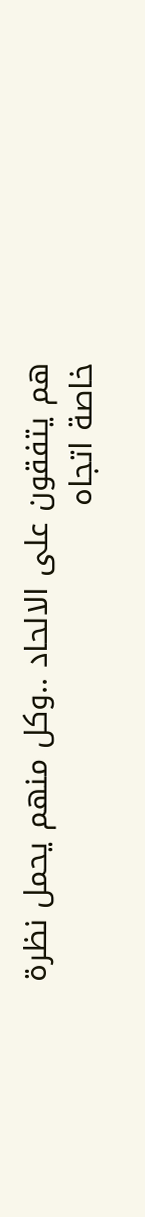هم يتفقون على الالحاد ..وكل منهم يحمل نظرة خاصة اتجاه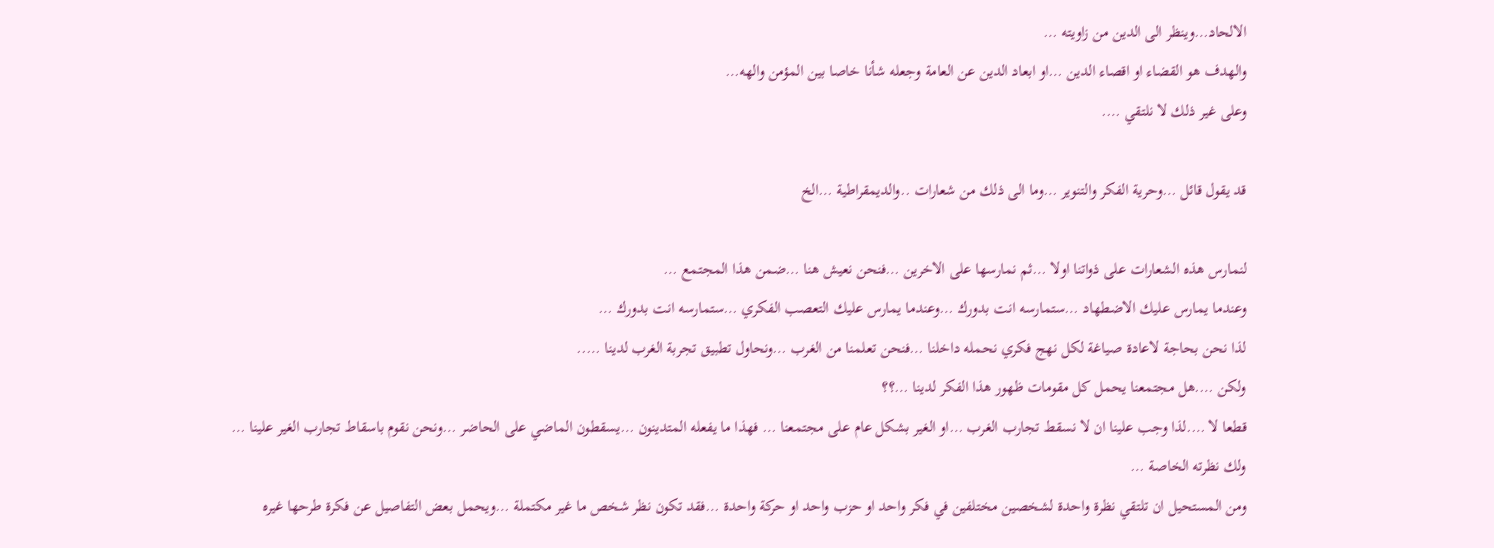الالحاد…وينظر الى الدين من زاويته …
والهدف هو القضاء او اقصاء الدين …او ابعاد الدين عن العامة وجعله شأنا خاصا بين المؤمن والهه…
وعلى غير ذلك لا نلتقي ….

قد يقول قائل …وحرية الفكر والتنوير …وما الى ذلك من شعارات ..والديمقراطية …الخ

لنمارس هذه الشعارات على ذواتنا اولا …ثم نمارسها على الاخرين …فنحن نعيش هنا …ضمن هذا المجتمع …
وعندما يمارس عليك الاضطهاد …ستمارسه انت بدورك …وعندما يمارس عليك التعصب الفكري …ستمارسه انت بدورك …
لذا نحن بحاجة لاعادة صياغة لكل نهج فكري نحمله داخلنا …فنحن تعلمنا من الغرب …ونحاول تطبيق تجربة الغرب لدينا …..
ولكن ….هل مجتمعنا يحمل كل مقومات ظهور هذا الفكر لدينا …؟؟
قطعا لا ….لذا وجب علينا ان لا نسقط تجارب الغرب …او الغير بشكل عام على مجتمعنا … فهذا ما يفعله المتدينون …يسقطون الماضي على الحاضر …ونحن نقوم باسقاط تجارب الغير علينا …
ولك نظرته الخاصة …
ومن المستحيل ان تلتقي نظرة واحدة لشخصين مختلفين في فكر واحد او حزب واحد او حركة واحدة …فقد تكون نظر شخص ما غير مكتملة …ويحمل بعض التفاصيل عن فكرة طرحها غيره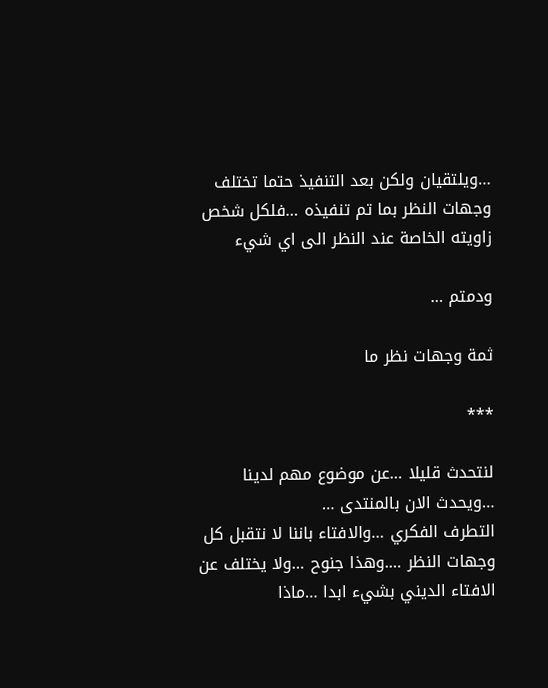…ويلتقيان ولكن بعد التنفيذ حتما تختلف وجهات النظر بما تم تنفيذه …فلكل شخص زاويته الخاصة عند النظر الى اي شيء

ودمتم …

ثمة وجهات نظر ما

***

لنتحدث قليلا …عن موضوع مهم لدينا …ويحدث الان بالمنتدى …
التطرف الفكري …والافتاء باننا لا نتقبل كل وجهات النظر ….وهذا جنوح …ولا يختلف عن الافتاء الديني بشيء ابدا …ماذا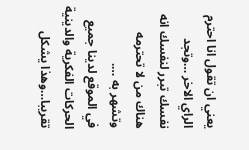يعني ان تقول انا احترم الراي الاخر …وتجد نفسك تبرر لنفسك انه هناك من لا تحترمه وتشهر به ….
في الموقع لدينا جميع الحركات الفكرية والدينية تقريبا…وهذا يشكل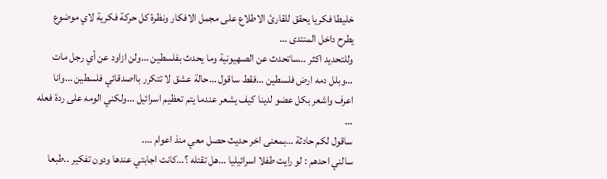خليطا فكريا يحقق للقارئ الاطلاع على مجمل الافكار ونظرة كل حركة فكرية لاي موضوع يطرح داخل المنتدى …
وللتحديد اكثر …ساتحدث عن الصهيونية وما يحدث بفلسطين …ولن ازاود عن أي رجل مات …وبلل دمه ارض فلسطين …فقط ساقول …حالة عشق لا تتكرر بااصدقائي فلسطين …وانا اعرف واشعر بكل عضو لدينا كيف يشعر عندما يتم تعظيم اسرائيل …ولكني الومه على ردة فعله …
ساقول لكم حادثة …بمعنى اخر حديث حصل معي منذ اعوام ….
سالني احدهم : لو رايت طفلا اسرائيليا …هل تقتله ؟…كانت اجابتي عندها ودون تفكير ..طبعا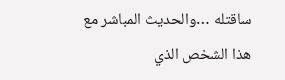ساقتله …والحديث المباشر مع هذا الشخص الذي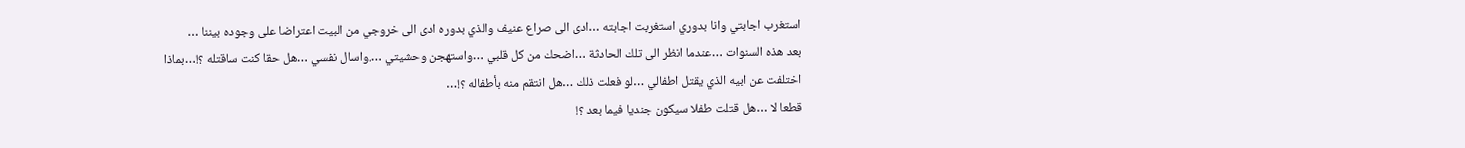استغرب اجابتي وانا بدوري استغربت اجابته …ادى الى صراع عنيف والذي بدوره ادى الى خروجي من البيت اعتراضا على وجوده بيننا …
بعد هذه السنوات …عندما انظر الى تلك الحادثة …اضحك من كل قلبي …واستهجن وحشيتي ….واسال نفسي …هل حقا كنت ساقتله ؟!…بماذا اختلفت عن ابيه الذي يقتل اطفالي …لو فعلت ذلك …هل انتقم منه بأطفاله ؟!…
قطعا لا …هل قتلت طفلا سيكون جنديا فيما بعد ؟!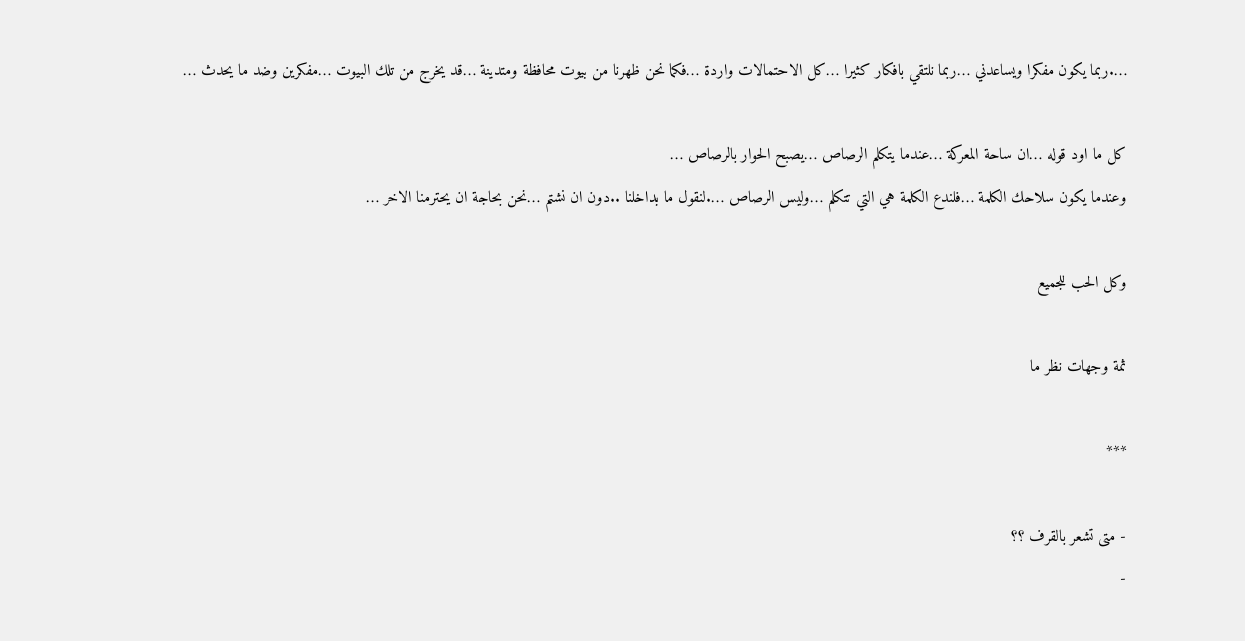….ربما يكون مفكرا ويساعدني …ربما نلتقي بافكار كثيرا …كل الاحتمالات واردة …فكما نحن ظهرنا من بيوت محافظة ومتدينة …قد يخرج من تلك البيوت …مفكرين وضد ما يحدث …

كل ما اود قوله …ان ساحة المعركة …عندما يتكلم الرصاص …يصبح الحوار بالرصاص …
وعندما يكون سلاحك الكلمة …فلندع الكلمة هي التي تتكلم …وليس الرصاص ….لنقول ما بداخلنا ..دون ان نشتم …نحن بحاجة ان يحترمنا الاخر …

وكل الحب للجميع

ثمة وجهات نظر ما

***

- متى تشعر بالقرف ؟؟
-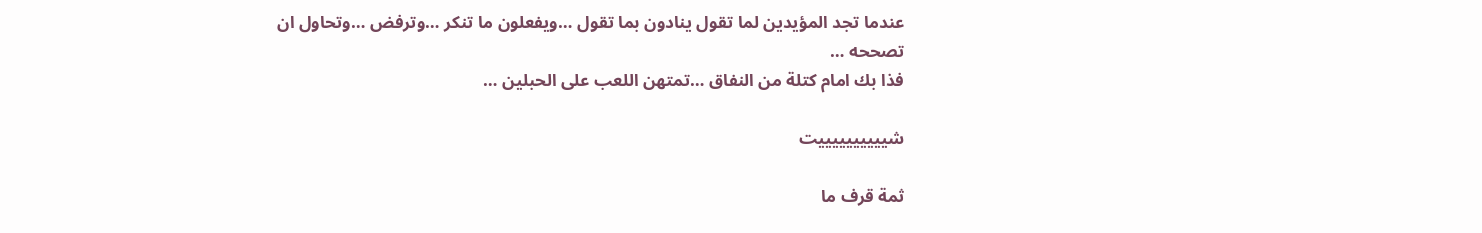عندما تجد المؤيدين لما تقول ينادون بما تقول …ويفعلون ما تنكر …وترفض …وتحاول ان تصححه …
فذا بك امام كتلة من النفاق …تمتهن اللعب على الحبلين …

شييييييييييت

ثمة قرف ما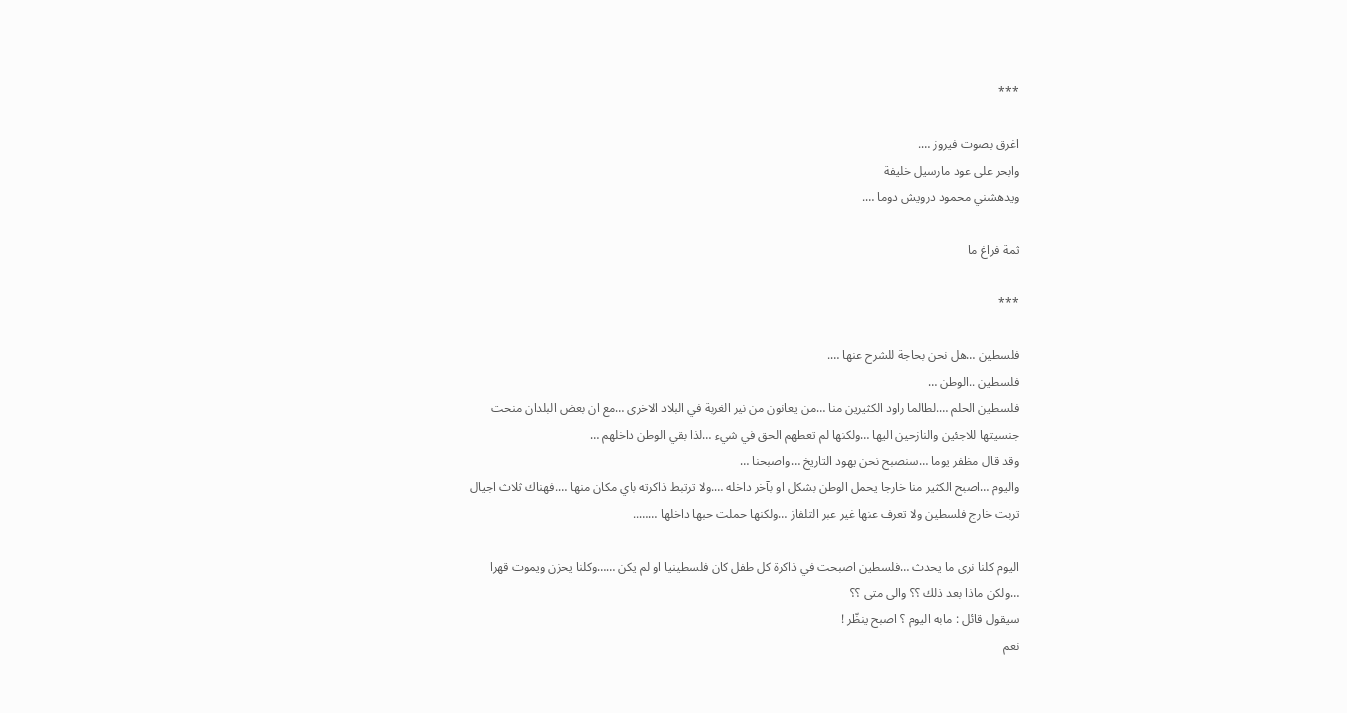***

اغرق بصوت فيروز ….
وابحر على عود مارسيل خليفة
ويدهشني محمود درويش دوما ….

ثمة فراغ ما

***

فلسطين …هل نحن بحاجة للشرح عنها ….
فلسطين ..الوطن …
فلسطين الحلم ….لطالما راود الكثيرين منا …من يعانون من نير الغربة في البلاد الاخرى …مع ان بعض البلدان منحت جنسيتها للاجئين والنازحين اليها …ولكنها لم تعطهم الحق في شيء …لذا بقي الوطن داخلهم …
وقد قال مظفر يوما …سنصبح نحن يهود التاريخ …واصبحنا …
واليوم …اصبح الكثير منا خارجا يحمل الوطن بشكل او بآخر داخله ….ولا ترتبط ذاكرته باي مكان منها ….فهناك ثلاث اجيال تربت خارج فلسطين ولا تعرف عنها غير عبر التلفاز …ولكنها حملت حبها داخلها ……..

اليوم كلنا نرى ما يحدث …فلسطين اصبحت في ذاكرة كل طفل كان فلسطينيا او لم يكن ……وكلنا يحزن ويموت قهرا …ولكن ماذا بعد ذلك ؟؟ والى متى ؟؟
سيقول قائل : مابه اليوم ؟ اصبح ينظّر !
نعم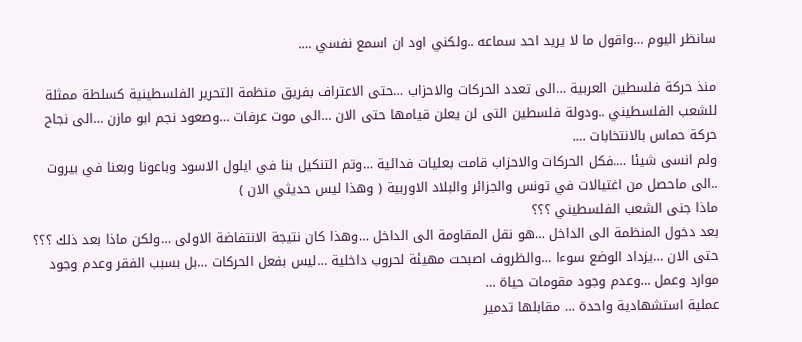سانظر اليوم …واقول ما لا يريد احد سماعه ..ولكني اود ان اسمع نفسي ….

منذ حركة فلسطين العربية …الى تعدد الحركات والاحزاب …حتى الاعتراف بفريق منظمة التحرير الفلسطينية كسلطة ممثلة للشعب الفلسطيني ..ودولة فلسطين التى لن يعلن قيامها حتى الان …الى موت عرفات …وصعود نجم ابو مازن …الى نجاح حركة حماس بالانتخابات ….
ولم انسى شيئا ….فكل الحركات والاحزاب قامت بعليات فدائية …وتم التنكيل بنا في ايلول الاسود وباعونا وبعنا في بيروت ..الى ماحصل من اغتيالات في تونس والجزائر والبلاد الاوربية ( وهذا ليس حديثي الان )
ماذا جنى الشعب الفلسطيني ؟؟؟
بعد دخول المنظمة الى الداخل …هو نقل المقاومة الى الداخل …وهذا كان نتيجة الانتفاضة الاولى …ولكن ماذا بعد ذلك ؟؟؟
حتى الان …يزداد الوضع سوءا …والظروف اصبحت مهيئة لحروب داخلية …ليس بفعل الحركات …بل بسبب الفقر وعدم وجود موارد وعمل …وعدم وجود مقومات حياة …
عملية استشهادية واحدة … مقابلها تدمير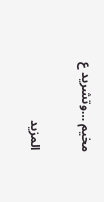مخيم …وتشريد ع

المزيد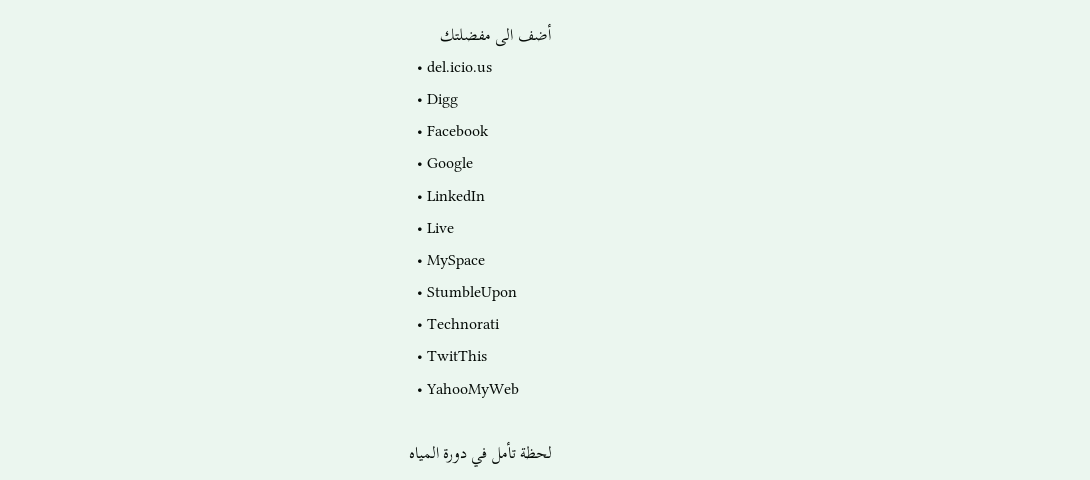أضف الى مفضلتك
  • del.icio.us
  • Digg
  • Facebook
  • Google
  • LinkedIn
  • Live
  • MySpace
  • StumbleUpon
  • Technorati
  • TwitThis
  • YahooMyWeb

لحظة تأمل في دورة المياه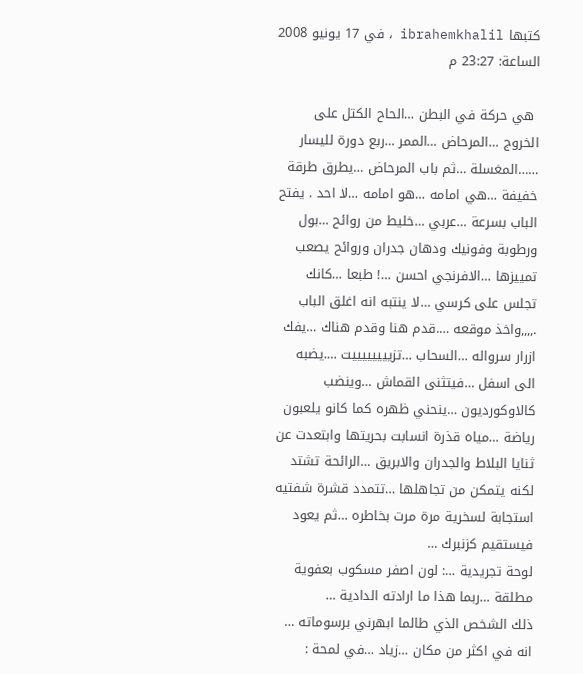كتبها ibrahemkhalil ، في 17 يونيو 2008 الساعة: 23:27 م

 هي حركة في البطن …الحاح الكتل على الخروج …المرحاض …الممر …ربع دورة لليسار ……المغسلة …ثم باب المرحاض …يطرق طرقة خفيفة …هي امامه …هو امامه …لا احد . يفتح الباب بسرعة …عربي …خليط من روائح …بول ورطوبة وفونيك ودهان جدران وروائح يصعب تمييزها …الافرنجي احسن …! طبعا …كانك تجلس على كرسي …لا ينتبه انه اغلق الباب .,,,,واخذ موقعه ….قدم هنا وقدم هناك …يفك ازرار سرواله …السحاب …تزييييييييت ….يضبه الى اسفل …فيتثنى القماش …وينضب كالاوكورديون …ينحني ظهره كما كانو يلعبون رياضة …مياه قذرة انسابت بحريتها وابتعدت عن ثنايا البلاط والجدران والابريق …الرائحة تشتد لكنه يتمكن من تجاهلها …تتمدد قشرة شفتيه استجابة لسخرية مرة مرت بخاطره …ثم يعود فيستقيم كزنبرك …
لوحة تجريدية …: لون اصفر مسكوب بعفوية مطلقة …ربما هذا ما ارادته الدادية …
ذلك الشخص الذي طالما ابهرني برسوماته …
انه في اكثر من مكان …زياد …في لمحة :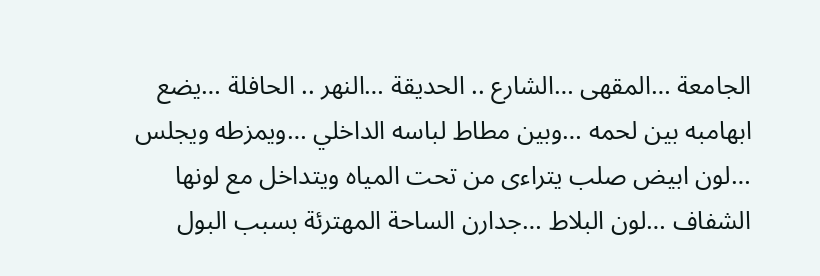الجامعة …المقهى …الشارع .. الحديقة …النهر .. الحافلة …يضع ابهامبه بين لحمه …وبين مطاط لباسه الداخلي …ويمزطه ويجلس …لون ابيض صلب يتراءى من تحت المياه ويتداخل مع لونها الشفاف …لون البلاط …جدارن الساحة المهترئة بسبب البول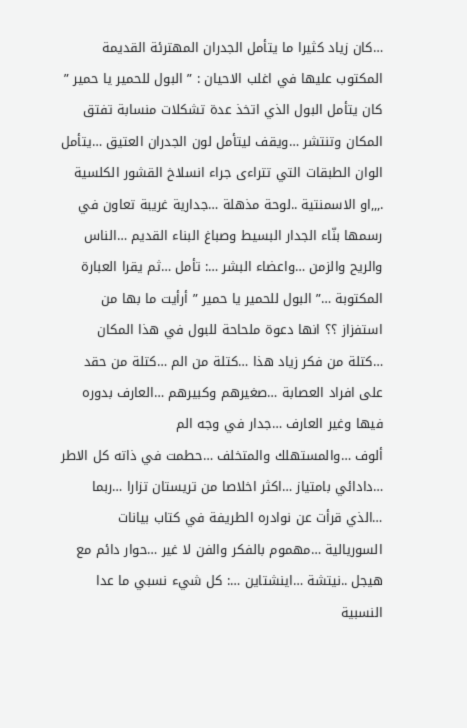…كان زياد كثيرا ما يتأمل الجدران المهترئة القديمة المكتوب عليها في اغلب الاحيان : ” البول للحمير يا حمير ” كان يتأمل البول الذي اتخذ عدة تشكلات منسابة تفتق المكان وتنتشر …ويقف ليتأمل لون الجدران العتيق …يتأمل الوان الطبقات التي تتراءى جراء انسلاخ القشور الكلسية .,,,او الاسمنتية ..لوحة مذهلة …جدارية غريبة تعاون في رسمها بنّاء الجدار البسيط وصباغ البناء القديم …الناس والريح والزمن …واعضاء البشر …: تأمل …ثم يقرا العبارة المكتوبة …” البول للحمير يا حمير ” أرأيت ما بها من استفزاز ؟؟ انها دعوة ملحاحة للبول في هذا المكان …كتلة من فكر زياد هذا …كتلة من الم …كتلة من حقد على افراد العصابة …صغيرهم وكبيرهم …العارف بدوره فيها وغير العارف …جدار في وجه الم
ألوف …والمستهلك والمتخلف …حطمت في ذاته كل الاطر …دادائي بامتياز …اكثر اخلاصا من تريستان تزارا …ربما …الذي قرأت عن نوادره الطريفة في كتاب بيانات السوريالية …مهموم بالفكر والفن لا غير …حوار دائم مع هيجل ..نيتشة …اينشتاين …: كل شيء نسبي ما عدا النسبية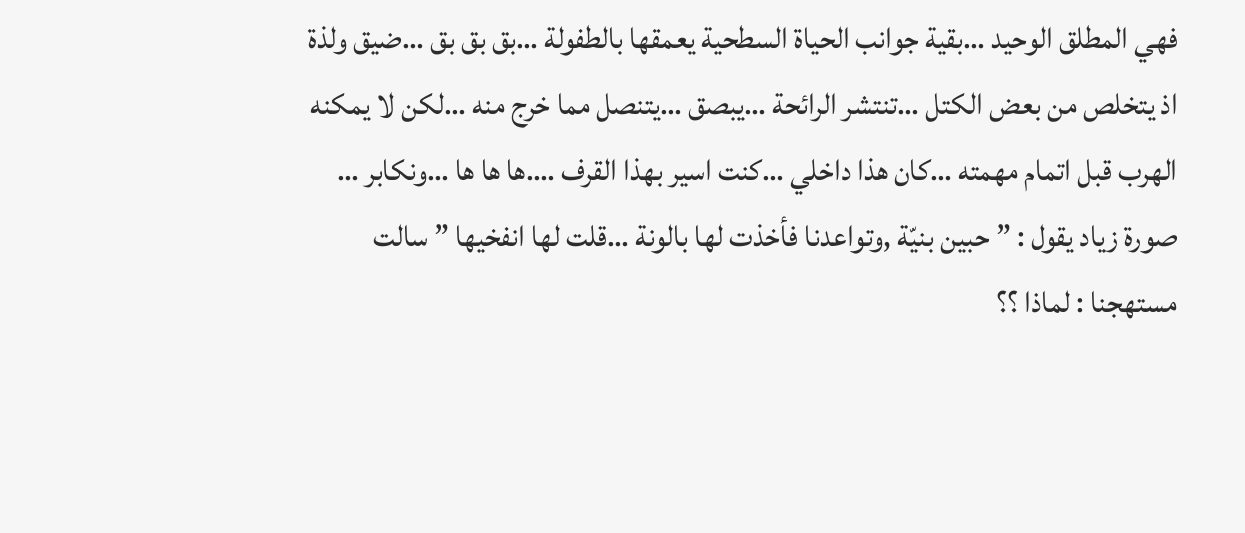فهي المطلق الوحيد …بقية جوانب الحياة السطحية يعمقها بالطفولة …بق بق بق …ضيق ولذة اذ يتخلص من بعض الكتل …تنتشر الرائحة …يبصق …يتنصل مما خرج منه …لكن لا يمكنه الهرب قبل اتمام مهمته …كان هذا داخلي …كنت اسير بهذا القرف ….ها ها ها …ونكابر …
صورة زياد يقول : ” حبين بنيّة ,وتواعدنا فأخذت لها بالونة …قلت لها انفخيها ” سالت مستهجنا : لماذا ؟؟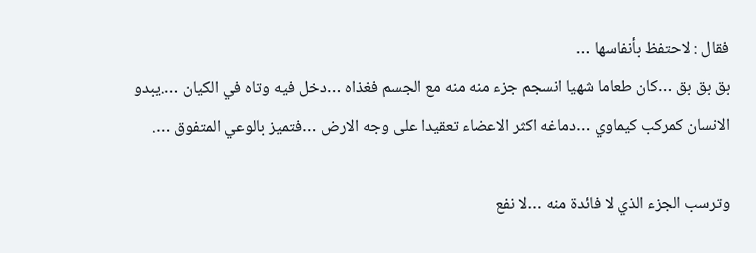فقال : لاحتفظ بأنفاسها …
بق بق بق …كان طعاما شهيا انسجم جزء منه منه مع الجسم فغذاه …دخل فيه وتاه في الكيان ….يبدو الانسان كمركب كيماوي …دماغه اكثر الاعضاء تعقيدا على وجه الارض …فتميز بالوعي المتفوق ….

وترسب الجزء الذي لا فائدة منه …لا نفع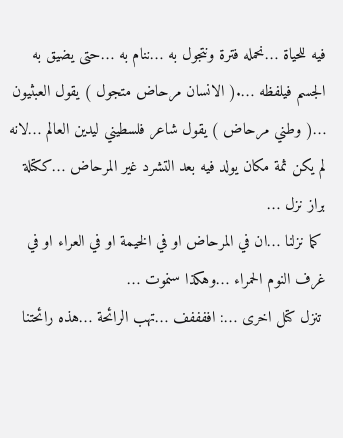فيه للحياة …نحمله فترة ونتجول به …ننام به …حتى يضيق به الجسم فيلفظه ….( الانسان مرحاض متجول ) يقول العبثيون …( وطني مرحاض ) يقول شاعر فلسطيني ليدين العالم …لانه لم يكن ثمة مكان يولد فيه بعد التشرد غير المرحاض …ككتلة براز نزل …
 كما نزلنا …ان في المرحاض او في الخيمة او في العراء او في غرف النوم الحمراء …وهكذا سنموت …
 تنزل كتل اخرى …: اففففف …تهب الرائحة …هذه رائحتنا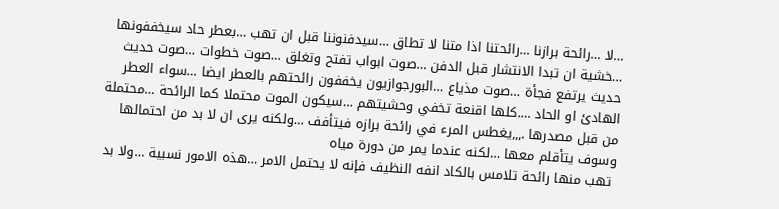…لا …رائحة برازنا …رائحتنا اذا متنا لا تطاق …سيدفنوننا قبل ان تهب …بعطر حاد سيخففونها …خشية ان تبدا الانتشار قبل الدفن …صوت ابواب تفتح وتغلق …صوت خطوات …صوت حديث حديث يرتفع فجأة …صوت مذياع …البورجوازيون يخففون رائحتهم بالعطر ايضا …سواء العطر الهادئ او الحاد ….كلها اقنعة تخفي وحشيتهم …سيكون الموت محتملا كما الرائحة …محتملة من قبل مصدرها .,,,يغطس المرء في رائحة برازه فيتأفف …ولكنه يرى ان لا بد من احتمالها وسوف يتأقلم معها …لكنه عندما يمر من دورة مياه
 تهب منها رائحة تلامس بالكاد انفه النظيف فإنه لا يحتمل الامر …هذه الامور نسبية …ولا بد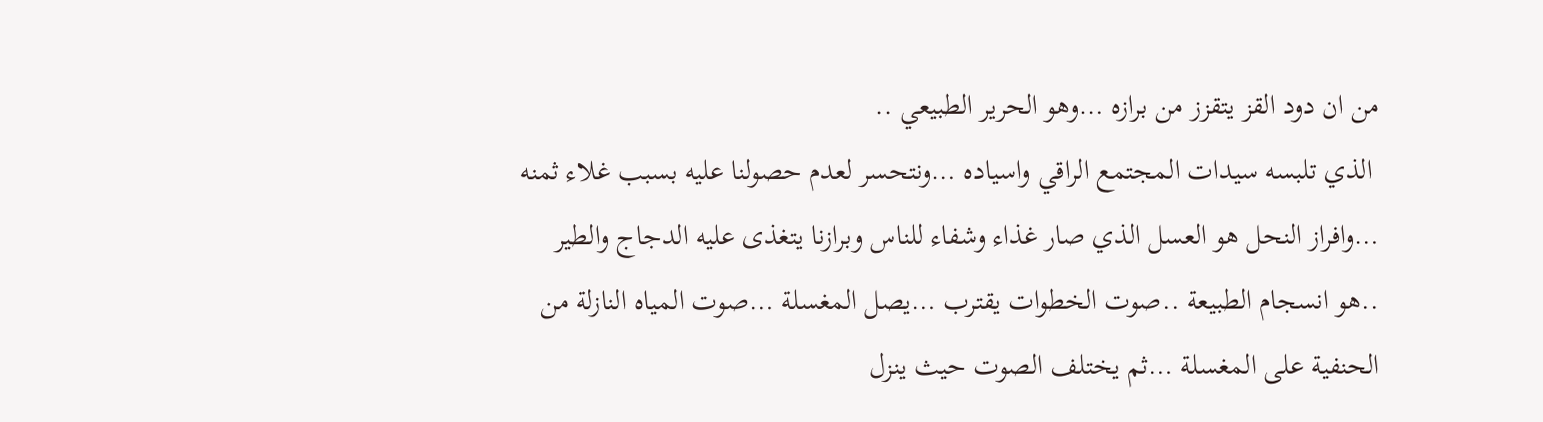من ان دود القز يتقزز من برازه …وهو الحرير الطبيعي ..
 الذي تلبسه سيدات المجتمع الراقي واسياده …ونتحسر لعدم حصولنا عليه بسبب غلاء ثمنه …وافراز النحل هو العسل الذي صار غذاء وشفاء للناس وبرازنا يتغذى عليه الدجاج والطير ..هو انسجام الطبيعة ..صوت الخطوات يقترب …يصل المغسلة …صوت المياه النازلة من الحنفية على المغسلة …ثم يختلف الصوت حيث ينزل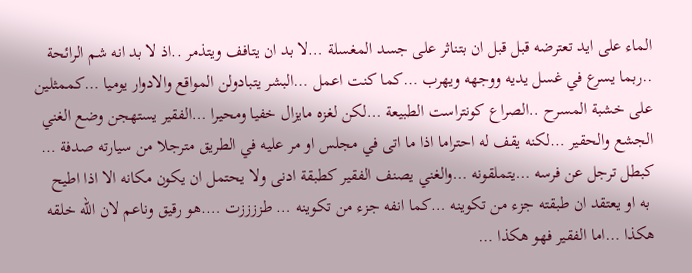الماء على ايد تعترضه قبل قبل ان بتناثر على جسد المغسلة …لا بد ان يتافف ويتذمر ..اذ لا بد انه شم الرائحة ..ربما يسرع في غسل يديه ووجهه ويهرب …كما كنت اعمل …البشر يتبادولن المواقع والادوار يوميا …كممثلين على خشبة المسرح ..الصراع كونتراست الطبيعة …لكن لغزه مايزال خفيا ومحيرا …الفقير يستهجن وضع الغني الجشع والحقير …لكنه يقف له احتراما اذا ما اتى في مجلس او مر عليه في الطريق مترجلا من سيارته صدفة … كبطل ترجل عن فرسه …يتملقونه …والغني يصنف الفقير كطبقة ادنى ولا يحتمل ان يكون مكانه الا اذا اطيح
 به او يعتقد ان طبقته جزء من تكوينه …كما انفه جزء من تكوينه … طززززت ….هو رقيق وناعم لان الله خلقه هكذا …اما الفقير فهو هكذا …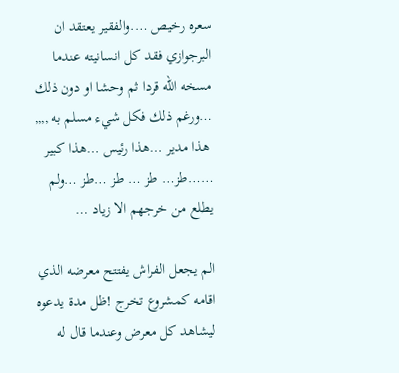سعره رخيص ….والفقير يعتقد ان البرجوازي فقد كل انسانيته عندما مسخه الله قردا ثم وحشا او دون ذلك …ورغم ذلك فكل شيء مسلم به ,,,,
 هذا مدير …هذا رئيس …هذا كبير ……طز… طز … طز …طز …ولم يطلع من خرجهم الا زياد …

الم يجعل الفراش يفتتح معرضه الذي اقامه كمشروع تخرج !ظل مدة يدعوه ليشاهد كل معرض وعندما قال له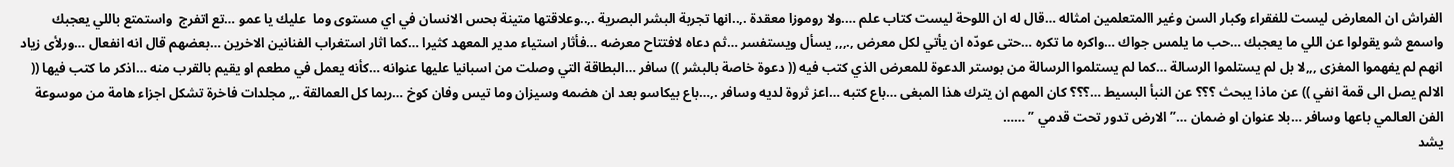الفراش ان المعارض ليست للفقراء وكبار السن وغير االمتعلمين امثاله …قال له ان اللوحة ليست كتاب علم ….ولا روموزا معقدة .,..انها تجربة البشر البصرية .,..وعلاقتها متينة بحس الانسان في اي مستوى وما  عليك يا عمو …تع اتفرج  واستمتع باللي يعجبك واسمع شو يقولوا عن اللي ما يعجبك …حب ما يلمس جواك …واكره ما تكره …حتى عودّه ان يأتي لكل معرض ,.,,, يسأل ويستفسر …ثم دعاه لافتتاح معرضه …فأثار استياء مدير المعهد كثيرا …كما اثار استغراب الفنانين الاخرين …بعضهم قال انه انفعال …ورلأى زياد انهم لم يفهموا المغزى ,,,لا بل لم يستلموا الرسالة …كما لم يستلموا الرسالة من بوستر الدعوة للمعرض الذي كتب فيه (( دعوة خاصة بالبشر )) سافر …البطاقة التي وصلت من اسبانيا عليها عنوانه …كأنه يعمل في مطعم او يقيم بالقرب منه …اذكر ما كتب فيها (( الالم يصل الى قمة انفي )) عن ماذا يبحث ؟؟؟ عن النبأ البسيط …؟؟؟ كان المهم ان يترك هذا المبغى …باع كتبه …اعز ثروة لديه وسافر .,…باع بيكاسو بعد ان هضمه وسيزان وما تيس وفان كوخ …ربما كل العمالقة .,, مجلدات فاخرة تشكل اجزاء هامة من موسوعة الفن العالمي باعها وسافر …بلا عنوان او ضمان …” الارض تدور تحت قدمي ” ……
يشد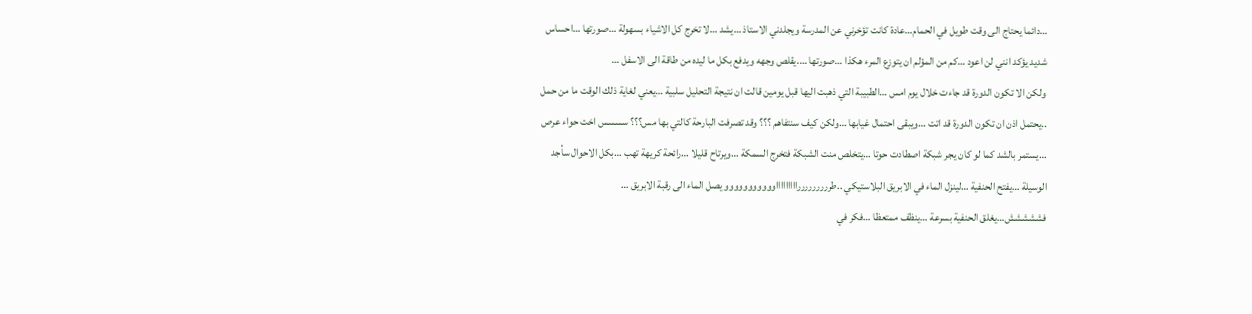…دائما يحتاج الى وقت طويل في الحمام…عادة كانت تؤخرني عن المدرسة ويجلدني الاستاذ …يشد …لا تخرج كل الاشياء بسهولة …صورتها …احساس شديد يؤكد انني لن اعود …كم من المؤلم ان يتوزع المرء هكذا …صورتها ….يقلص وجهه ويدفع بكل ما ليده من طاقة الى الاسفل …
 ولكن الا تكون الدورة قد جاءت خلال يوم امس …الطبيبة التي ذهبت اليها قبل يومين قالت ان نتيجة التحليل سلبية …يعني لغاية ذلك الوقت ما من حمل ..يحتمل اذن ان تكون الدورة قد اتت …ويبقى احتمال غيابها …ولكن كيف سنتفاهم ؟؟؟ وقد تصرفت البارحة كالتي بها مس؟؟؟ سسسس اخت حواء عرص …يستمر بالشد كما لو كان يجر شبكة اصطادت حوتا …يتخلص منت الشبكة فتخرج السمكة …ويرتاح قليلا …رائحة كريهة تهب …بكل الاحوال سأجد الوسيلة …يفتح الحنفية …لينزل الماء في الابريق البلاستيكي ..طررررررررراااااااااووووووووووو يصل الماء الى رقبة الابريق …
فششششش…يغلق الحنفية بسرعة …ينظف ممتعظا …فكر في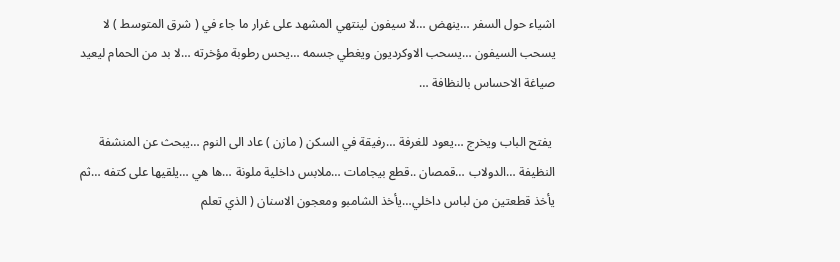اشياء حول السفر …ينهض …لا سيفون لينتهي المشهد على غرار ما جاء في ( شرق المتوسط ) لا يسحب السيفون …يسحب الاوكرديون ويغطي جسمه …يحس رطوبة مؤخرته …لا بد من الحمام ليعيد صياغة الاحساس بالنظافة …

 يفتح الباب ويخرج …يعود للغرفة …رفيقة في السكن ( مازن ) عاد الى النوم …يبحث عن المنشفة النظيفة …الدولاب …قمصان ..قطع بيجامات …ملابس داخلية ملونة …ها هي …يلقيها على كتفه …ثم يأخذ قطعتين من لباس داخلي…يأخذ الشامبو ومعجون الاسنان ( الذي تعلم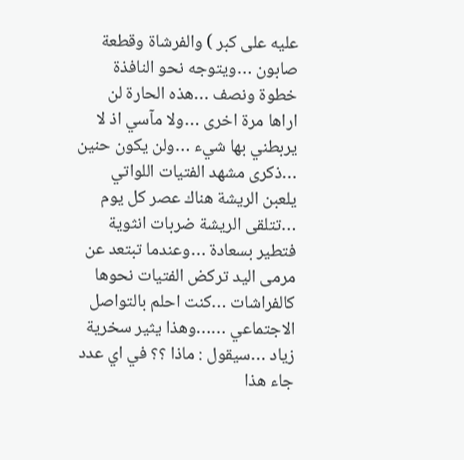عليه على كبر ) والفرشاة وقطعة صابون …ويتوجه نحو النافذة خطوة ونصف …هذه الحارة لن اراها مرة اخرى …ولا مآسي اذ لا يربطني بها شيء …ولن يكون حنين …ذكرى مشهد الفتيات اللواتي يلعبن الريشة هناك عصر كل يوم …تتلقى الريشة ضربات انثوية فتطير بسعادة …وعندما تبتعد عن مرمى اليد تركض الفتيات نحوها كالفراشات …كنت احلم بالتواصل الاجتماعي ……وهذا يثير سخرية زياد …سيقول : ماذا ؟؟ في اي عدد جاء هذا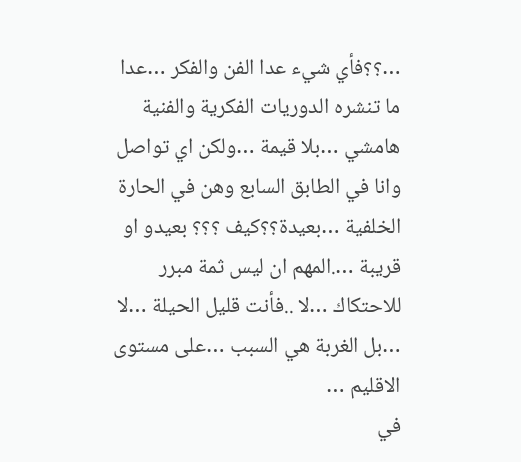…؟؟فأي شيء عدا الفن والفكر …عدا ما تنشره الدوريات الفكرية والفنية هامشي …بلا قيمة …ولكن اي تواصل وانا في الطابق السابع وهن في الحارة الخلفية …بعيدة؟؟كيف ؟؟؟ بعيدو او قريبة ….المهم ان ليس ثمة مبرر للاحتكاك …لا ..فأنت قليل الحيلة …لا …بل الغربة هي السبب …على مستوى الاقليم …
في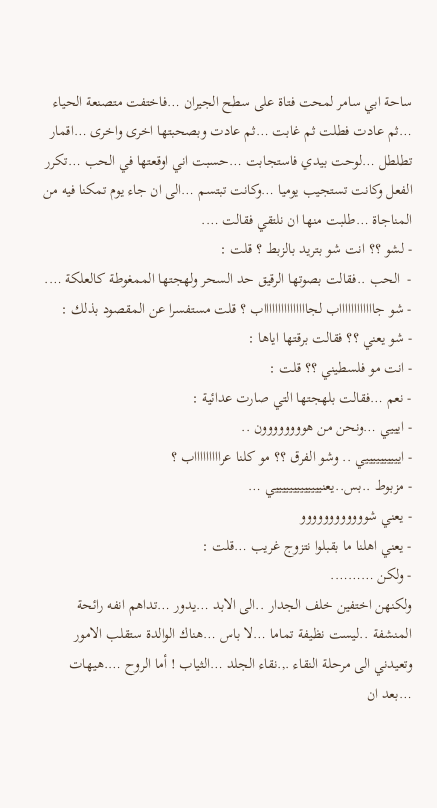ساحة ابي سامر لمحت فتاة على سطح الجيران …فاختفت متصنعة الحياء …ثم عادت فطلت ثم غابت …ثم عادت وبصحبتها اخرى واخرى …اقمار تطلطل …لوحت بيدي فاستجابت …حسبت اني اوقعتها في الحب …تكرر الفعل وكانت تستجيب يوميا …وكانت تبتسم …الى ان جاء يوم تمكنا فيه من المناجاة …طلبت منها ان نلتقي فقالت ….
- لشو ؟؟ انت شو بتريد بالزبط ؟ قلت :
-  الحب ..فقالت بصوتها الرقيق حد السحر ولهجتها الممغوطة كالعلكة ….
- شو جااااااااااااب لجاااااااااااااااب ؟ قلت مستفسرا عن المقصود بذلك :
- شو يعني ؟؟ فقالت برقتها اياها :
- انت مو فلسطيني ؟؟ قلت :
- نعم …فقالت بلهجتها التي صارت عدائية :
- ايييي …ونحن من هوووووووون ..
- اييييييييييي .. وشو الفرق ؟؟ مو كلنا عراااااااااب ؟
- مزبوط ..بس..يعنيييييييييييييي …
- يعني شوووووووووووو
- يعني اهلنا ما بقبلوا نتزوج غريب …قلت :
- ولكن ……….
ولكنهن اختفين خلف الجدار ..الى الابد …يدور …تداهم انفه رائحة المنشفة ..ليست نظيفة تماما …لا باس …هناك الوالدة ستقلب الامور وتعيدني الى مرحلة النقاء .,.نقاء الجلد …الثياب ! أما الروح ….هيهات …بعد ان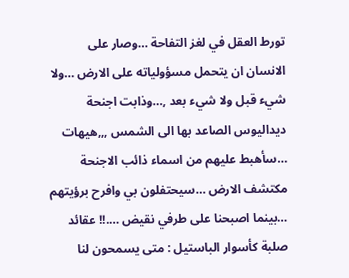تورط العقل في لغز التفاحة …وصار على الانسان ان يتحمل مسؤولياته على الارض …ولا شيء قبل ولا شيء بعد ,…وذابت اجنحة ديداليوس الصاعد بها الى الشمس ,,,هيهات …سأهبط عليهم من اسماء ذائب الاجنحة مكتشف الارض …سيحتفلون بي وافرح برؤيتهم …بينما اصبحنا على طرفي نقيض ….!! عقائد صلبة كأسوار الباستيل : متى يسمحون لنا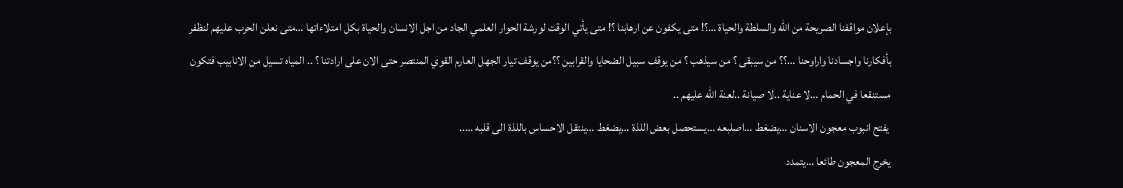بإعلان مواقفنا الصريحة من الله والسلطة والحياة …؟! متى يكفون عن ارهابنا ؟! متى يأتي الوقت لورشة الحوار العلمي الجاد من اجل الانسان والحياة بكل امتلاءاتها …متى نعلن الحرب عليهم لنظفر بأفكارنا واجسادنا واراوحنا …؟؟ من سيبقى ؟ من سيذهب ؟ من يوقف سبيل الضحايا والقرابين ؟؟من يوقف تيار الجهل العارم القوي المنتصر حتى الان على ارادتنا ؟ .. المياه تسيل من الانابيب فتكون مستنقعا في الحمام …لا عناية ..لا صيانة ..لعنة الله عليهم ..
 يفتح انبوب معجون الاسنان …يضغط …اصلبعه …يستحصل بعض اللذة …يضغط …ينتقل الاحساس باللذة الى قلبه …..
يخرج المعجون طائعا …يتمدد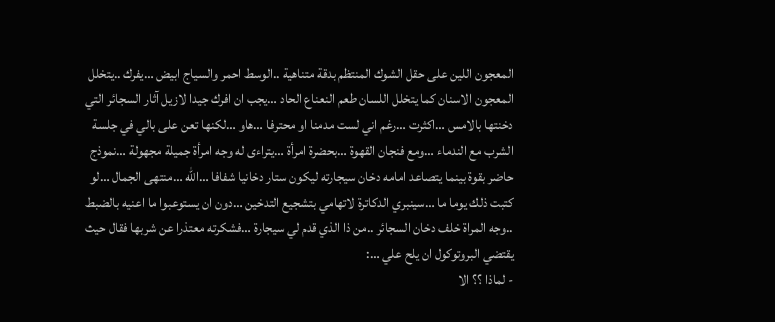المعجون اللين على حقل الشوك المنتظم بدقة متناهية ..الوسط احمر والسياج ابيض …يفرك ..يتخلل المعجون الاسنان كما يتخلل اللسان طعم النعناع الحاد …يجب ان افرك جيدا لازيل آثار السجائر التي دخنتها بالامس …اكثرت …رغم اني لست مدمنا او محترفا …هاو …لكنها تعن على بالي في جلسة الشرب مع الندماء …ومع فنجان القهوة …بحضرة امرأة …يتراءى له وجه امرأة جميلة مجهولة …نموذج حاضر بقوة بينما يتصاعد امامه دخان سيجارته ليكون ستار دخانيا شفافا …الله …منتهى الجمال …لو كتبت ذلك يوما ما …سينبري الدكاترة لاتهامي بتشجيع التدخين …دون ان يستوعبوا ما اعنيه بالضبط ..وجه المراة خلف دخان السجائر ..من ذا الذي قدم لي سيجارة …فشكرته معتذرا عن شربها فقال حيث يقتضي البروتوكول ان يلح علي …:
- لماذا ؟؟ الا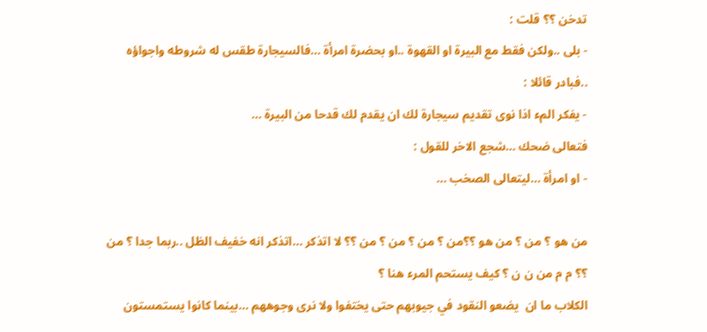تدخن ؟؟ قلت :
- بلى ..ولكن فقط مع البيرة او القهوة ..او بحضرة امرأة …فالسيجارة طقس له شروطه واجواؤه ..فبادر قائلا :
- يفكر المء اذا نوى تقديم سيجارة لك ان يقدم لك قدحا من البيرة …
فتعالى ضحك …شجع الاخر للقول :
- او امرأة …ليتعالى الصخب …

من هو ؟ من ؟ من هو ؟؟من ؟ من ؟ من ؟ من ؟؟ لا اتذكر …اتذكر انه خفيف الظل ..ربما جدا ؟ من ؟؟ م م من ن ن ؟ كيف يستحم المرء هنا ؟
الكلاب ما ان  يضعو النقود في جيوبهم حتى يختفوا ولا نرى وجوههم …بينما كانوا يستمستون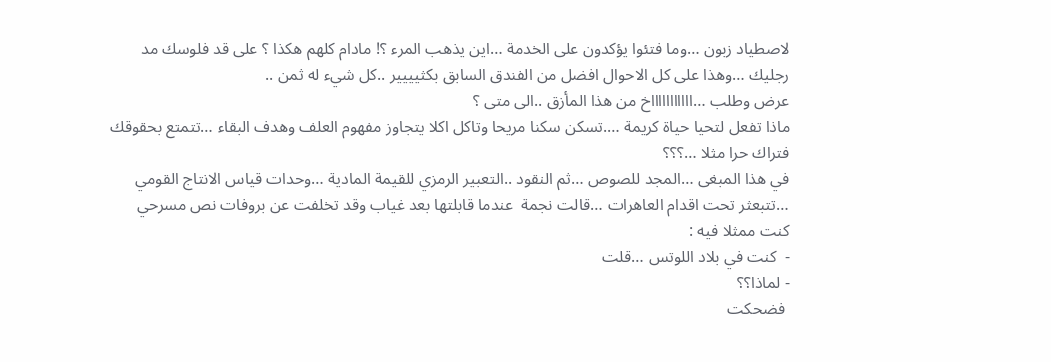لاصطياد زبون …وما فتئوا يؤكدون على الخدمة …اين يذهب المرء ؟! مادام كلهم هكذا ؟ على قد فلوسك مد رجليك …وهذا على كل الاحوال افضل من الفندق السابق بكثيييير ..كل شيء له ثمن ..
عرض وطلب …اااااااااااخ من هذا المأزق ..الى متى ؟
ماذا تفعل لتحيا حياة كريمة ….تسكن سكنا مريحا وتاكل اكلا يتجاوز مفهوم العلف وهدف البقاء …تتمتع بحقوقك فتراك حرا مثلا …؟؟؟
في هذا المبغى …المجد للصوص …ثم النقود ..التعبير الرمزي للقيمة المادية …وحدات قياس الانتاج القومي …تتبعثر تحت اقدام العاهرات …قالت نجمة  عندما قابلتها بعد غياب وقد تخلفت عن بروفات نص مسرحي كنت ممثلا فيه :
-  كنت في بلاد اللوتس …قلت
- لماذا؟؟
 فضحكت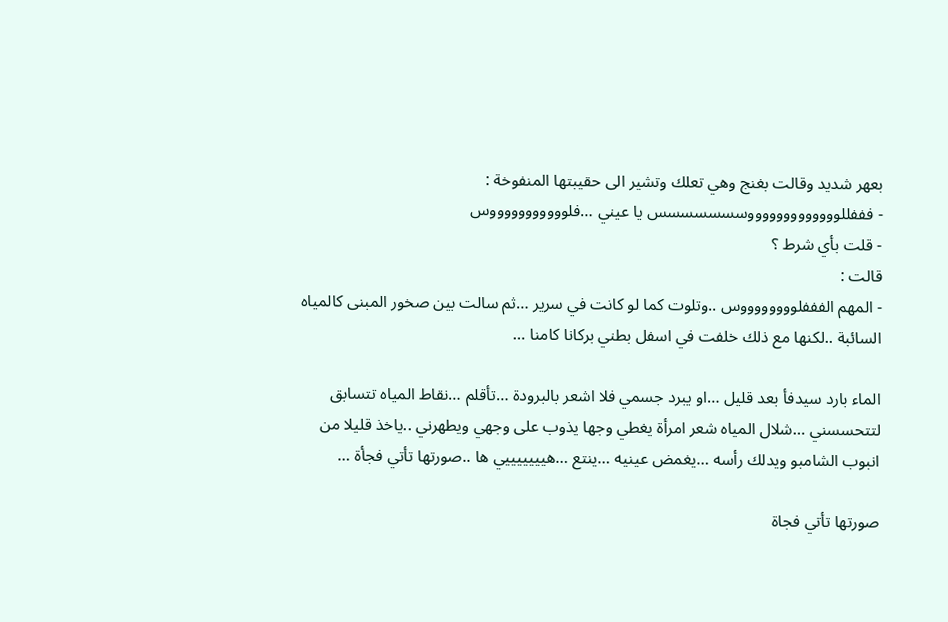بعهر شديد وقالت بغنج وهي تعلك وتشير الى حقيبتها المنفوخة :
- فففللوووووووووووووسسسسسسس يا عيني …فلوووووووووووس
- قلت بأي شرط ؟
قالت :
- المهم الفففلووووووووس ..وتلوت كما لو كانت في سرير …ثم سالت بين صخور المبنى كالمياه السائبة ..لكنها مع ذلك خلفت في اسفل بطني بركانا كامنا …

الماء بارد سيدفأ بعد قليل …او يبرد جسمي فلا اشعر بالبرودة …تأقلم …نقاط المياه تتسابق لتتحسسني …شلال المياه شعر امرأة يغطي وجها يذوب على وجهي ويطهرني ..ياخذ قليلا من انبوب الشامبو ويدلك رأسه …يغمض عينيه …ينتع …هيييييييي ها ..صورتها تأتي فجأة …

صورتها تأتي فجاة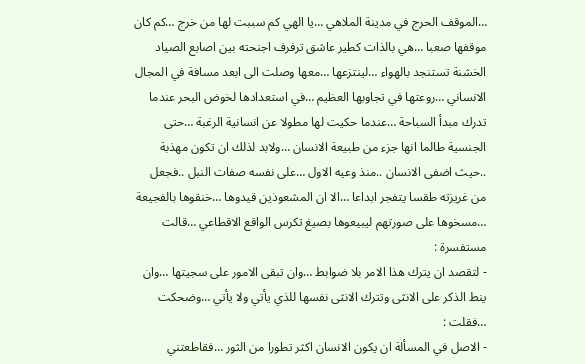…الموقف الحرج في مدينة الملاهي …يا الهي كم سببت لها من خرج …كم كان موقفها صعبا …هي بالذات كطير عاشق ترفرف اجنحته بين اصابع الصياد الخشنة تستنجد بالهواء …لينتزعها …معها وصلت الى ابعد مسافة في المجال الانساني …روعتها في تجاوبها العظيم …في استعدادها لخوض البحر عندما تدرك مبدأ السباحة …عندما حكيت لها مطولا عن انسانية الرغبة …حتى الجنسية طالما انها جزء من طبيعة الانسان …ولابد لذلك ان تكون مهذبة ..حيث اضفى الانسان ..منذ وعيه الاول …على نفسه صفات النبل ..فجعل من غريزته طقسا يتفجر ابداعا …الا ان المشعوذين قيدوها …خنقوها بالفجيعة …مسخوها على صورتهم ليبيعوها بصيغ تكرس الواقع الاقطاعي …قالت مستفسرة :
- لتقصد ان يترك هذا الامر بلا ضوابط …وان تبقى الامور على سجيتها …وان ينط الذكر على الانثى وتترك الانثى نفسها للذي يأتي ولا يأتي …وضحكت …فقلت :
- الاصل في المسألة ان يكون الانسان اكثر تطورا من الثور …فقاطعتني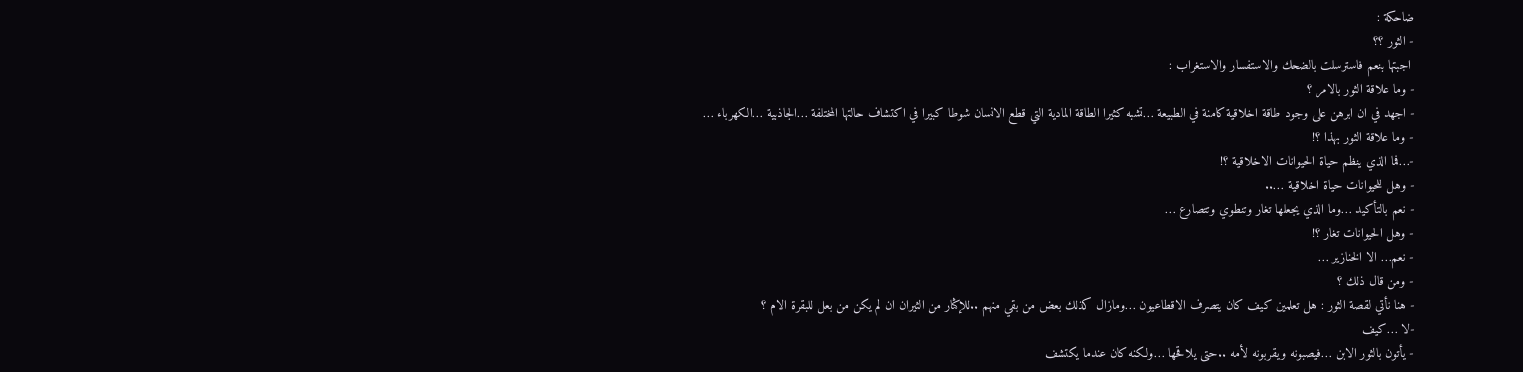ضاحكة :
- الثور ؟؟
 اجبتها بنعم فاسترسلت بالضحك والاستفسار والاستغراب :
- وما علاقة الثور بالامر ؟
- اجهد في ان ابرهن على وجود طاقة اخلاقية كامنة في الطبيعة …تشبه كثيرا الطاقة المادية التي قطع الانسان شوطا كبيرا في اكتشاف حالتها المختلفة …الجاذبية …الكهرباء …
- وما علاقة الثور بهذا ؟!
-…فما الذي ينظم حياة الحيوانات الاخلاقية ؟!
- وهل للحيوانات حياة اخلاقية …..
- نعم بالتأكيد …وما الذي يجعلها تغار وتنطوي وتتصارع …
- وهل الحيوانات تغار ؟!
- نعم… الا الخنازير …
- ومن قال ذلك ؟
- هنا نأتي لقصة الثور : هل تعلمين كيف كان يتصرف الاقطاعيون …ومازال كذلك بعض من بقي منهم ..للإكثار من الثيران ان لم يكن من بعل للبقرة الام ؟
-لا …كيف
- يأتون بالثور الابن …فيصبونه ويقربونه لأمه ..حتى يلاقحها …ولكنه كان عندما يكتشف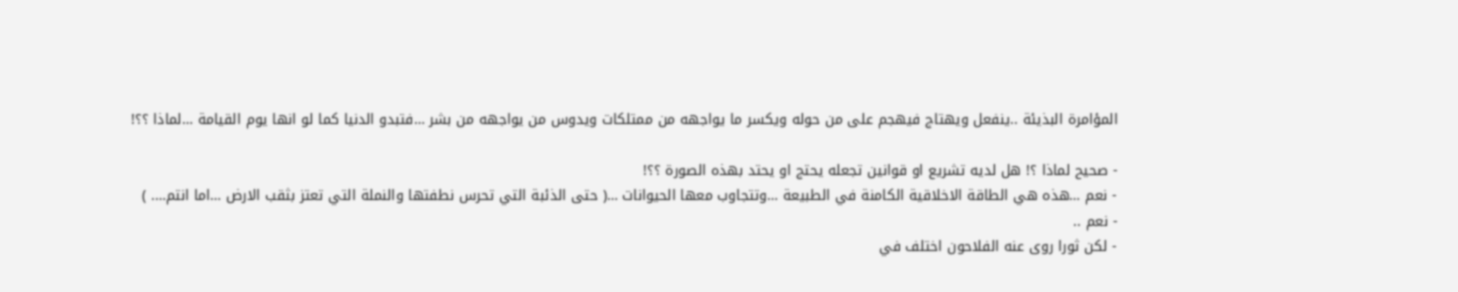المؤامرة البذيئة ..ينفعل ويهتاج فيهجم على من حوله ويكسر ما يواجهه من ممتلكات ويدوس من يواجهه من بشر …فتبدو الدنيا كما لو انها يوم القيامة …لماذا ؟؟!

- صحيح لماذا ؟! هل لديه تشريع او قوانين تجعله يحتج او يحتد بهذه الصورة ؟؟!
- نعم …هذه هي الطاقة الاخلاقية الكامنة في الطبيعة …وتتجاوب معها الحيوانات …( حتى الذئبة التي تحرس نطفتها والنملة التي تعتز بثقب الارض …اما انتم…. )
- نعم ..
- لكن ثورا روى عنه الفلاحون اختلف في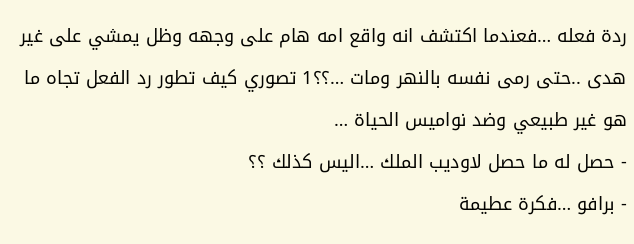ردة فعله …فعندما اكتشف انه واقع امه هام على وجهه وظل يمشي على غير هدى ..حتى رمى نفسه بالنهر ومات …؟؟1 تصوري كيف تطور رد الفعل تجاه ما هو غير طبيعي وضد نواميس الحياة …
- حصل له ما حصل لاوديب الملك …اليس كذلك ؟؟
- برافو …فكرة عطيمة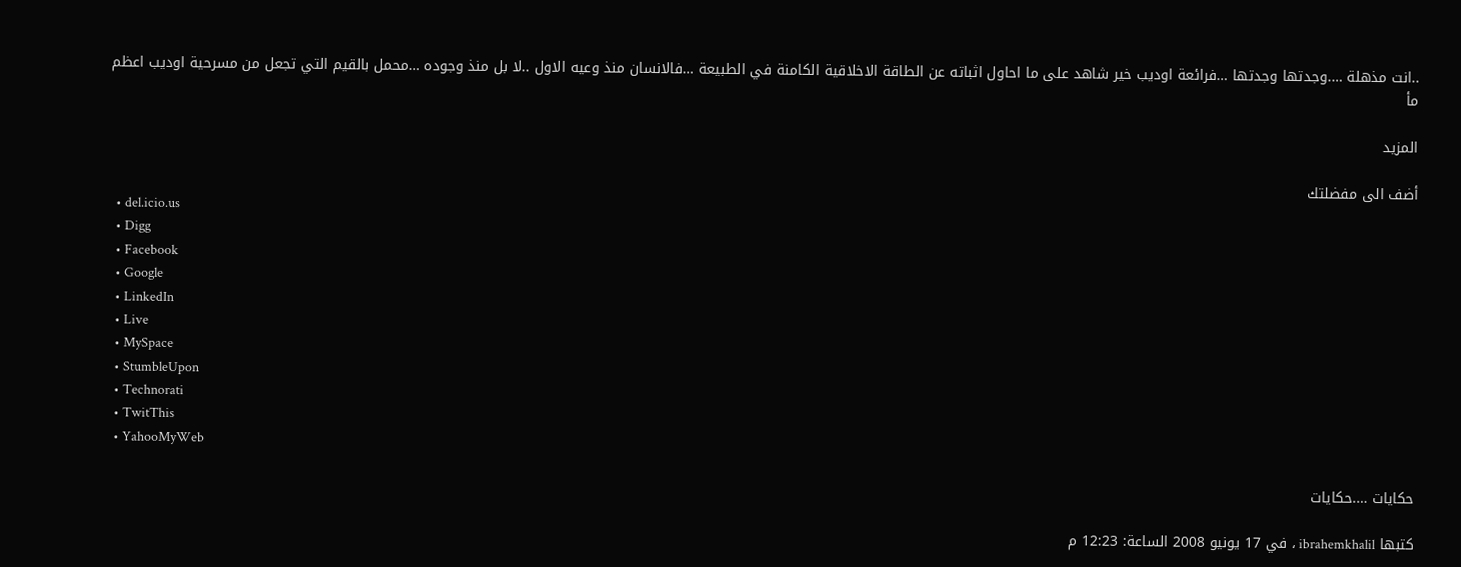..انت مذهلة ….وجدتها وجدتها …فرائعة اوديب خير شاهد على ما احاول اثباته عن الطاقة الاخلاقية الكامنة في الطبيعة …فالانسان منذ وعيه الاول ..لا بل منذ وجوده …محمل بالقيم التي تجعل من مسرحية اوديب اعظم مأ

المزيد

أضف الى مفضلتك
  • del.icio.us
  • Digg
  • Facebook
  • Google
  • LinkedIn
  • Live
  • MySpace
  • StumbleUpon
  • Technorati
  • TwitThis
  • YahooMyWeb

حكايات ….حكايات

كتبها ibrahemkhalil ، في 17 يونيو 2008 الساعة: 12:23 م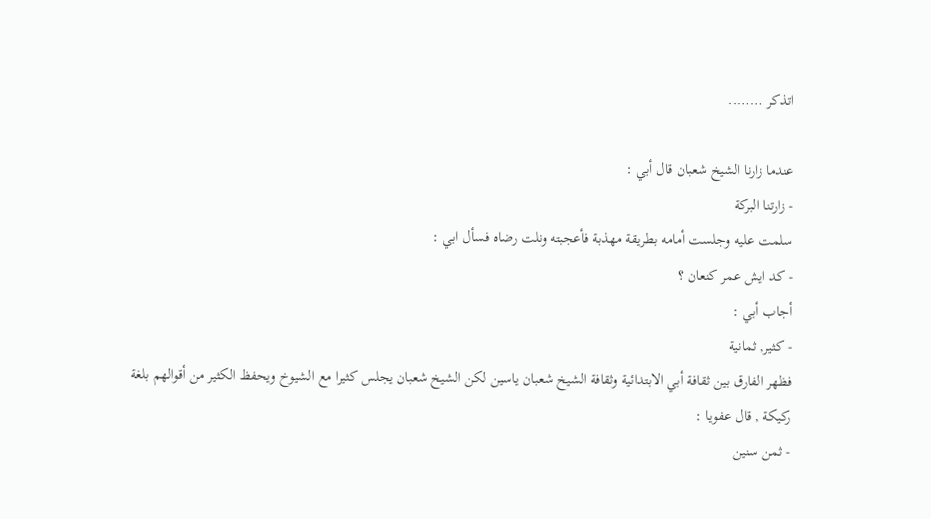اتذكر ……..

عندما زارنا الشيخ شعبان قال أبي :
- زارتنا البركة
سلمت عليه وجلست أمامه بطريقة مهذبة فأعجبته ونلت رضاه فسأل ابي :
- كد ايش عمر كنعان ؟
أجاب أبي :
- كثير, ثمانية
فظهر الفارق بين ثقافة أبي الابتدائية وثقافة الشيخ شعبان ياسين لكن الشيخ شعبان يجلس كثيرا مع الشيوخ ويحفظ الكثير من أقوالهم بلغة ركيكة , قال عفويا :
- ثمن سنين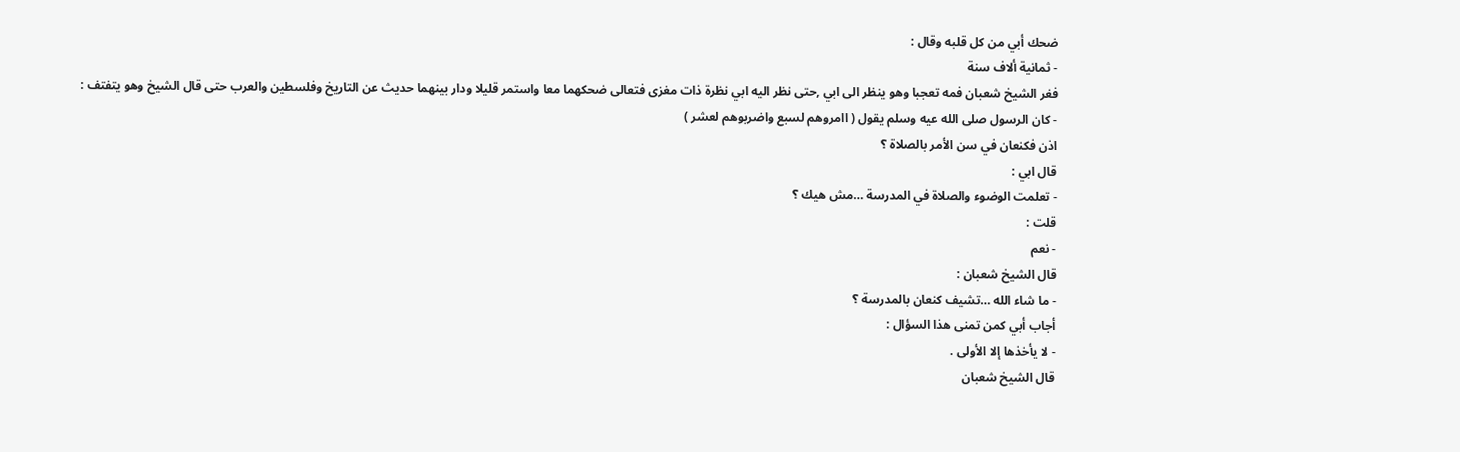ضحك أبي من كل قلبه وقال :
- ثمانية ألاف سنة
فغر الشيخ شعبان فمه تعجبا وهو ينظر الى ابي ,حتى نظر اليه ابي نظرة ذات مغزى فتعالى ضحكهما معا واستمر قليلا ودار بينهما حديث عن التاريخ وفلسطين والعرب حتى قال الشيخ وهو يتفتف :
- كان الرسول صلى الله عيه وسلم يقول ( اامروهم لسبع واضربوهم لعشر )
اذن فكنعان في سن الأمر بالصلاة ؟
قال ابي :
- تعلمت الوضوء والصلاة في المدرسة …مش هيك ؟
قلت :
- نعم
قال الشيخ شعبان :
- ما شاء الله …تشيف كنعان بالمدرسة ؟
أجاب أبي كمن تمنى هذا السؤال :
- لا يأخذها إلا الأولى .
قال الشيخ شعبان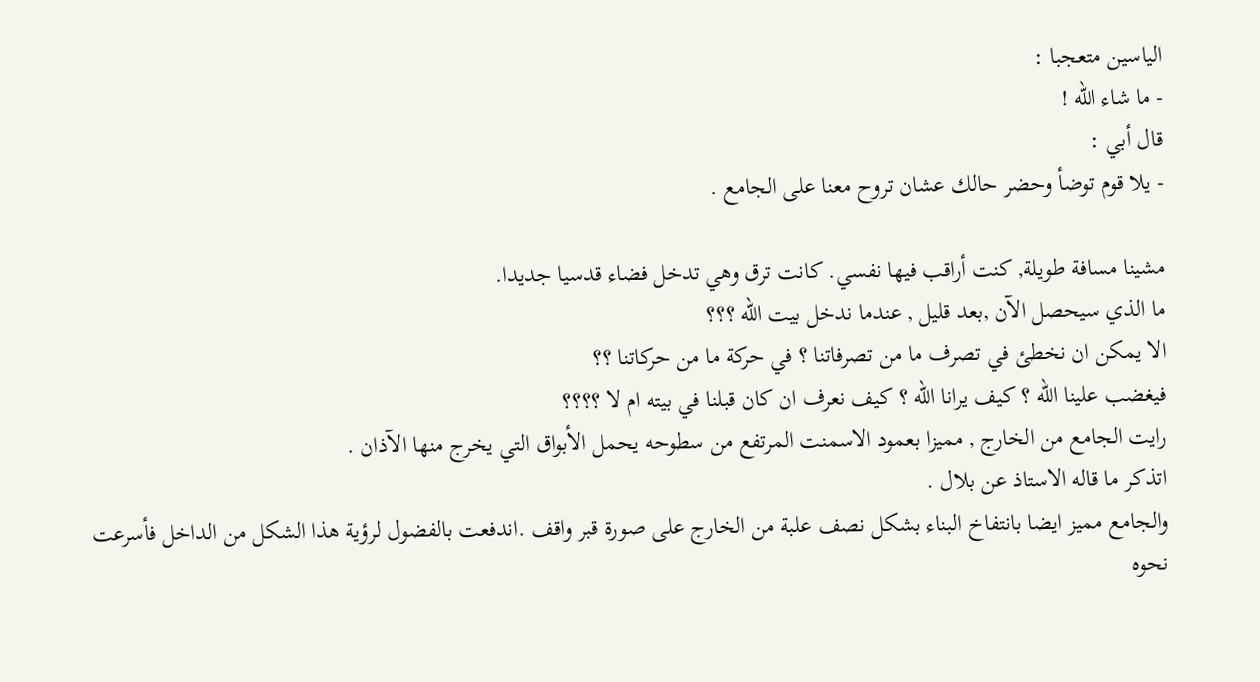الياسين متعجبا :
- ما شاء الله !
قال أبي :
- يلا قوم توضأ وحضر حالك عشان تروح معنا على الجامع .

مشينا مسافة طويلة, كنت أراقب فيها نفسي. كانت ترق وهي تدخل فضاء قدسيا جديدا.
ما الذي سيحصل الآن ,بعد قليل , عندما ندخل بيت الله ؟؟؟
الا يمكن ان نخطئ في تصرف ما من تصرفاتنا ؟ في حركة ما من حركاتنا ؟؟
فيغضب علينا الله ؟ كيف يرانا الله ؟ كيف نعرف ان كان قبلنا في بيته ام لا ؟؟؟؟
رايت الجامع من الخارج , مميزا بعمود الاسمنت المرتفع من سطوحه يحمل الأبواق التي يخرج منها الآذان .
اتذكر ما قاله الاستاذ عن بلال .
والجامع مميز ايضا بانتفاخ البناء بشكل نصف علبة من الخارج على صورة قبر واقف .اندفعت بالفضول لرؤية هذا الشكل من الداخل فأسرعت نحوه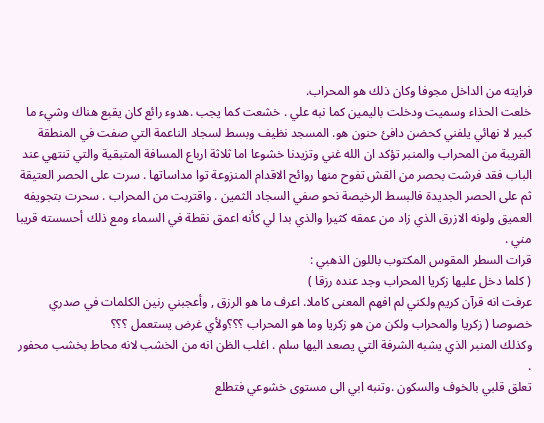فرايته من الداخل مجوفا وكان ذلك هو المحراب.
خلعت الحذاء وسميت ودخلت باليمين كما نبه علي . خشعت كما يجب .هدوء رائع كان يقبع هناك وشيء ما كبير لا نهائي يلفني كحضن دافئ حنون هو. المسجد نظيف وبسط لسجاد الناعمة التي صفت في المنطقة القريبة من المحراب والمنبر تؤكد ان الله غني وتزيدنا خشوعا اما ثلاثة ارباع المسافة المتبقية والتي تنتهي عند الباب فقد فرشت بحصر من القش تفوح منها روائح الاقدام المنزوعة توا مداساتها . سرت على الحصر العتيقة ثم على الحصر الجديدة فالبسط الرخيصة نحو صفي السجاد الثمين . واقتربت من المحراب . سحرت بتجويفه العميق ولونه الازرق الذي زاد من عمقه كثيرا والذي بدا لي كأنه اعمق نقطة في السماء ومع ذلك أحسسته قريبا مني .
قرات السطر المقوس المكتوب باللون الذهبي :
( كلما دخل عليها زكريا المحراب وجد عنده رزقا )
عرفت انه قرآن كريم ولكني لم افهم المعنى كاملا. اعرف ما هو الرزق , وأعجبني رنين الكلمات في صدري خصوصا ( زكريا والمحراب ولكن من هو زكريا وما هو المحراب ؟؟؟ولأي غرض يستعمل ؟؟؟
وكذلك المنبر الذي يشبه الشرفة التي يصعد اليها سلم . اغلب الظن انه من الخشب لانه محاط بخشب محفور .
تعلق قلبي بالخوف والسكون .وتنبه ابي الى مستوى خشوعي فتطلع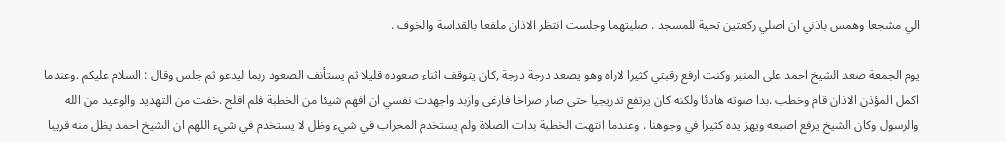الي مشجعا وهمس باذني ان اصلي ركعتين تحية للمسجد . صليتهما وجلست انتظر الاذان ملفعا بالقداسة والخوف .

يوم الجمعة صعد الشيخ احمد على المنبر وكنت ارفع رقبتي كثيرا لاراه وهو يصعد درجة درجة ,كان يتوقف اثناء صعوده قليلا ثم يستأنف الصعود ربما ليدعو ثم جلس وقال : السلام عليكم .وعندما اكمل المؤذن الاذان قام وخطب .بدا صوته هادئا ولكنه كان يرتفع تدريجيا حتى صار صراخا فارغى وازبد واجهدت نفسي ان افهم شيئا من الخطبة فلم افلح .خفت من التهديد والوعيد من الله والرسول وكان الشيخ يرفع اصبعه ويهز يده كثيرا في وجوهنا . وعندما انتهت الخطبة بدات الصلاة ولم يستخدم المحراب في شيء وظل لا يستخدم في شيء اللهم ان الشيخ احمد يظل منه قريبا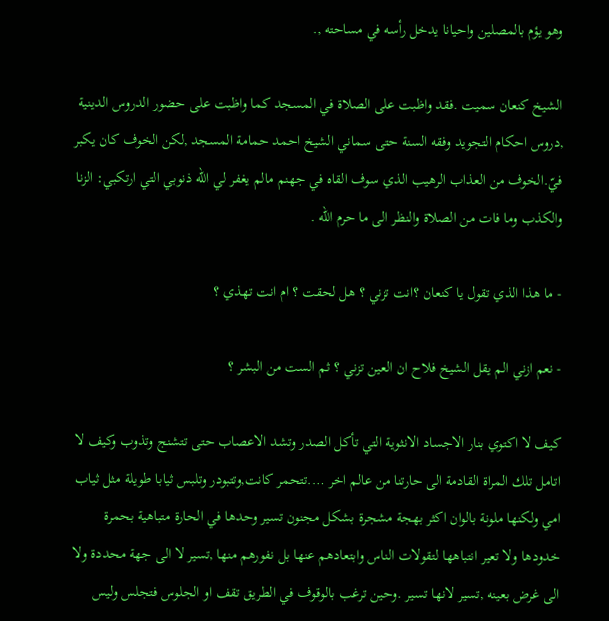وهو يؤم بالمصلين واحيانا يدخل رأسه في مساحته ,.

الشيخ كنعان سميت .فقد واظبت على الصلاة في المسجد كما واظبت على حضور الدروس الدينية ,دروس احكام التجويد وفقه السنة حتى سماني الشيخ احمد حمامة المسجد ,لكن الخوف كان يكبر فيّ.الخوف من العذاب الرهيب الذي سوف القاه في جهنم مالم يغفر لي الله ذنوبي التي ارتكبي: الزنا والكذب وما فات من الصلاة والنظر الى ما حرم الله .

- ما هذا الذي تقول يا كنعان ؟انت تزني ؟ هل لحقت ؟ ام انت تهذي ؟

- نعم ازني الم يقل الشيخ فلاح ان العين تزني ؟ ثم الست من البشر ؟

كيف لا اكتوي بنار الاجساد الانثوية التي تأكل الصدر وتشد الاعصاب حتى تتشنج وتذوب وكيف لا اتامل تلك المراة القادمة الى حارتنا من عالم اخر ….تتحمر كانت,وتتبودر وتلبس ثيابا طويلة مثل ثياب امي ولكنها ملونة بالوان اكثر بهجة مشجرة بشكل مجنون تسير وحدها في الحارة متباهية بحمرة خدودها ولا تعير انتباهها لتقولات الناس وابتعادهم عنها بل نفورهم منها ,تسير لا الى جهة محددة ولا الى غرض بعينه ,تسير لانها تسير .وحين ترغب بالوقوف في الطريق تقف او الجلوس فتجلس وليس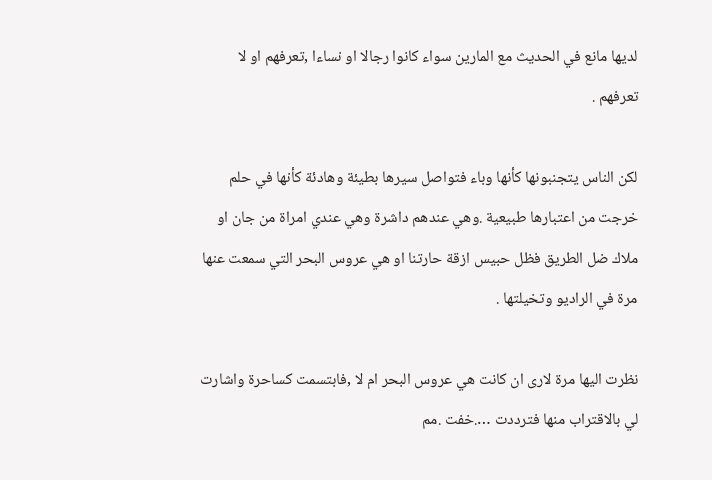لديها مانع في الحديث مع المارين سواء كانوا رجالا او نساءا ,تعرفهم او لا تعرفهم .

لكن الناس يتجنبونها كأنها وباء فتواصل سيرها بطيئة وهادئة كأنها في حلم خرجت من اعتبارها طبيعية .وهي عندهم داشرة وهي عندي امراة من جان او ملاك ضل الطريق فظل حبيس ازقة حارتنا او هي عروس البحر التي سمعت عنها مرة في الراديو وتخيلتها .

نظرت اليها مرة لارى ان كانت هي عروس البحر ام لا ,فابتسمت كساحرة واشارت لي بالاقتراب منها فترددت ….خفت .مم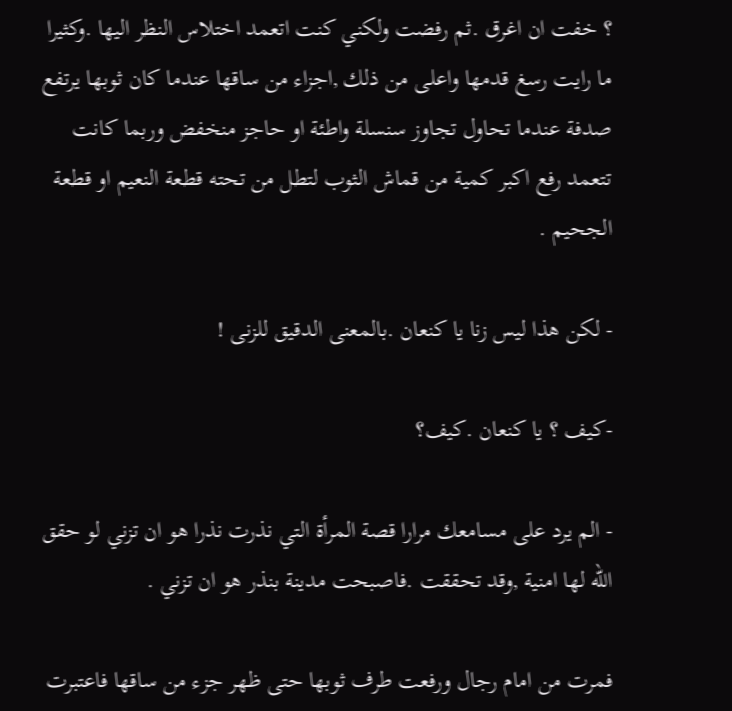؟ خفت ان اغرق .ثم رفضت ولكني كنت اتعمد اختلاس النظر اليها .وكثيرا ما رايت رسغ قدمها واعلى من ذلك ,اجزاء من ساقها عندما كان ثوبها يرتفع صدفة عندما تحاول تجاوز سنسلة واطئة او حاجز منخفض وربما كانت تتعمد رفع اكبر كمية من قماش الثوب لتطل من تحته قطعة النعيم او قطعة الجحيم .

- لكن هذا ليس زنا يا كنعان .بالمعنى الدقيق للزنى !

-كيف ؟ يا كنعان .كيف؟

- الم يرد على مسامعك مرارا قصة المرأة التي نذرت نذرا هو ان تزني لو حقق الله لها امنية ,وقد تحققت .فاصبحت مدينة بنذر هو ان تزني .

فمرت من امام رجال ورفعت طرف ثوبها حتى ظهر جزء من ساقها فاعتبرت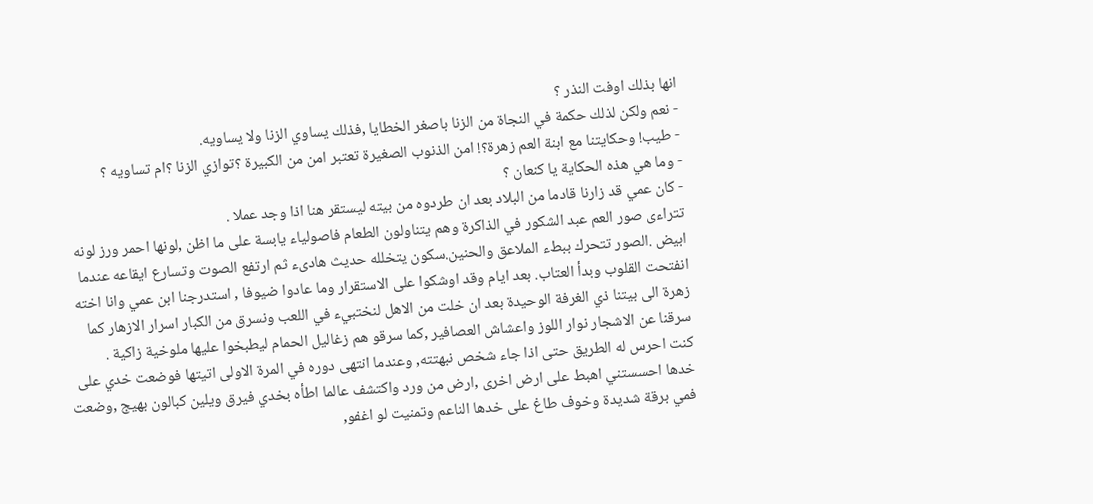انها بذلك اوفت النذر ؟
- نعم ولكن لذلك حكمة في النجاة من الزنا باصغر الخطايا ,فذلك يساوي الزنا ولا يساويه.
- طيب! وحكايتنا مع ابنة العم زهرة؟! امن الذنوب الصغيرة تعتبر امن من الكبيرة ؟توازي الزنا ؟ام تساويه ؟
- وما هي هذه الحكاية يا كنعان ؟
- كان عمي قد زارنا قادما من البلاد بعد ان طردوه من بيته ليستقر هنا اذا وجد عملا .
تتراءى صور العم عبد الشكور في الذاكرة وهم يتناولون الطعام فاصولياء يابسة على ما اظن ,لونها احمر ورز لونه ابيض .الصور تتحرك ببطء الملاعق والحنين.سكون يتخلله حديث هادىء ثم ارتفع الصوت وتسارع ايقاعه عندما انفتحت القلوب وبدأ العتاب. بعد ايام وقد اوشكوا على الاستقرار وما عادوا ضيوفا , استدرجنا ابن عمي وانا اخته زهرة الى بيتنا ذي الغرفة الوحيدة بعد ان خلت من الاهل لنختبيء في اللعب ونسرق من الكبار اسرار الازهار كما سرقنا عن الاشجار نوار اللوز واعشاش العصافير ,كما سرقو هم زغاليل الحمام ليطبخوا عليها ملوخية زاكية .
كنت احرس له الطريق حتى اذا جاء شخص نبهتته, وعندما انتهى دوره في المرة الاولى اتيتها فوضعت خدي على خدها احسستني اهبط على ارض اخرى ,ارض من ورد واكتشف عالما اطأه بخدي فيرق ويلين كبالون بهيج ,وضعت فمي برقة شديدة وخوف طاغ على خدها الناعم وتمنيت لو اغفو,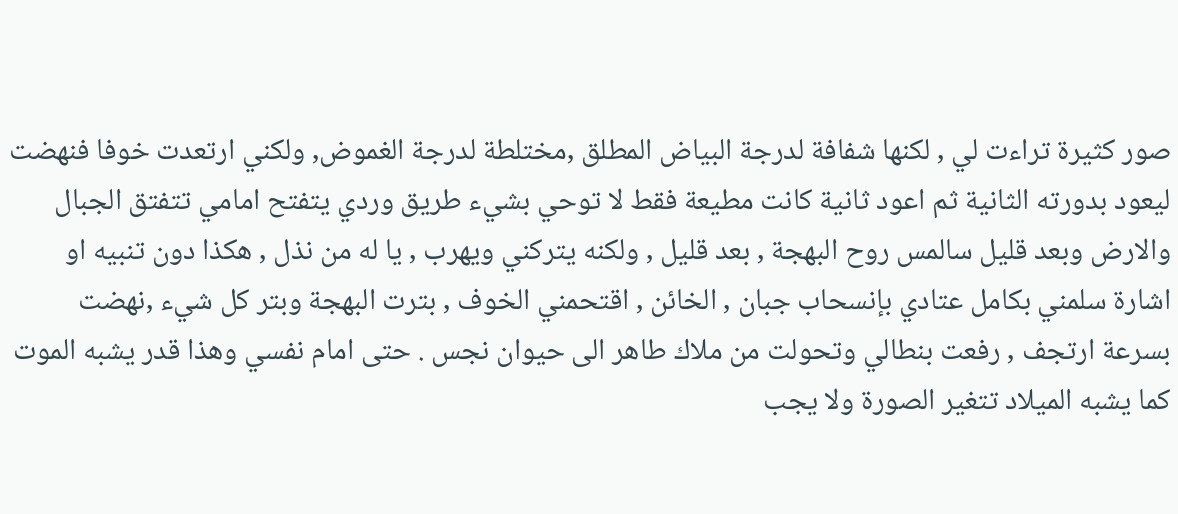صور كثيرة تراءت لي , لكنها شفافة لدرجة البياض المطلق ,مختلطة لدرجة الغموض, ولكني ارتعدت خوفا فنهضت ليعود بدورته الثانية ثم اعود ثانية كانت مطيعة فقط لا توحي بشيء طريق وردي يتفتح امامي تتفتق الجبال والارض وبعد قليل سالمس روح البهجة , بعد قليل , ولكنه يتركني ويهرب , يا له من نذل , هكذا دون تنبيه او اشارة سلمني بكامل عتادي بإنسحاب جبان , الخائن , اقتحمني الخوف , بترت البهجة وبتر كل شيء ,نهضت بسرعة ارتجف , رفعت بنطالي وتحولت من ملاك طاهر الى حيوان نجس . حتى امام نفسي وهذا قدر يشبه الموت كما يشبه الميلاد تتغير الصورة ولا يجب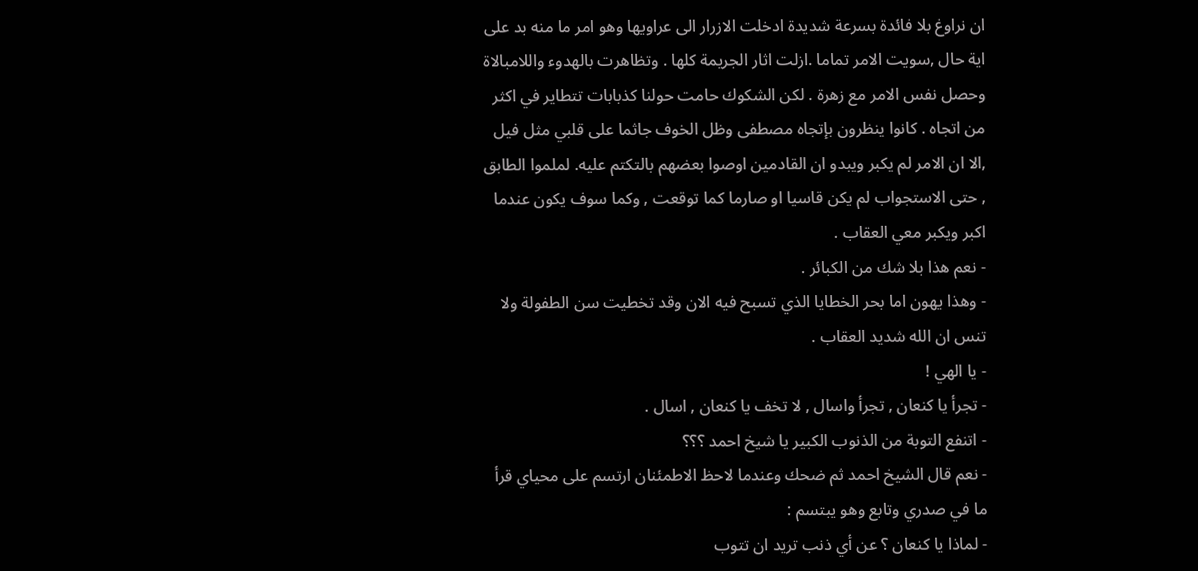ان نراوغ بلا فائدة بسرعة شديدة ادخلت الازرار الى عراويها وهو امر ما منه بد على اية حال ,سويت الامر تماما .ازلت اثار الجريمة كلها . وتظاهرت بالهدوء واللامبالاة وحصل نفس الامر مع زهرة . لكن الشكوك حامت حولنا كذبابات تتطاير في اكثر من اتجاه . كانوا ينظرون بإتجاه مصطفى وظل الخوف جاثما على قلبي مثل فيل ,الا ان الامر لم يكبر ويبدو ان القادمين اوصوا بعضهم بالتكتم عليه. لملموا الطابق , حتى الاستجواب لم يكن قاسيا او صارما كما توقعت , وكما سوف يكون عندما اكبر ويكبر معي العقاب .
- نعم هذا بلا شك من الكبائر .
- وهذا يهون اما بحر الخطايا الذي تسبح فيه الان وقد تخطيت سن الطفولة ولا تنس ان الله شديد العقاب .
- يا الهي !
- تجرأ يا كنعان , تجرأ واسال , لا تخف يا كنعان , اسال .
- اتنفع التوبة من الذنوب الكبير يا شيخ احمد ؟؟؟
- نعم قال الشيخ احمد ثم ضحك وعندما لاحظ الاطمئنان ارتسم على محياي قرأ ما في صدري وتابع وهو يبتسم :
- لماذا يا كنعان ؟ عن أي ذنب تريد ان تتوب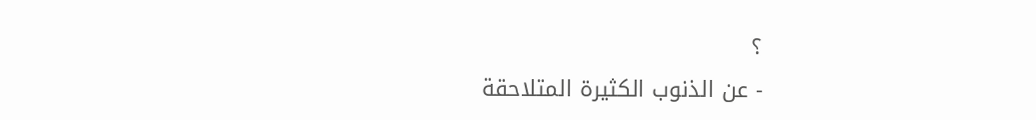؟
- عن الذنوب الكثيرة المتلاحقة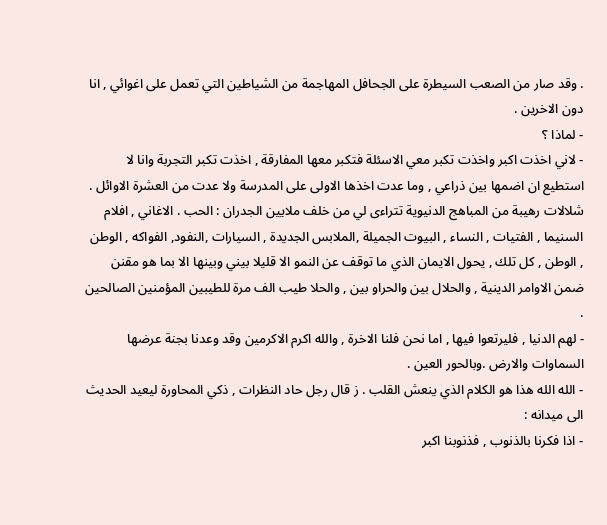. وقد صار من الصعب السيطرة على الجحافل المهاجمة من الشياطين التي تعمل على اغوائي , انا دون الاخرين .
- لماذا ؟
- لاني اخذت اكبر واخذت تكبر معي الاسئلة فتكبر معها المفارقة , اخذت تكبر التجربة وانا لا استطيع ان اضمها بين ذراعي , وما عدت اخذها الاولى على المدرسة ولا عدت من العشرة الاوائل . شلالات رهيبة من المباهج الدنيوية تتراءى لي من خلف ملايين الجدران : الحب . الاغاني , افلام السنيما , الفتيات , النساء , البيوت الجميلة ,الملابس الجديدة , السيارات ,النفود, الفواكه , الوطن , الوطن , كل تلك , يحول الايمان الذي ما توقف عن النمو الا قليلا بيني وبينها الا بما هو مقنن ضمن الاوامر الدينية , والحلال بين والحراو بين , والحلا طيب الف مرة للطيبين المؤمنين الصالحين .
- لهم الدنيا , فليرتعوا فيها , اما نحن فلنا الاخرة , والله اكرم الاكرمين وقد وعدنا بجنة عرضها السماوات والارض .وبالحور العين .
- الله الله هذا هو الكلام الذي ينعش القلب . ز قال رجل حاد النظرات , ذكي المحاورة ليعيد الحديث الى ميدانه :
- اذا فكرنا بالذنوب , فذنوبنا اكبر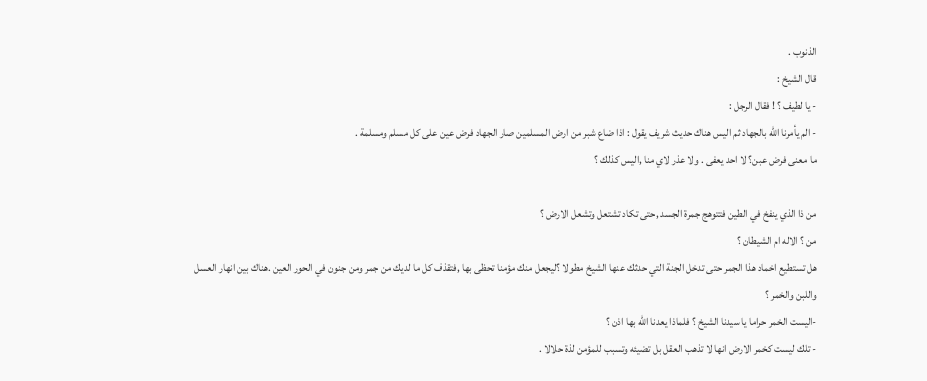الذنوب .
قال الشيخ :
- يا لطيف ؟ ! فقال الرجل :
- الم يأمرنا الله بالجهاد ثم اليس هناك حديث شريف يقول : اذا ضاع شبر من ارض المسلمين صار الجهاد فرض عين على كل مسلم ومسلمة .
ما معنى فرض عبن؟ لا احد يعفى . ولا عذر لاي منا ,اليس كذلك ؟

من ذا الذي ينفخ في الطين فتتوهج جمرة الجسد ,حتى تكاد تشتعل وتشعل الارض ؟
من ؟ الاله ام الشيطان ؟
هل تستطيع اخماد هذا الجمر حتى تدخل الجنة التي حدثك عنها الشيخ مطولا ؟ليجعل منك مؤمنا تحظى بها ,فتقذف كل ما لديك من جمر ومن جنون في الحور العين .هناك بين انهار العسل واللبن والخمر ؟
-اليست الخمر حراما يا سيدنا الشيخ ؟ فلماذا يعدنا الله بها اذن ؟
- تلك ليست كخمر الارض انها لا تذهب العقل بل تضيئه وتسبب للمؤمن لذة حلالا .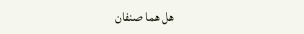هل هما صنفان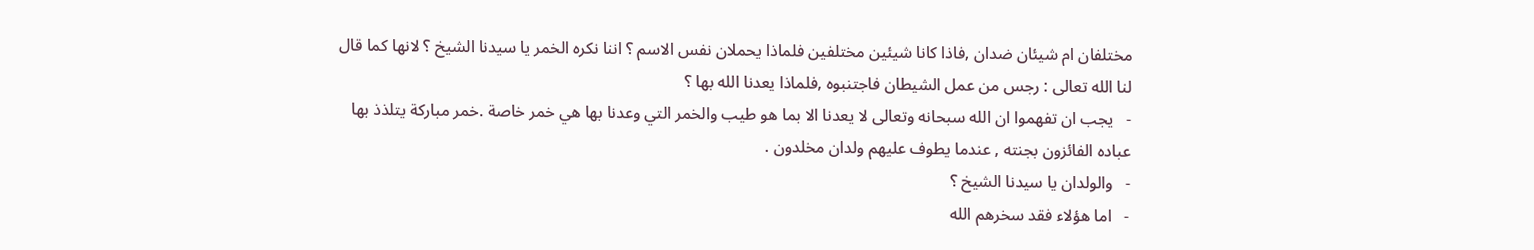مختلفان ام شيئان ضدان ,فاذا كانا شيئين مختلفين فلماذا يحملان نفس الاسم ؟ اننا نكره الخمر يا سيدنا الشيخ ؟ لانها كما قال لنا الله تعالى : رجس من عمل الشيطان فاجتنبوه ,فلماذا يعدنا الله بها ؟
-   يجب ان تفهموا ان الله سبحانه وتعالى لا يعدنا الا بما هو طيب والخمر التي وعدنا بها هي خمر خاصة .خمر مباركة يتلذذ بها عباده الفائزون بجنته , عندما يطوف عليهم ولدان مخلدون .
-   والولدان يا سيدنا الشيخ ؟
-   اما هؤلاء فقد سخرهم الله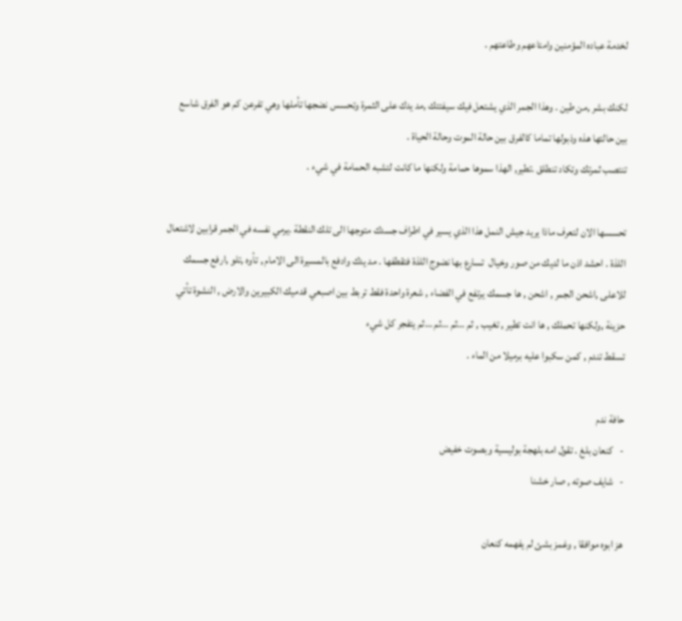لخدمة عباده المؤمنين وامتاعهم وطاعتهم .

لكنك بشر ,من طين . وهذا الجمر الذي يشتعل فيك سيفتتك ,مد يدك على الثمرة وتحسس نضجها تأملها وهي تفرعن كم هو الفرق شاسع بين حالتها هذه وذبولها تماما كالفرق بين حالة الموت وحالة الحياة .
تنتصب ثمرتك وتكاد تنطلق .تطير, الهذا سموها حمامة ولكنها ما كانت لتشبه الحمامة في شيء .

تحسسها الان لتعرف ماذا يريد جيش النمل هذا الذي يسير في اطراف جسدك متوجها الى تلك النقطة .يرمي نفسه في الجمر قرابين لاشتعال اللذة . احشد اذن ما لديك من صور وخيال  تسارع بها نضوج اللذة فتقطفها . مد يدك وادفع بالمسيرة الى الامام , تأوه ,تلو ,ارفع جسمك للاعلى ,اشحن الجمر , اشحن , ها جسمك يرتفع في الفضاء , شعرة واحدة فقط تربط بين اصبعي قدميك الكبيرين والارض , النشوة تأتي حزينة ,ولكنها تحملك , ها انت تطير , تغيب , ثم …ثم …ثم …ثم يتفجر كل شيء
تسقط تندم , كمن سكبوا عليه برميلا من الماء .

حافة ندم
-   كنعان بلغ . تقول امه بلهجة بوليسية وبصوت خفيض
-   شايف صوته , صار خشنا

هز ابوه موافقا , وغمز بشئ لم يفهمه كنعان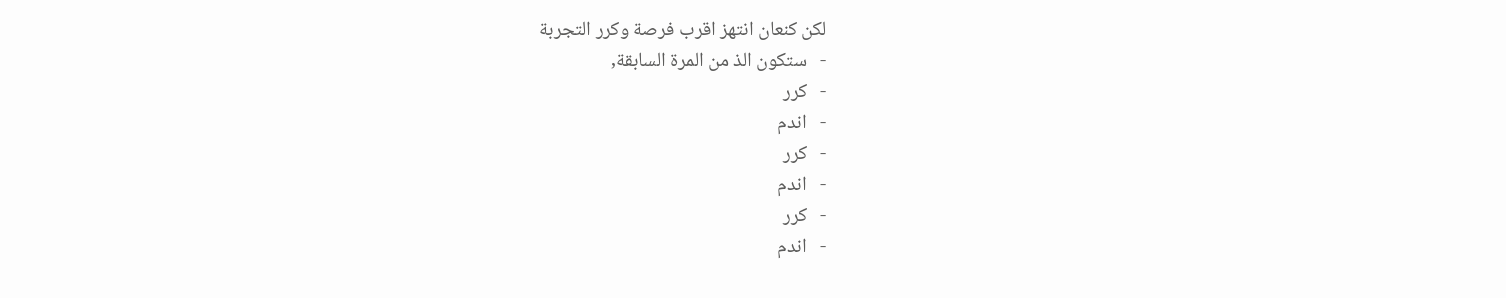لكن كنعان انتهز اقرب فرصة وكرر التجربة
-   ستكون الذ من المرة السابقة,
-   كرر
-   اندم
-   كرر
-   اندم
-   كرر
-   اندم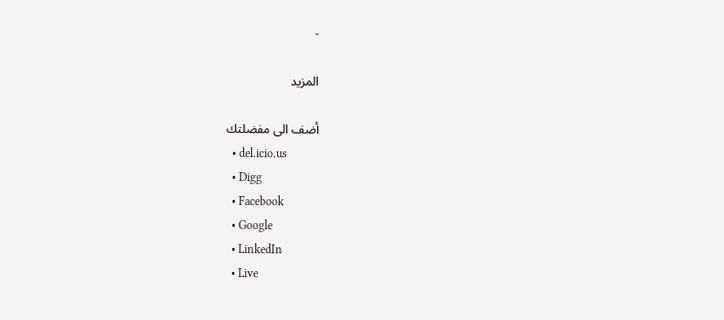-

المزيد

أضف الى مفضلتك
  • del.icio.us
  • Digg
  • Facebook
  • Google
  • LinkedIn
  • Live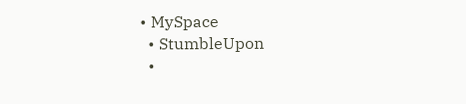• MySpace
  • StumbleUpon
  •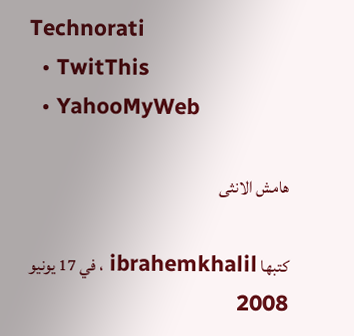Technorati
  • TwitThis
  • YahooMyWeb

هامش الانثى

كتبها ibrahemkhalil ، في 17 يونيو 2008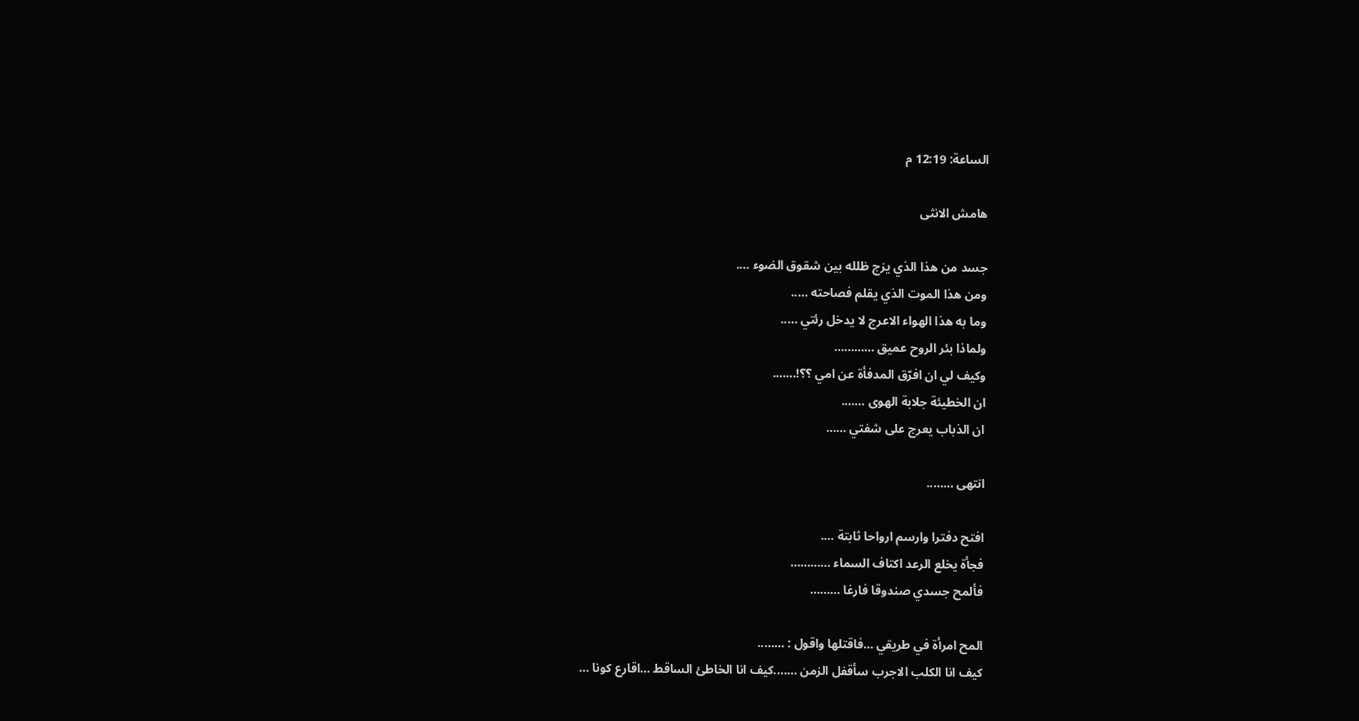الساعة: 12:19 م

هامش الانثى

جسد من هذا الذي يزج ظلله بين شقوق الضوء ….
ومن هذا الموت الذي يقلم فصاحته …..
وما به هذا الهواء الاعرج لا يدخل رئتي …..
ولماذا بئر الروح عميق …………
وكيف لي ان افرّق المدفأة عن امي ؟؟!…….
ان الخطيئة جلابة الهوى …….
ان الذباب يعرج على شفتي ……

انتهى ……..

افتح دفترا وارسم ارواحا ثابتة ….
فجأة يخلع الرعد اكتاف السماء …………
فألمح جسدي صندوقا فارغا ………

المح امرأة في طريقي …فاقتلها واقول : ……..
كيف انا الكلب الاجرب سأقفل الزمن …….كيف انا الخاطئ الساقط …اقارع كونا …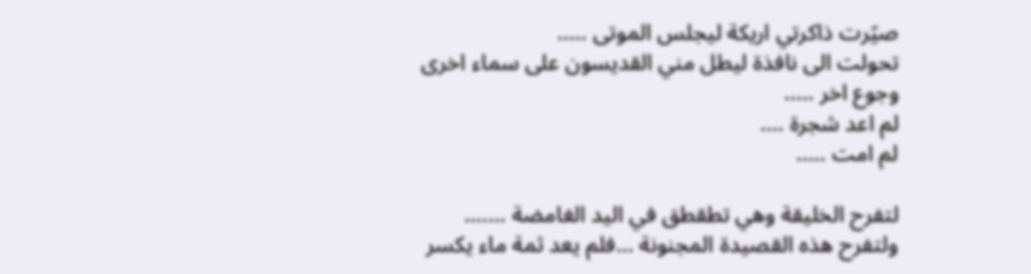صيّرت ذاكرتي اريكة ليجلس الموتى …..
تحولت الى نافذة ليطل مني القديسون على سماء اخرى
وجوع اخر …..
لم اعد شجرة ….
لم امت …..

لتفرح الخليقة وهي تطقطق في اليد الغامضة …….
ولتفرح هذه القصيدة المجنونة …فلم يعد ثمة ماء يكسر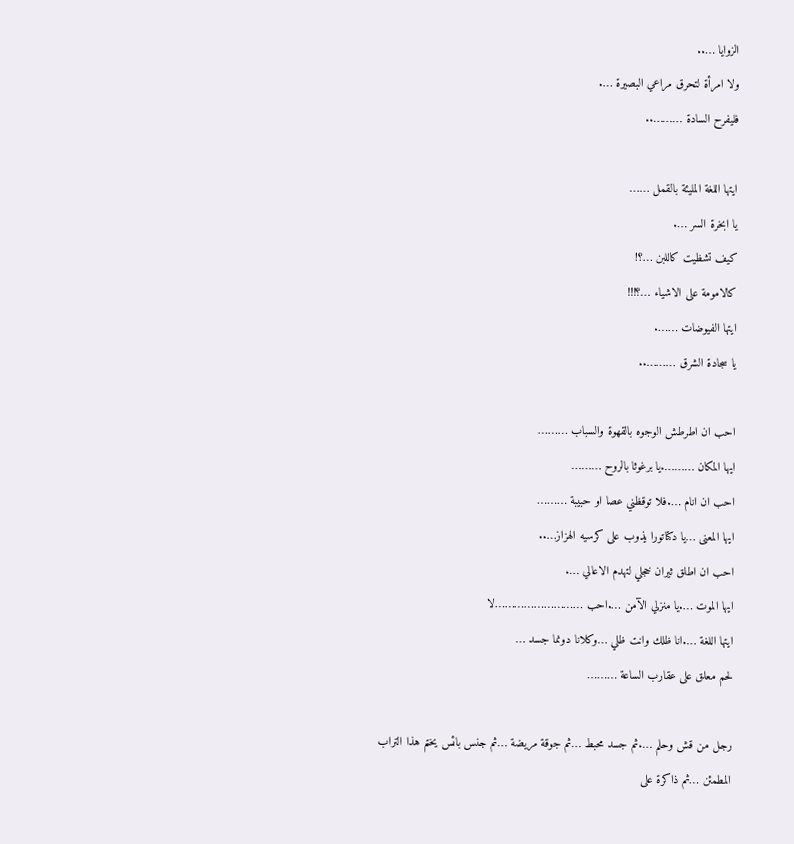الزوايا …..
ولا امرأة لتحرق مراعي البصيرة ….
فليفرح السادة ………..

ايتها اللغة المليئة بالقمل ……
يا ابخرة السر ….
كيف تشظيت كاللبن …؟!
كالامومة على الاشياء …؟!!!
ايتها الفيوضات …….
يا سجادة الشرق ………..

احب ان اطرطش الوجوه بالقهوة والسباب ………
ايها المكان ……….يا برغوثا بالروح ………
احب ان انام ….فلا توقظني عصا او حبيبة ………
ايها المعنى …يا دكتاتورا يذوب على كرسيه الهزاز…..
احب ان اطلق ثيران خجلي لتهدم الاعالي ….
ايها الموت ….يا منزلي الآمن ….احب ………………………لا
ايتها اللغة ….انا ظلك وانت ظلي …وكلانا دونما جسد …
لحم معلق على عقارب الساعة ………

رجل من قش وحلم ….ثم جسد محبط …ثم جوقة مريضة …ثم جنس بائس يختم هذا التراب المطمئن …ثم ذاكرة على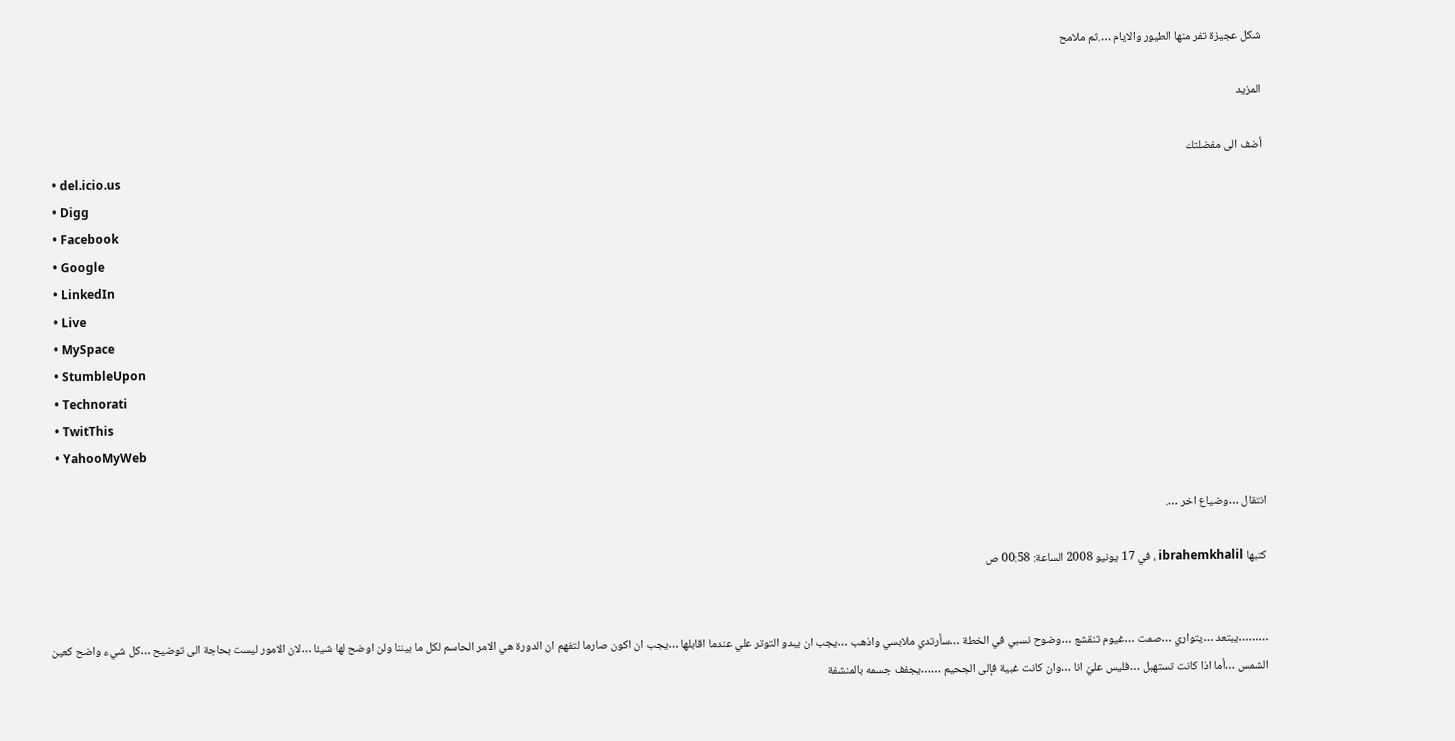شكل عجيزة تفر منها الطيور والايام ….ثم ملامح

المزيد

أضف الى مفضلتك
  • del.icio.us
  • Digg
  • Facebook
  • Google
  • LinkedIn
  • Live
  • MySpace
  • StumbleUpon
  • Technorati
  • TwitThis
  • YahooMyWeb

انتقال …وضياع اخر ….

كتبها ibrahemkhalil ، في 17 يونيو 2008 الساعة: 00:58 ص


………يبتعد …يتواري …صمت …غيوم تنقشع …وضوح نسبي في الخطة …سأرتدي ملابسي واذهب …يجب ان يبدو التوتر علي عندما اقابلها …يجب ان اكون صارما لتفهم ان الدورة هي الامر الحاسم لكل ما بيننا ولن اوضح لها شيئا …لان الامور ليست بحاجة الى توضيح …كل شيء واضح كعين الشمس …أما اذا كانت تستهبل …فليس عليّ انا …وان كانت غبية فإلى الجحيم ……يجفف جسمه بالمنشفة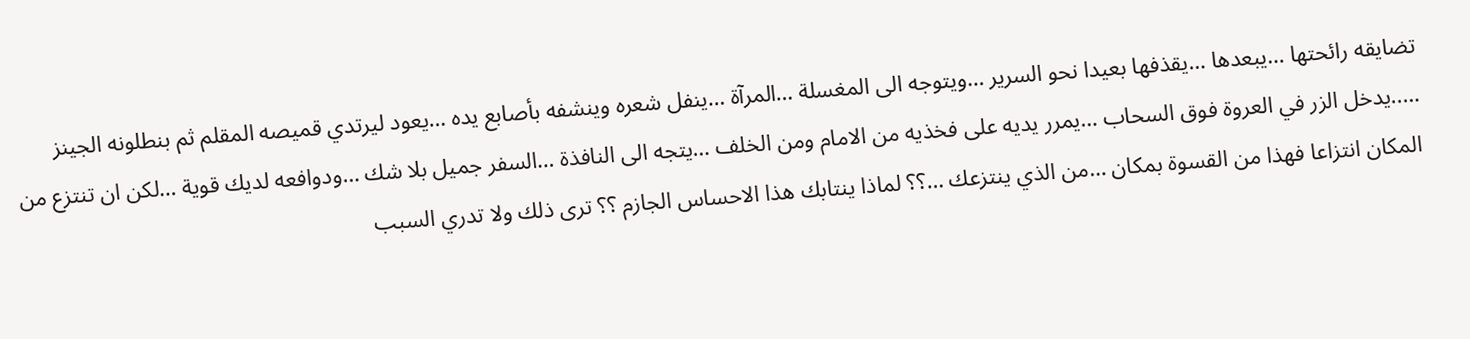تضايقه رائحتها …يبعدها …يقذفها بعيدا نحو السرير …ويتوجه الى المغسلة …المرآة …ينفل شعره وينشفه بأصابع يده …يعود ليرتدي قميصه المقلم ثم بنطلونه الجينز …..يدخل الزر في العروة فوق السحاب …يمرر يديه على فخذيه من الامام ومن الخلف …يتجه الى النافذة …السفر جميل بلا شك …ودوافعه لديك قوية …لكن ان تنتزع من المكان انتزاعا فهذا من القسوة بمكان …من الذي ينتزعك …؟؟ لماذا ينتابك هذا الاحساس الجازم ؟؟ ترى ذلك ولا تدري السبب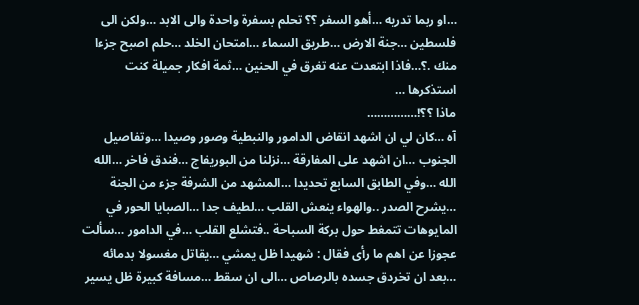…او ربما تدريه …أهو السفر ؟؟ تحلم بسفرة واحدة والى الابد …ولكن الى فلسطين …جنة الارض …طريق السماء …امتحان الخلد …حلم اصبح جزءا منك .؟…فاذا ابتعدت عنه تغرق في الحنين …ثمة افكار جميلة كنت استذكرها …
ماذا ؟؟!……………
آه …كان لي ان اشهد انقاض الدامور والنبطية وصور وصيدا …وتفاصيل الجنوب …ان اشهد على المفارقة …نزلنا من البوريفاج …فندق فاخر …الله الله …وفي الطابق السابع تحديدا …المشهد من الشرفة جزء من الجنة …يشرح الصدر ..والهواء ينعش القلب …لطيف جدا …الصبايا الحور في المايوهات تتمغط حول بركة السباحة ..فتشلع القلب …في الدامور …سألت عجوزا عن اهم ما رأى فقال : شهيدا ظل يمشي …يقاتل مغسولا بدمائه …بعد ان تخردق جسده بالرصاص …الى ان سقط …مسافة كبيرة ظل يسير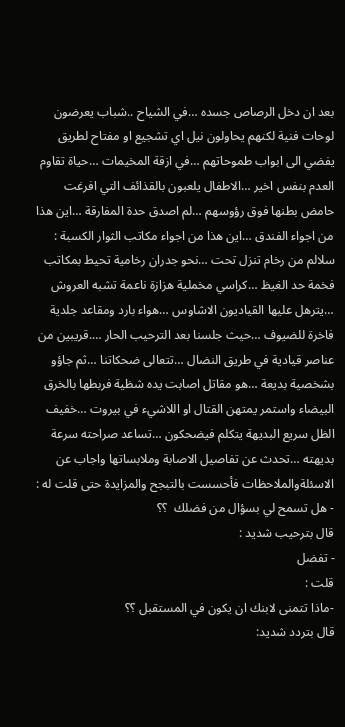بعد ان دخل الرصاص جسده …في الشياح ..شباب يعرضون لوحات فنية لكنهم يحاولون نيل اي تشجيع او مفتاح لطريق يفضي الى ابواب طموحاتهم …في ازقة المخيمات …حياة تقاوم العدم بنفس اخير …الاطفال يلعبون بالقذائف التي افرغت حامض بطنها فوق رؤوسهم …لم اصدق حدة المفارقة …اين هذا من اجواء الفندق …اين هذا من اجواء مكاتب الثوار الكسبة : سلالم من رخام تنزل تحت …نحو جدران رخامية تحيط بمكاتب فخمة حد الغيظ …كراسي مخملية هزازة ناعمة تشبه العروش …يترهل عليها القياديون الاشاوس …هواء بارد ومقاعد جلدية فاخرة للضيوف …حيث جلسنا بعد الترحيب الحار ….قريبين من عناصر قيادية في طريق النضال …تتعالى ضحكاتنا …ثم جاؤو بشخصية بديعة …هو مقاتل اصابت يده شظية فربطها بالخرق البيضاء واستمر يمتهن القتال او اللاشيء في بيروت …خفيف الظل سريع البديهة يتكلم فيضحكون …تساعد صراحته سرعة بديهته …تحدث عن تفاصيل الاصابة وملابساتها واجاب عن الاسئلةوالملاحظات فأحسست بالتبجح والمزايدة حتى قلت له :
- هل تسمح لي بسؤال من فضلك  ؟؟
قال بترحيب شديد :
- تفضل
قلت :
-ماذا تتمنى لابنك ان يكون في المستقبل ؟؟
قال بتردد شديد: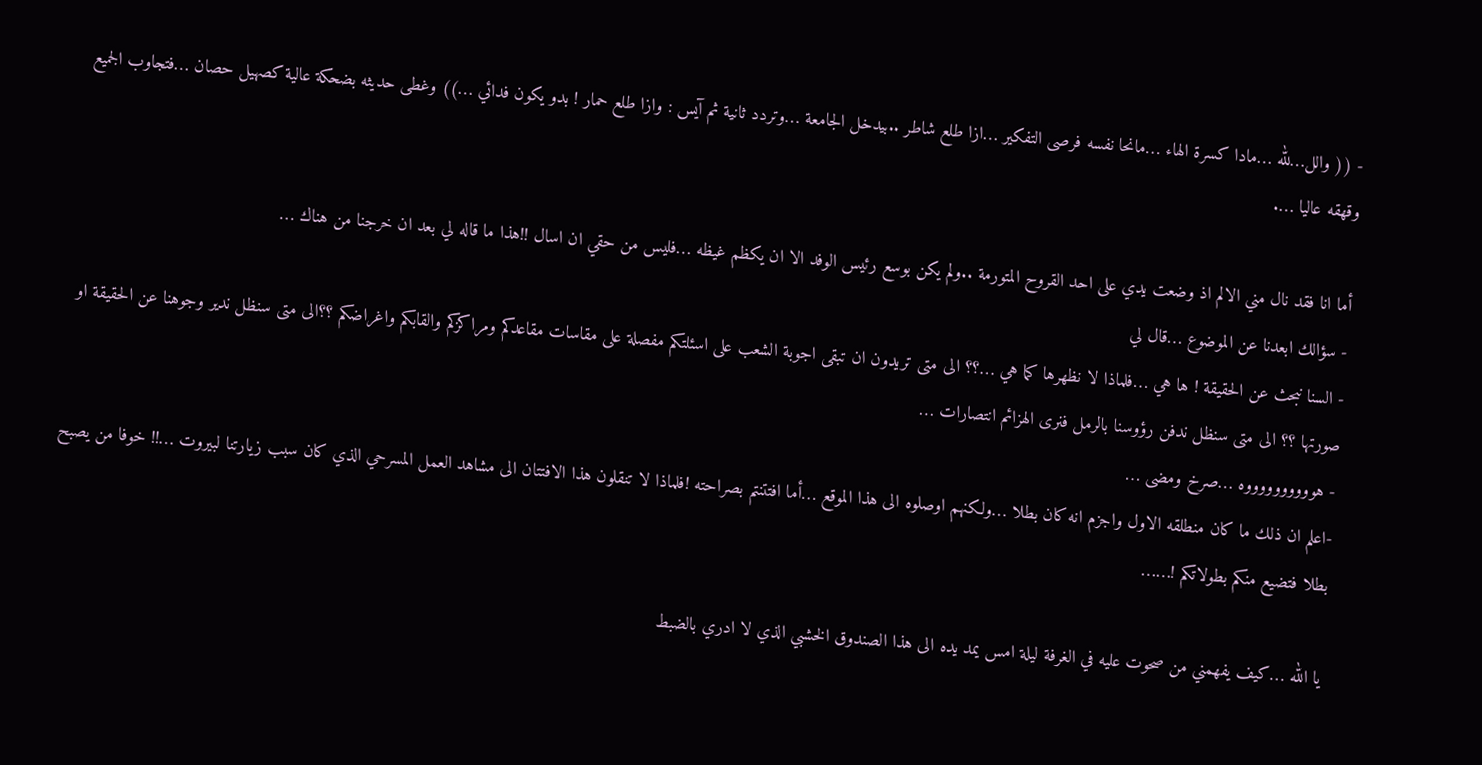- (( والل…لله …مادا كسرة الهاء …مانحا نفسه فرصى التفكير …ازا طلع شاطر ..بيدخل الجامعة …وتردد ثانية ثم آيس : وازا طلع حمار ! بدو يكون فدائي …)) وغطى حديثه بضحكة عالية كصهيل حصان …فتجاوب الجميع وقهقه عاليا ….

أما انا فقد نال مني الالم اذ وضعت يدي على احد القروح المتورمة ..ولم يكن بوسع رئيس الوفد الا ان يكظم غيظه …فليس من حقي ان اسال !!هذا ما قاله لي بعد ان خرجنا من هناك …
- سؤالك ابعدنا عن الموضوع …قال لي
- السنا نبحث عن الحقيقة ! ها هي …فلماذا لا نظهرها كما هي …؟؟ الى متى تريدون ان تبقى اجوبة الشعب على اسئلتكم مفصلة على مقاسات مقاعدكم ومراكزكم والقابكم واغراضكم ؟؟الى متى سنظل ندير وجوهنا عن الحقيقة او صورتها ؟؟ الى متى سنظل ندفن رؤوسنا بالرمل فنرى الهزائم انتصارات …
- هووووووووووه …صرخ ومضى …
-اعلم ان ذلك ما كان منطلقه الاول واجزم انه كان بطلا …ولكنهم اوصلوه الى هذا الموقع …أما افتتنتم بصراحته !فلماذا لا تنقلون هذا الافتتان الى مشاهد العمل المسرحي الذي كان سبب زيارتنا لبيروت …!! خوفا من يصبح بطلا فتضيع منكم بطولاتكم !……

يا الله …كيف يفهمني من صحوت عليه في الغرفة ليلة امس يمد يده الى هذا الصندوق الخشبي الذي لا ادري بالضبط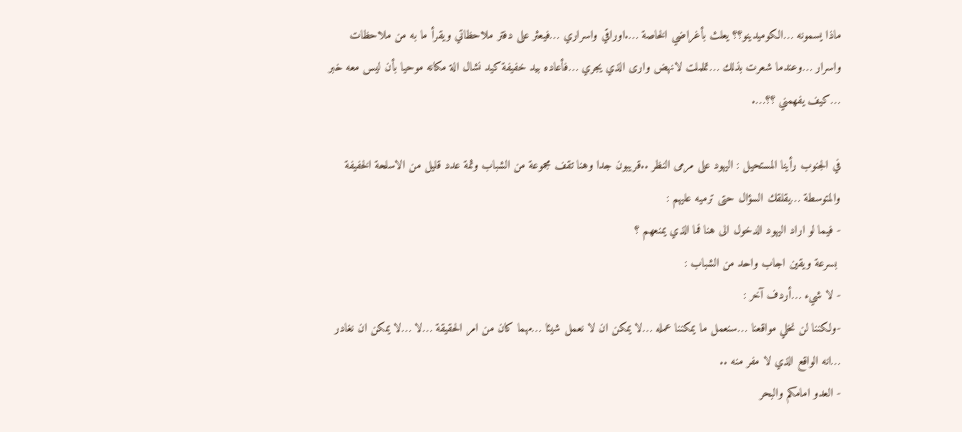ماذا يسمونه …الكوميدينو؟؟ يعلث بأغراضي الخاصة ….اوراقي واسراري …فيعثر على دفتر ملاحظاتي ويقرأ ما به من ملاحظات واسرار …وعندما شعرت بذلك …تململت لانهض وارى الذي يجري …فأعاده بيد خفيفة كيد نشال الة مكانه موحيا بأن ليس معه خبر …كيف يفهمني ؟؟….

في الجنوب رأينا المستحيل : اليهود على مرمى النظر ..قريبون جدا وهنا تقف مجموعة من الشباب وثمة عدد قليل من الاسلحة الخفيفة والمتوسطة …يقلقك السؤال حتى ترميه عليهم :
- فيما لو اراد اليهود الدخول الى هنا فما الذي يمنعهم ؟
 بسرعة ويقين اجاب واحد من الشباب :
- لا شيء …أردف آخر :
-ولكننا لن نخلي مواقعنا …سنعمل ما يمكننا عمله …لا يمكن ان لا نعمل شيئا …مهما كان من امر الحقيقة …لا …لا يمكن ان نغادر …انه الواقع الذي لا مفر منه ..
- العدو امامكم والبحر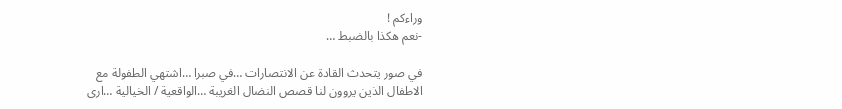وراءكم !
-نعم هكذا بالضبط …

في صور يتحدث القادة عن الانتصارات …في صبرا …اشتهي الطفولة مع الاطفال الذين يروون لنا قصص النضال الغريبة …الواقعية / الخيالية …ارى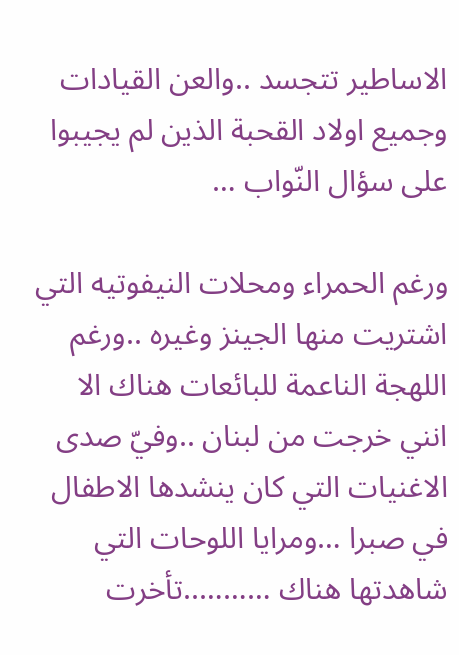الاساطير تتجسد ..والعن القيادات وجميع اولاد القحبة الذين لم يجيبوا على سؤال النّواب …

ورغم الحمراء ومحلات النيفوتيه التي اشتريت منها الجينز وغيره ..ورغم اللهجة الناعمة للبائعات هناك الا انني خرجت من لبنان ..وفيّ صدى الاغنيات التي كان ينشدها الاطفال في صبرا …ومرايا اللوحات التي شاهدتها هناك ………..تأخرت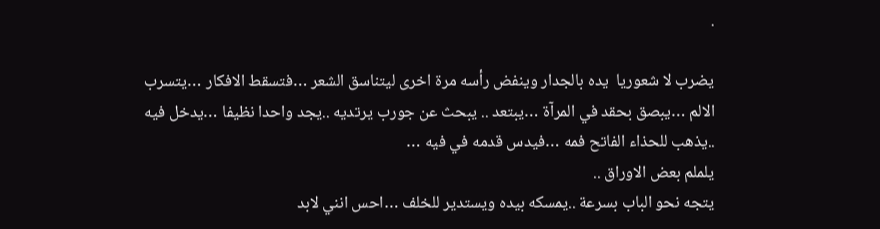.

يضرب لا شعوريا  يده بالجدار وينفض رأسه مرة اخرى ليتناسق الشعر …فتسقط الافكار …يتسرب الالم …يبصق بحقد في المرآة …يبتعد .. يبحث عن جورب يرتديه ..يجد واحدا نظيفا …يدخل فيه ..يذهب للحذاء الفاتح فمه …فيدس قدمه في فيه …
يلملم بعض الاوراق ..
يتجه نحو الباب بسرعة ..يمسكه بيده ويستدير للخلف …احس انني لابد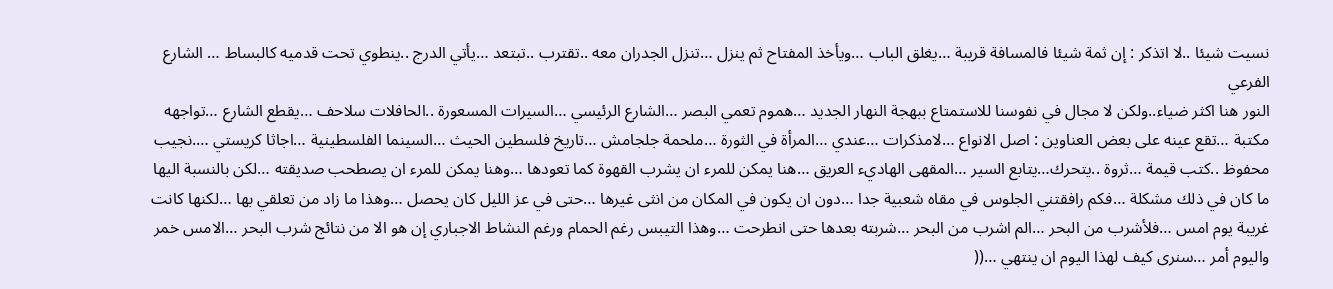نسيت شيئا ..لا اتذكر : إن ثمة شيئا فالمسافة قريبة …يغلق الباب …ويأخذ المفتاح ثم ينزل …تنزل الجدران معه ..تقترب ..تبتعد …يأتي الدرج ..ينطوي تحت قدميه كالبساط … الشارع الفرعي
النور هنا اكثر ضياء..ولكن لا مجال في نفوسنا للاستمتاع ببهجة النهار الجديد …هموم تعمي البصر …الشارع الرئيسي …السيرات المسعورة ..الحافلات سلاحف …يقطع الشارع …تواجهه مكتبة …تقع عينه على بعض العناوين : اصل الانواع …لامذكرات …عندي …المرأة في الثورة …ملحمة جلجامش …تاريخ فلسطين الحيث …السينما الفلسطينية …اجاثا كريستي ….نجيب محفوظ ..كتب قيمة …ثروة ..يتحرك…يتابع السير …المقهى الهاديء العريق …هنا يمكن للمرء ان يشرب القهوة كما تعودها …وهنا يمكن للمرء ان يصطحب صديقته …لكن بالنسبة اليها ما كان في ذلك مشكلة …فكم رافقتني الجلوس في مقاه شعبية جدا …دون ان يكون في المكان من انثى غيرها …حتى في عز الليل كان يحصل …وهذا ما زاد من تعلقي بها …لكنها كانت غريبة يوم امس …فلأشرب من البحر …الم اشرب من البحر …شربته بعدها حتى انطرحت …وهذا التيبس رغم الحمام ورغم النشاط الاجباري إن هو الا من نتائج شرب البحر …الامس خمر واليوم أمر …سنرى كيف لهذا اليوم ان ينتهي …((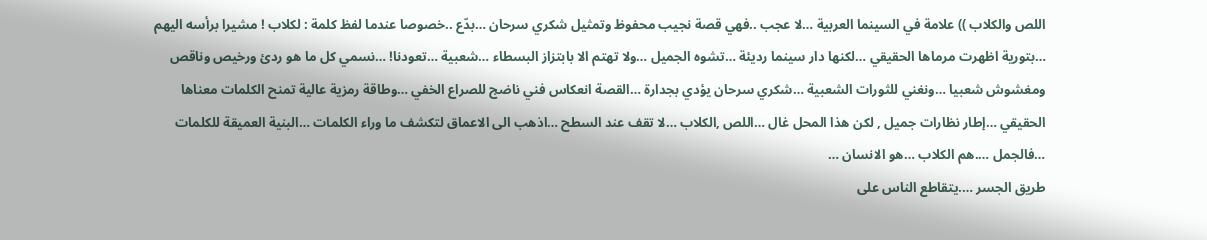اللص والكلاب )) علامة في السينما العربية …لا عجب ..فهي قصة نجيب محفوظ وتمثيل شكري سرحان …بدّع ..خصوصا عندما لفظ كلمة : لكلاب ! مشيرا برأسه اليهم …بتورية اظهرت مرماها الحقيقي …لكنها دار سينما رديئة …تشوه الجميل …ولا تهتم الا بابتزاز البسطاء …شعبية …تعودنا! …نسمي كل ما هو ردئ ورخيص وناقص ومغشوش شعبيا …ونغني للثورات الشعبية …شكري سرحان يؤدي بجدارة …القصة انعكاس فني ناضج للصراع الخفي …وطاقة رمزية عالية تمنح الكلمات معناها الحقيقي …إطار نظارات جميل , لكن هذا المحل غال …اللص ,الكلاب …لا تقف عند السطح …اذهب الى الاعماق لتكشف ما وراء الكلمات …البنية العميقة للكلمات …فالجمل ….هم الكلاب …هو الانسان …
طريق الجسر ….يتقاطع الناس على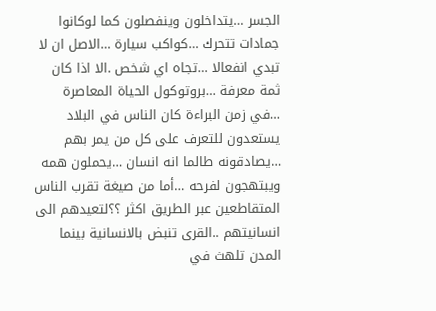الجسر …يتداخلون وينفصلون كما لوكانوا جمادات تتحرك …كواكب سيارة …الاصل ان لا تبدي انفعالا …تجاه اي شخص .الا اذا كان ثمة معرفة …بروتوكول الحياة المعاصرة …في زمن البراءة كان الناس في البلاد يستعدون للتعرف على كل من يمر بهم …يصادقونه طالما انه انسان …يحملون همه ويبتهجون لفرحه …أما من صيغة تقرب الناس المتقاطعين عبر الطريق اكثر ؟؟لتعيدهم الى انسانيتهم ..القرى تنبض بالانسانية بينما المدن تلهث في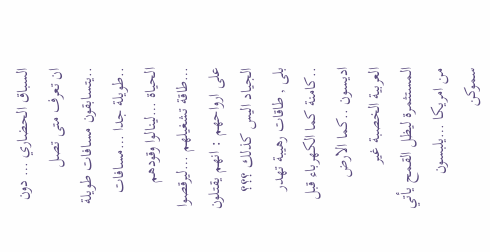السباق الحضاري … دون ان تعرف متى تصل ..يتسابقون مسافات طويلة ..طويلة جدا …مسافات الحياة …لينالوا وقودهم …طاقة تشغيلهم …ليرقصوا على ارواحهم : انهم يقتلون الجياد اليس كذلك ؟؟؟ بلى , طاقات رهيبة تهدر ..كامنة كما الكهرباء قبل اديسون ..كما الارض العربية الخصبة غير المستثمرة ليظل القمح يأتي من امريكا …يلبسون سموكن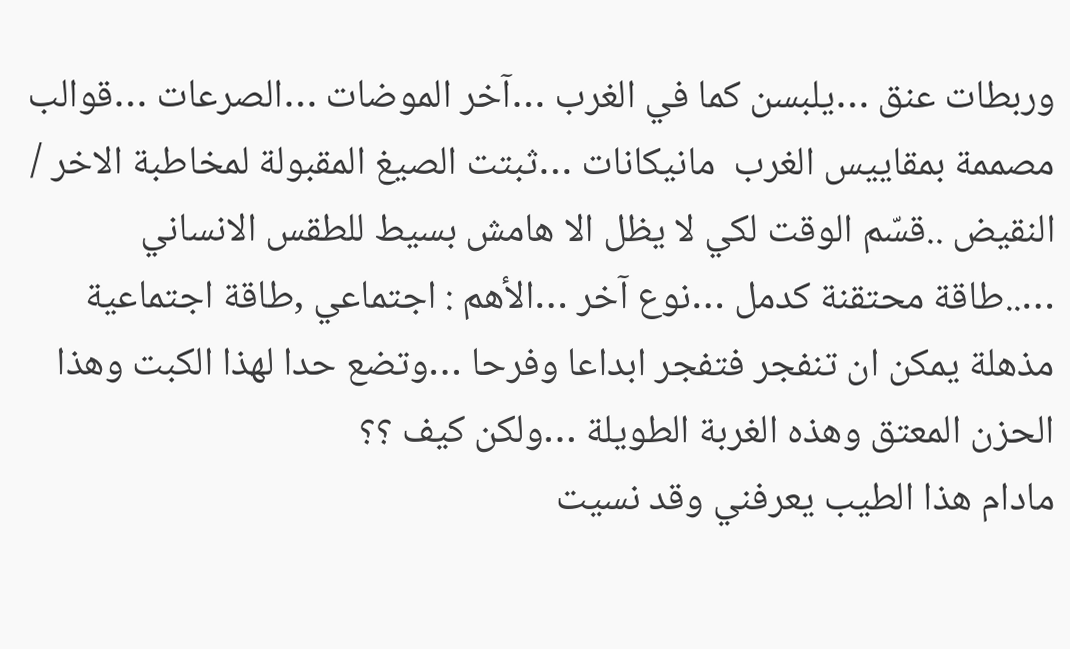وربطات عنق …يلبسن كما في الغرب …آخر الموضات …الصرعات …قوالب مصممة بمقاييس الغرب  مانيكانات …ثبتت الصيغ المقبولة لمخاطبة الاخر / النقيض ..قسّم الوقت لكي لا يظل الا هامش بسيط للطقس الانساني …..طاقة محتقنة كدمل …نوع آخر …الأهم : اجتماعي ,طاقة اجتماعية مذهلة يمكن ان تنفجر فتفجر ابداعا وفرحا …وتضع حدا لهذا الكبت وهذا الحزن المعتق وهذه الغربة الطويلة …ولكن كيف ؟؟
مادام هذا الطيب يعرفني وقد نسيت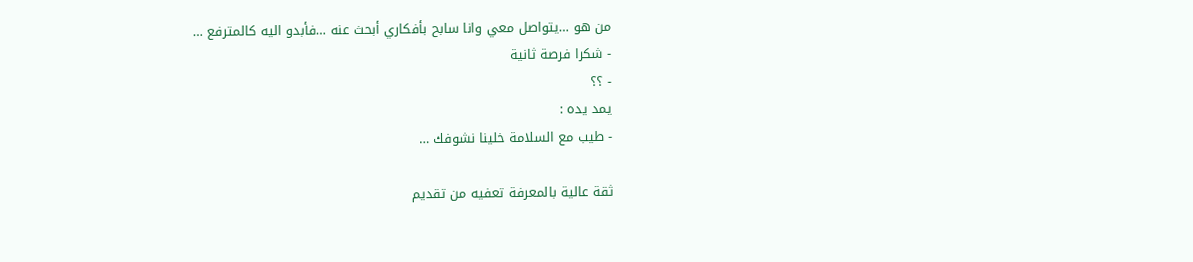من هو …يتواصل معي وانا سابح بأفكاري أبحث عنه …فأبدو اليه كالمترفع …
- شكرا فرصة ثانية
- ؟؟
يمد يده :
- طيب مع السلامة خلينا نشوفك …

ثقة عالية بالمعرفة تعفيه من تقديم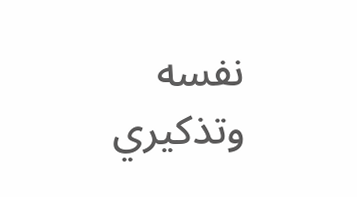نفسه وتذكيري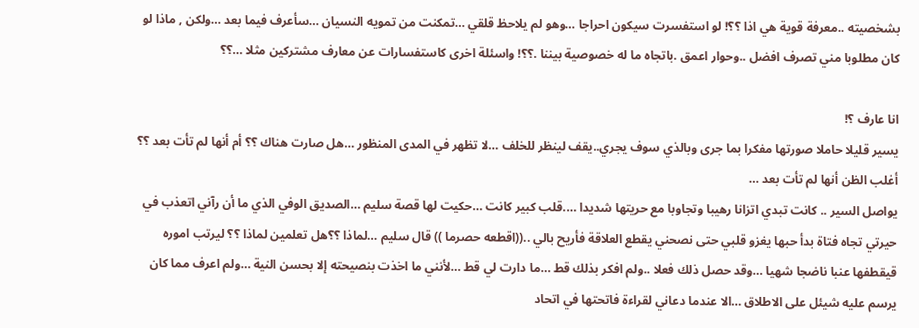بشخصيته ..معرفة قوية هي اذا ؟؟! لو استفسرت سيكون احراجا …وهو لم يلاحظ قلقي …تمكنت من تمويه النسيان …سأعرف فيما بعد …ولكن , ماذا لو كان مطلوبا مني تصرف افضل ..وحوار اعمق .باتجاه ما له خصوصية بيننا .؟؟! واسئلة اخرى كاستفسارات عن معارف مشتركين مثلا …؟؟

انا عارف ؟!
يسير قليلا حاملا صورتها مفكرا بما جرى وبالذي سوف يجري..يقف لينظر للخلف …لا تظهر في المدى المنظور …هل صارت هناك ؟؟ أم أنها لم تأت بعد ؟؟ أغلب الظن أنها لم تأت بعد …
يواصل السير .. كانت تبدي اتزانا رهيبا وتجاوبا مع حريتها شديدا ….قلب كبير كانت …حكيت لها قصة سليم …الصديق الوفي الذي ما أن رآني اتعذب في حيرتي تجاه فتاة بدأ حبها يغزو قلبي حتى نصحني يقطع العلاقة فأريح بالي ..((اقطعه حصرما )) قال سليم …لماذا ؟؟هل تعلمين لماذا ؟؟ ليرتب اموره قيقطفها عنبا ناضجا شهيا …وقد حصل ذلك فعلا ..ولم افكر بذلك قط …ما دارت لي قط …لأنني ما اخذت بنصيحته إلا بحسن النية …ولم اعرف مما كان يرسم عليه شيئل على الاطلاق …الا عندما دعاني لقراءة فاتحتها في اتحاد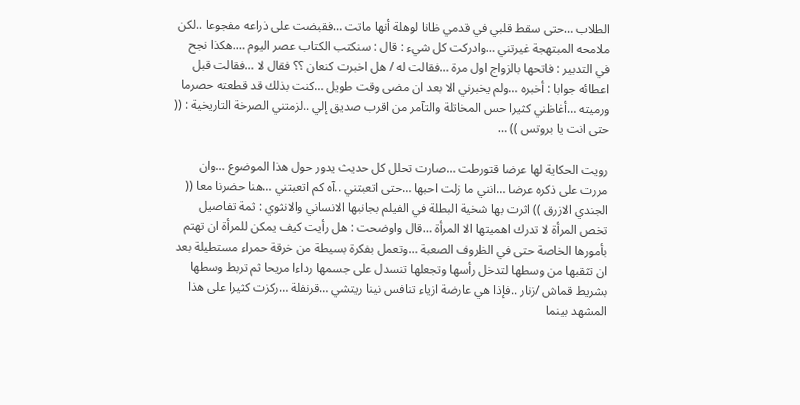الطلاب …حتى سقط قلبي في قدمي ظانا لوهلة أنها ماتت …فقبضت على ذراعه مفجوعا ..لكن ملامحه المبتهجة غيرتني …وادركت كل شيء : قال : سنكتب الكتاب عصر اليوم ….هكذا نجح في التدبير : فاتحها بالزواج اول مرة …فقالت له / هل اخبرت كنعان ؟؟ فقال لا …فقالت قبل اعطائه جوابا : أخبره …ولم يخبرني الا بعد ان مضى وقت طويل …كنت بذلك قد قطعته حصرما ورميته …أغاظني كثيرا حس المخاتلة والتآمر من اقرب صديق إلي ..لزمتني الصرخة التاريخية : (( حتى انت يا بروتس )) …

رويت الحكاية لها عرضا قتورطت …صارت تحلل كل حديث يدور حول هذا الموضوع …وان مررت على ذكره عرضا …انني ما زلت احبها …حتى اتعبتني ..آه كم اتعبتني …هنا حضرنا معا (( الجندي الازرق )) اثرت بها شخية البطلة في الفيلم بجانبها الانساني والانثوي : ثمة تفاصيل تخص المرأة لا تدرك اهميتها الا المرأة …قال واوضحت : هل رأيت كيف يمكن للمرأة ان تهتم بأمورها الخاصة حتى في الظروف الصعبة …وتعمل بفكرة بسيطة من خرقة حمراء مستطيلة بعد ان تثقبها من وسطها لتدخل رأسها وتجعلها تنسدل على جسمها رداءا مريحا ثم تربط وسطها بشريط قماش /زنار ..فإذا هي عارضة ازياء تنافس نينا ريتشي …قرنفلة …ركزت كثيرا على هذا المشهد بينما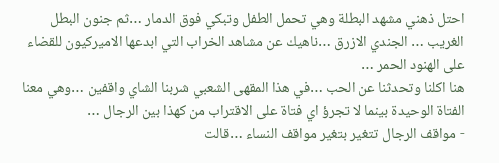احتل ذهني مشهد البطلة وهي تحمل الطفل وتبكي فوق الدمار …ثم جنون البطل الغريب … الجندي الازرق …ناهيك عن مشاهد الخراب التي ابدعها الاميركيون للقضاء على الهنود الحمر …
هنا اكلنا وتحدثنا عن الحب …في هذا المقهى الشعبي شربنا الشاي واقفين …وهي معنا الفتاة الوحيدة بينما لا تجرؤ اي فتاة على الاقتراب من كهذا بين الرجال …
- مواقف الرجال تتغير بتغير مواقف النساء …قالت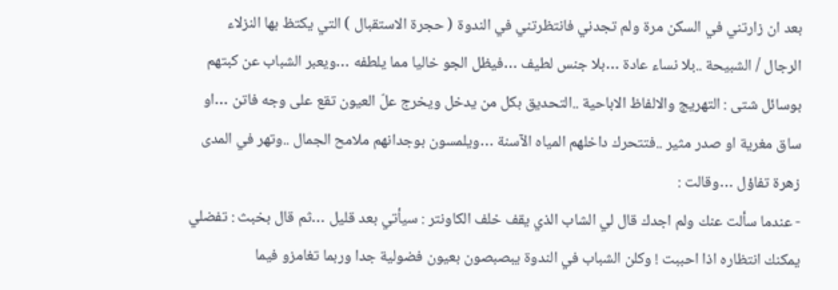بعد ان زارتني في السكن مرة ولم تجدني فانتظرتني في الندوة ( حجرة الاستقبال ) التي يكتظ بها النزلاء الرجال / الشبيحة ..بلا نساء عادة …بلا جنس لطيف …فيظل الجو خاليا مما يلطفه …ويعبر الشباب عن كبتهم بوسائل شتى : التهريج والالفاظ الاباحية ..التحديق بكل من يدخل ويخرج علّ العيون تقع على وجه فاتن …او ساق مغرية او صدر مثير ..فتتحرك داخلهم المياه الآسنة …ويلمسون بوجدانهم ملامح الجمال ..وتهر في المدى زهرة تفاؤل …وقالت :
- عندما سألت عنك ولم اجدك قال لي الشاب الذي يقف خلف الكاونتر : سيأتي بعد قليل …ثم قال بخبث : تفضلي يمكنك انتظاره اذا احببت ! وكلن الشباب في الندوة يبصبصون بعيون فضولية جدا وربما تغامزو فيما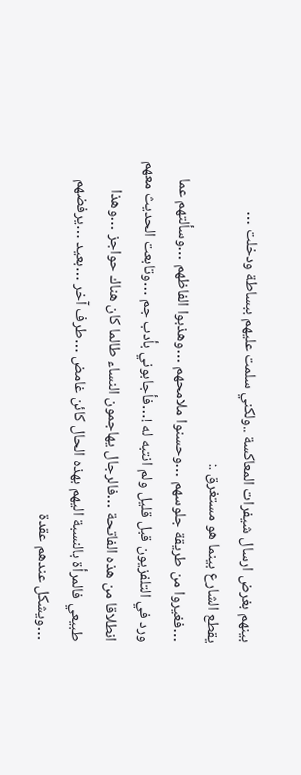بينهم بغرض ارسال شيفرات المعاكسة ..ولكني سلمت عليهم ببساطة ودخلت …
يقطع الشارع بينما هو مستغرق .:
…فغيروا من طريقة جلوسهم …وحسنوا ملامحهم …وهذبوا الفاظهم …وسألتهم عما ورد في التلفزيون قبل قليل ولم انتبه له !…فأجابوني بأدب جم …وتابعت الحديث معهم انطلاقا من هذه الفاتحة …فالرجال يهاجمون النساء طالما كان هناك حواجز …وهذا طبيعي فالمرأة بالنسبة اليهم بهذه الحال كائن غامض …طرف آخر …بعيد …يرفضهم …ويشكل عندهم عقدة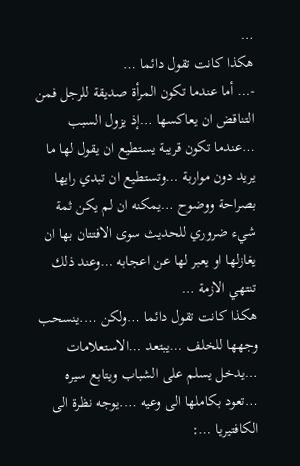…
هكذا كانت تقول دائما …
-… أما عندما تكون المرأة صديقة للرجل فمن التناقض ان يعاكسها …إذ يزول السبب …عندما تكون قريبة يستطيع ان يقول لها ما يريد دون مواربة …وتستطيع ان تبدي رايها بصراحة ووضوح …يمكنه ان لم يكن ثمة شيء ضروري للحديث سوى الافتتان بها ان يغازلها او يعبر لها عن اعجابه …وعند ذلك تنتهي الازمة …
هكذا كانت تقول دائما …ولكن ….ينسحب وجهها للخلف …يبتعد …الاستعلامات …يدخل يسلم على الشباب ويتابع سيره …تعود بكاملها الى وعيه ….يوجه نظرة الى الكافتيريا …: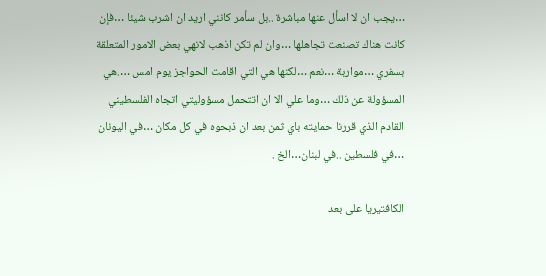…يجب ان لا اسأل عنها مباشرة ..بل سأمر كانني اريد ان اشرب شيئا …فإن كانت هناك تصنعت تجاهلها …وان لم تكن اذهب لانهي بعض الامور المتعلقة بسفري …مواربة …نعم …لكنها هي التي اقامت الحواجز يوم امس ….هي المسؤولة عن ذلك …وما علي الا ان اتتحمل مسؤوليتي اتجاه الفلسطيني القادم الذي قررنا حمايته باي ثمن بعد ان ذبحوه في كل مكان …في اليونان …في فلسطين ..في لبنان…الخ .

الكافتيريا على بعد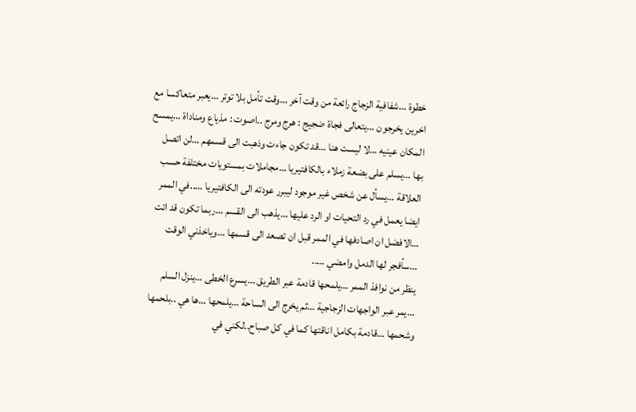خطوة …شفافية الزجاج رائعة من وقت آخر …وقت تأمل بلا توتر …يعبر متعاكسا مع اخرين يخرجون …يتعالى فجاة ضجيج : هرج ومرج ..اصوت : مذياع ومناداة …يمسح المكان عينيه …لا ليست هنا …قد تكون جاءت وذهبت الى قسمهم …لن اتصل بها …يسلم على بضعة زملاء بالكافتيريا …مجاملات بمستويات مختلفة حسب العلاقة …يسأل عن شخص غير موجود ليبرر عودته الى الكافتيريا …..في الممر ايضا يعمل في رد التحيات او الرد عليها …يذهب الى القسم …ربما تكون قد اتت …الافضل ان اصادفها في الممر قبل ان تصعد الى قسمها …وياخذني الوقت …سأفجر لها الدمل وامضي …..
ينظر من نوافذ الممر …يلمحها قادمة عبر الطريق …يسرع الخطى …ينزل السلم …يمر عبر الواجهات الزجاجية …ثم يخرج الى الساحة …يلمحها …ها هي ..بلحمها وشحمها …قادمة بكامل اناقتها كما في كل صباح..لكني في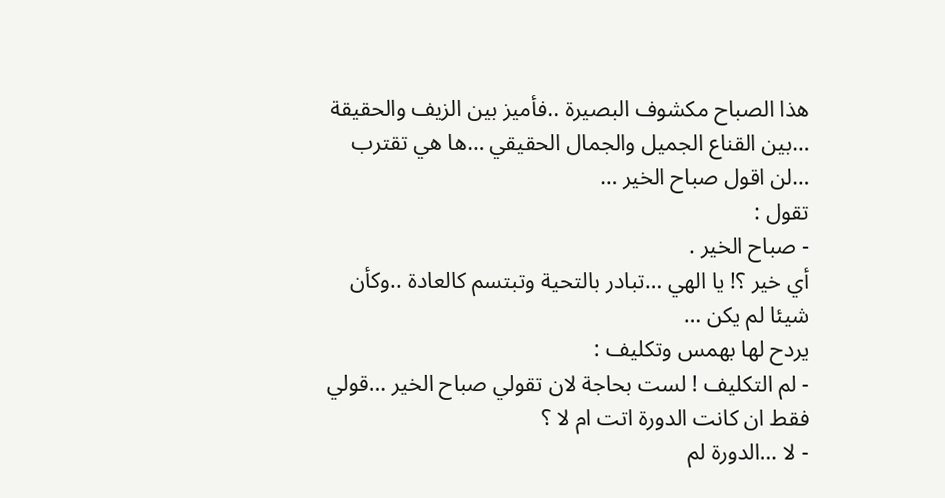هذا الصباح مكشوف البصيرة ..فأميز بين الزيف والحقيقة …بين القناع الجميل والجمال الحقيقي …ها هي تقترب …لن اقول صباح الخير …
تقول :
- صباح الخير .
أي خير ؟! يا الهي …تبادر بالتحية وتبتسم كالعادة ..وكأن شيئا لم يكن …
يردح لها بهمس وتكليف :
- لم التكليف ! لست بحاجة لان تقولي صباح الخير …قولي فقط ان كانت الدورة اتت ام لا ؟
- لا …الدورة لم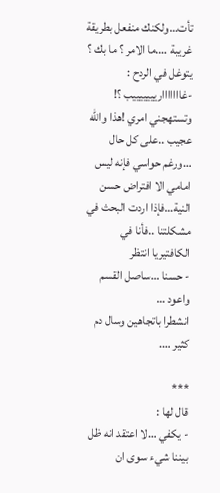تأت…ولكنك منفعل بطريقة غريبة ….ما الامر ؟ ما بك ؟
يتوغل في الردح :
-غاااااااريييييييب ؟! وتستهجني امري !هذا والله عجيب ..على كل حال …ورغم حواسي فإنه ليس امامي الا افتراض حسن النية…فإذا اردت البحث في مشكلتنا ..فأنا في الكافتيريا انتظر
- حسنا …ساصل القسم واعود …
انشطرا باتجاهين وسال دم كثير ….

***
قال لها :
- يكفي …لا اعتقد انه ظل بيننا شيء سوى ان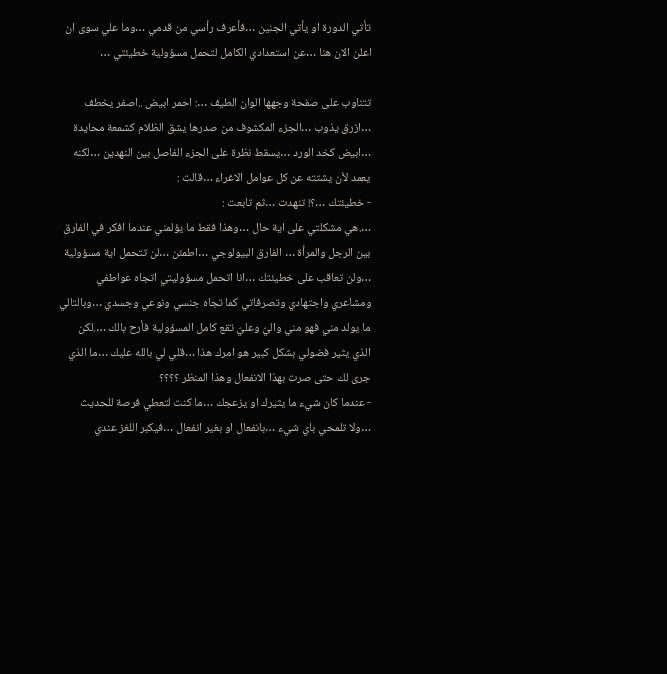تأتي الدورة او يأتي الجنين …فأعرف رأسي من قدمي …وما علي سوى ان اعلن الان هنا …عن استعدادي الكامل لتحمل مسؤولية خطيئتي …

تتناوب على صفحة وجهها الوان الطيف …: احمر ابيض ..اصفر يخطف …ازرق يذوب …الجزء المكشوف من صدرها يشق الظلام كشمعة محايدة …ابيض كخد الورد …يسقط نظرة على الجزء الفاصل بين النهدين …لكنه يعمد لأن يشتته عن كل عوامل الاغراء …قالت :
- خطيئتك …؟! تنهدت …ثم تابعت :
….هي مشكلتي على اية حال …وهذا فقط ما يؤلمني عندما افكر في الفارق بين الرجل والمرأة … الفارق البيولوجي …اطمئن …لن تتحمل اية مسؤولية …ولن تعاقب على خطيئتك …انا اتحمل مسؤوليتي اتجاه عواطفي ومشاعري واجتهادي وتصرفاتي كما تجاه جنسي ونوعي وجسدي …وبالتالي ما يولد مني فهو مني واليّ وعليّ تقع كامل المسؤولية فأرح بالك ….لكن الذي يثير فضولي بشكل كبير هو امرك هذا …قلي لي بالله عليك …ما الذي جرى لك حتى صرت بهذا الانفعال وهذا المنظر ؟؟؟؟
- عندما كان شيء ما يثيرك او يزعجك …ما كنت لتعطي فرصة للحديث …ولا تلمحي باي شيء …بانفعال او بغير انفعال …فيكبر اللغز عندي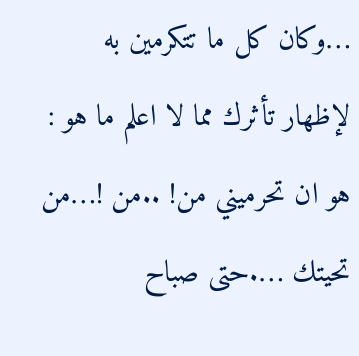…وكان كل ما تتكرمين به لإظهار تأثرك مما لا اعلم ما هو : هو ان تحرميني من! ..من !…من تحيتك ….حتى صباح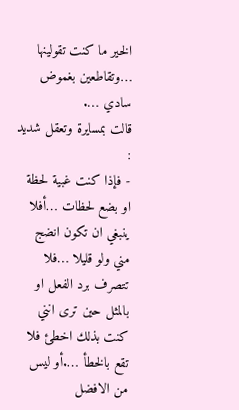الخير ما كنت تقولينها …وتقاطعين بغموض سادي ….
قالت بمسايرة وتعقل شديد :
- فإذا كنت غبية لحظة او بضع لحظات …أفلا ينبغي ان تكون انضج مني ولو قليلا …فلا تتصرف برد الفعل او بالمثل حين ترى انني كنت بذلك اخطئ فلا تقع بالخطأ ….أو ليس من الافضل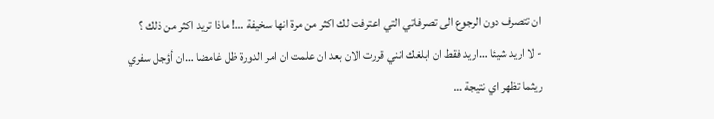ان تتصرف دون الرجوع الى تصرفاتي التي اعترفت لك اكثر من مرة انها سخيفة …! ماذا تريد اكثر من ذلك ؟
- لا اريد شيئا …اريد فقط ان ابلغك انني قررت الان بعد ان علمت ان امر الدورة ظل غامضا …ان أؤجل سفري ريثما تظهر اي نتيجة …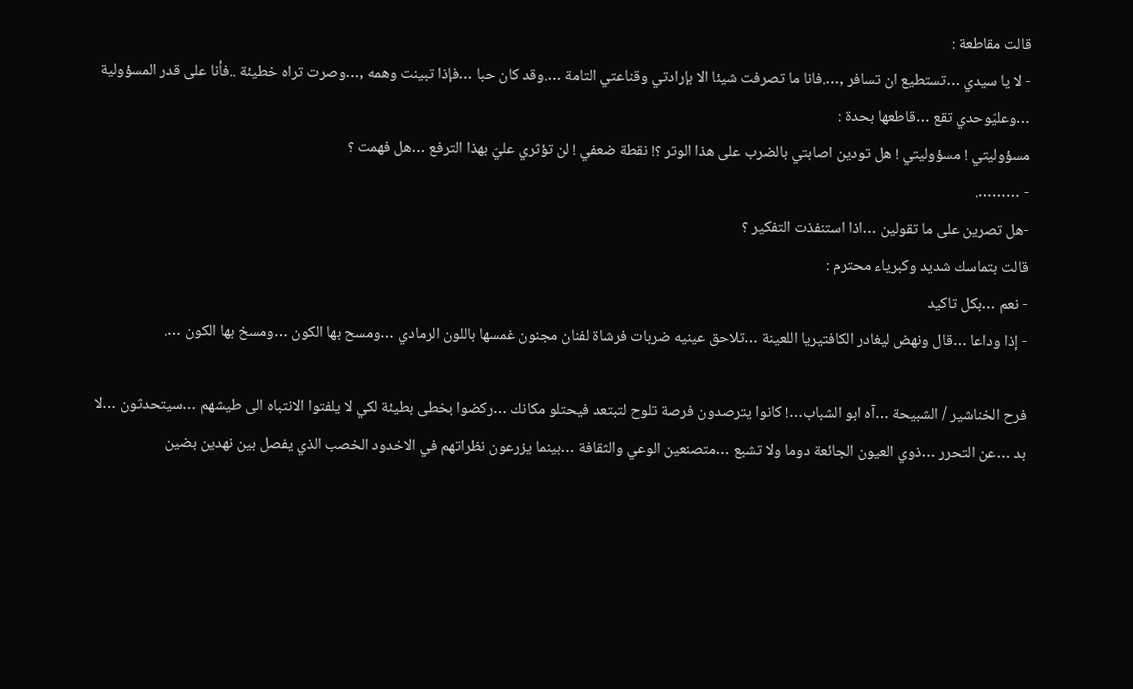قالت مقاطعة :
- لا يا سيدي …تستطيع ان تسافر ,….فانا ما تصرفت شيئا الا بإرادتي وقناعتي التامة ….وقد كان حبا …فإذا تبينت وهمه ,…وصرت تراه خطيئة ..فأنا على قدر المسؤولية …وعليّوحدي تقع …قاطعها بحدة :
مسؤوليتي ! مسؤوليتي ! هل تودين اصابتي بالضرب على هذا الوتر ؟! نقطة ضعفي ! لن تؤثري عليّ بهذا الترفع …هل فهمت ؟
- ……….
-هل تصرين على ما تقولين …اذا استنفذت التفكير ؟
قالت بتماسك شديد وكبرياء محترم :
- نعم …بكل تاكيد
- إذا وداعا …قال ونهض ليغادر الكافتيريا اللعينة …تلاحق عينيه ضربات فرشاة لفنان مجنون غمسها باللون الرمادي …ومسح بها الكون …ومسخ بها الكون ….

فرح الخناشير / الشبيحة …آه ابو الشباب…! كانوا يترصدون فرصة تلوح لتبتعد فيحتلو مكانك …ركضوا بخطى بطيئة لكي لا يلفتوا الانتباه الى طيشهم …سيتحدثون …لا بد …عن التحرر …ذوي العيون الجائعة دوما ولا تشبع …متصنعين الوعي والثقافة …بينما يزرعون نظراتهم في الاخدود الخصب الذي يفصل بين نهدين بضين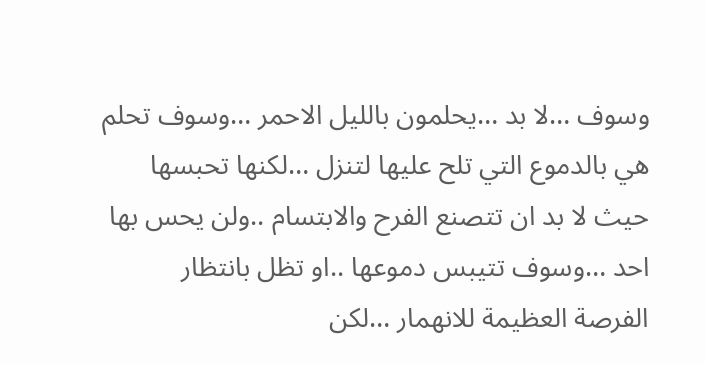وسوف …لا بد …يحلمون بالليل الاحمر …وسوف تحلم هي بالدموع التي تلح عليها لتنزل …لكنها تحبسها حيث لا بد ان تتصنع الفرح والابتسام ..ولن يحس بها احد …وسوف تتيبس دموعها ..او تظل بانتظار الفرصة العظيمة للانهمار …لكن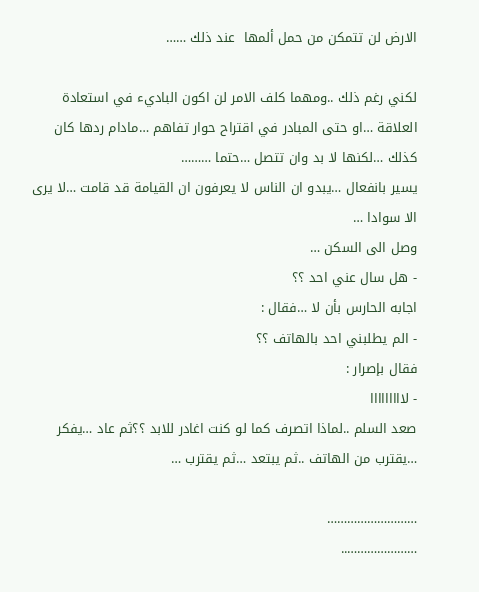الارض لن تتمكن من حمل ألمها  عند ذلك ……

لكني رغم ذلك ..ومهما كلف الامر لن اكون الباديء في استعادة العلاقة …او حتى المبادر في اقتراح حوار تفاهم …مادام ردها كان كذلك …لكنها لا بد وان تتصل …حتما ………
يسير بانفعال …يبدو ان الناس لا يعرفون ان القيامة قد قامت …لا يرى الا سوادا …
وصل الى السكن …
- هل سال عني احد ؟؟
اجابه الحارس بأن لا …فقال :
- الم يطلبني احد بالهاتف ؟؟
فقال بإصرار :
- لااااااااا
صعد السلم ..لماذا اتصرف كما لو كنت اغادر للابد ؟؟ثم عاد …يفكر …يقترب من الهاتف ..ثم يبتعد …ثم يقترب …

………………………
…………………..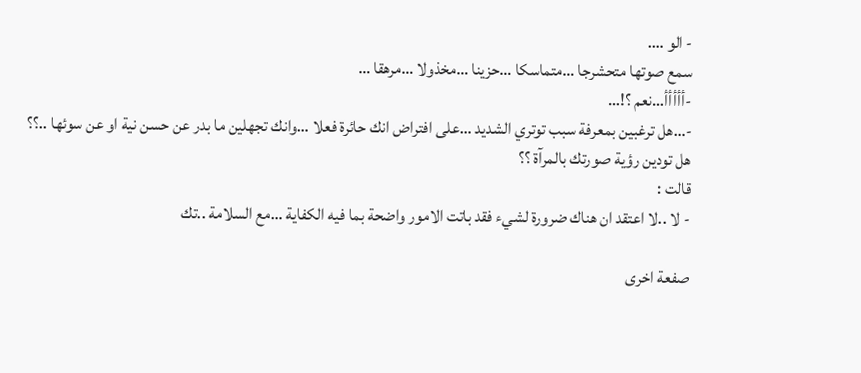- الو ….
سمع صوتها متحشرجا …متماسكا …حزينا …مخذولا …مرهقا …
-أأأأأ…نعم ؟!…
-…هل ترغبين بمعرفة سبب توتري الشديد …على افتراض انك حائرة فعلا …وانك تجهلين ما بدر عن حسن نية او عن سوئها ..؟؟ هل تودين رؤية صورتك بالمرآة ؟؟
قالت :
- لا ..لا اعتقد ان هناك ضرورة لشيء فقد باتت الامور واضحة بما فيه الكفاية …مع السلامة ..تك

صفعة اخرى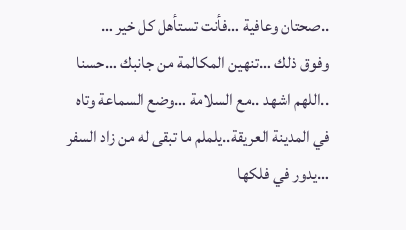..صحتان وعافية …فأنت تستأهل كل خير …
وفوق ذلك …تنهين المكالمة من جانبك …حسنا ..اللهم اشهد ..مع السلامة …وضع السماعة وتاه في المدينة العريقة..يلملم ما تبقى له من زاد السفر …يدور في فلكها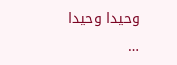وحيدا وحيدا …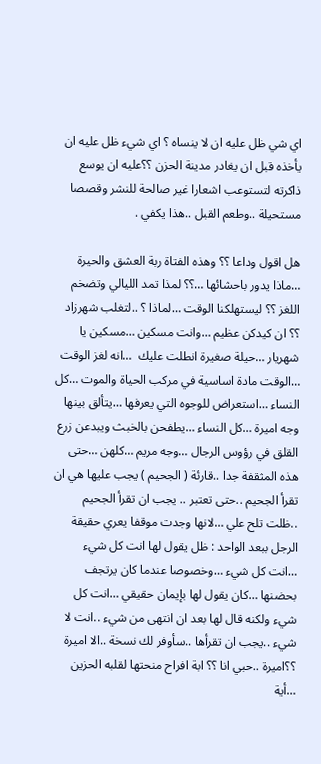اي شي ظل عليه ان لا ينساه ؟ اي شيء ظل عليه ان يأخذه قبل ان يغادر مدينة الحزن ؟؟عليه ان يوسع ذاكرته لتستوعب اشعارا غير صالحة للنشر وقصصا مستحيلة ..وطعم القبل ..هذا يكفي .

هل اقول وداعا ؟؟ وهذه الفتاة ربة العشق والحيرة …ماذا يدور باحشائها …؟؟ لمذا تمد الليالي وتضخم اللغز ؟؟ ليستهلكنا الوقت …لماذا ؟ ..لتغلب شهرزاد ؟؟ ان كيدكن عظيم …وانت مسكين …مسكين يا شهريار …حيلة صغيرة انطلت عليك  …انه لغز الوقت …الوقت مادة اساسية في مركب الحياة والموت …كل النساء …استعراض للوجوه التي يعرفها …يتألق بينها وجه اميرة …كل النساء …يطفحن بالخبث ويبدعن زرع القلق في رؤوس الرجال …وجه مريم …كلهن …حتى هذه المثقفة جدا ..قارئة ( الجحيم ) يجب عليها هي ان تقرأ الجحيم ..حتى تعتبر .. يجب ان تقرأ الجحيم ..ظلت تلح علي …لانها وجدت موقفا يعري حقيقة الرجل ببعد الواحد : ظل يقول لها انت كل شيء …انت كل شيء …وخصوصا عندما كان يرتجف بحضنها …كان يقول لها بإيمان حقيقي …انت كل شيء ولكنه قال لها بعد ان انتهى من شيء ..انت لا شيء ..يجب ان تقرأها ..سأوفر لك نسخة ..الا اميرة ؟؟اميرة ..حبي انا ؟؟ ابة افراح منحتها لقلبه الحزين …أية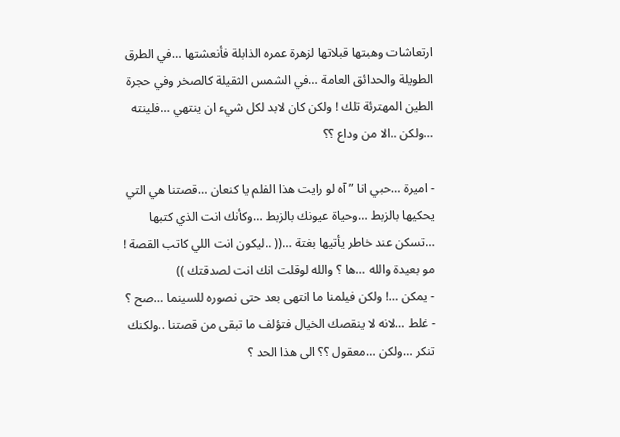ارتعاشات وهبتها قبلاتها لزهرة عمره الذابلة فأنعشتها …في الطرق الطويلة والحدائق العامة …في الشمس الثقيلة كالصخر وفي حجرة الطين المهترئة تلك ! ولكن كان لابد لكل شيء ان ينتهي …فلينته …ولكن ..الا من وداع ؟؟

- اميرة …حبي انا ” آه لو رايت هذا الفلم يا كنعان …قصتنا هي التي يحكيها بالزبط …وحياة عيونك بالزبط …وكأنك انت الذي كتبها …تسكن عند خاطر يأتيها بغتة …(( ..ليكون انت اللي كاتب القصة ! مو بعيدة والله …ها ؟ والله لوقلت انك انت لصدقتك ))
- يمكن …! ولكن فيلمنا ما انتهى بعد حتى نصوره للسينما …صح ؟
- غلط …لانه لا ينقصك الخيال فتؤلف ما تبقى من قصتنا ..ولكنك تنكر …ولكن …معقول ؟؟ الى هذا الحد ؟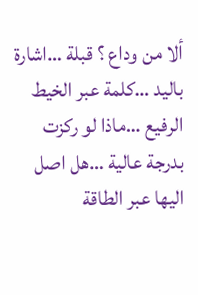ألا من وداع ؟ قبلة …اشارة باليد …كلمة عبر الخيط الرفيع …ماذا لو ركزت بدرجة عالية …هل اصل اليها عبر الطاقة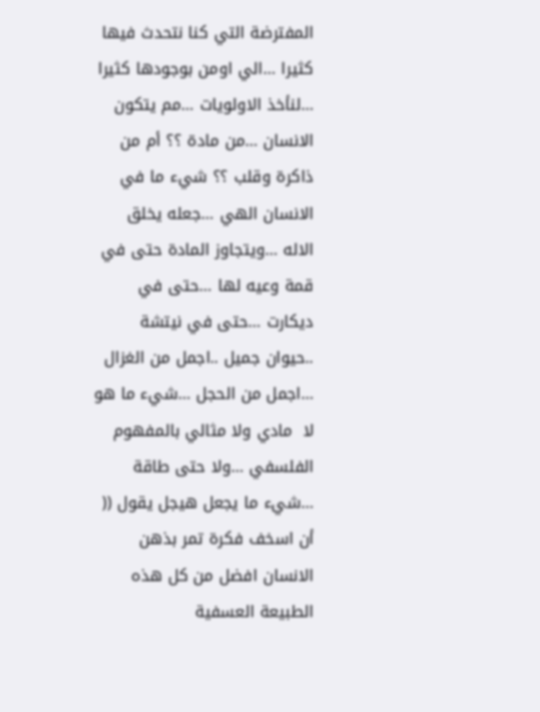المفترضة التي كنا نتحدث فيها كثيرا …الي اومن بوجودها كثيرا …لنأخذ الاولويات …مم يتكون الانسان …من مادة ؟؟ أم من ذاكرة وقلب ؟؟ شيء ما في الانسان الهي …جعله يخلق الاله …ويتجاوز المادة حتى في قمة وعيه لها …حتى في ديكارت …حتى في نيتشة ..حيوان جميل ..اجمل من الغزال …اجمل من الحجل …شيء ما هو لا  مادي ولا مثالي بالمفهوم الفلسفي …ولا حتى طاقة …شيء ما يجعل هيجل يقول (( أن اسخف فكرة تمر بذهن الانسان افضل من كل هذه الطبيعة العسفية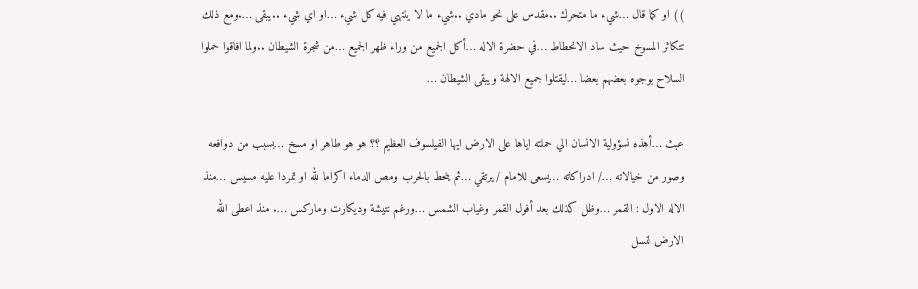)) او كما قال …شيء ما متحرك ..مقدس على نحو مادي ..شيء ما لا ينتهي فيه كل شيء …او اي شيء ..يبقى ….ومع ذلك تتكاثر المسوخ حيث ساد الانحطاط …في حضرة الاله …أكل الجميع من وراء ظهر الجميع …من شجرة الشيطان ..ولما افاقوا حملوا السلاح بوجوه بعضهم بعضا …ليقتلوا جميع الالهة ويبقى الشيطان …

عبث …أهذه نسؤولية الانسان الي حملته اياها على الارض ايها الفيلسوف العظيم ؟؟ هو هو طاهر او مسخ …بسبب من دوافعه وصور من خيالاته …/ ادراكاته …يسعى للامام / يرتقي …ثم ينحط بالحرب ومص الدماء اكراما لله او تمردا عليه مسيس …منذ الاله الاول : القمر …وظل كذلك بعد أفول القمر وغياب الشمس …ورغم نتيشة وديكارت وماركس …. منذ اعطى الله الارض لنسل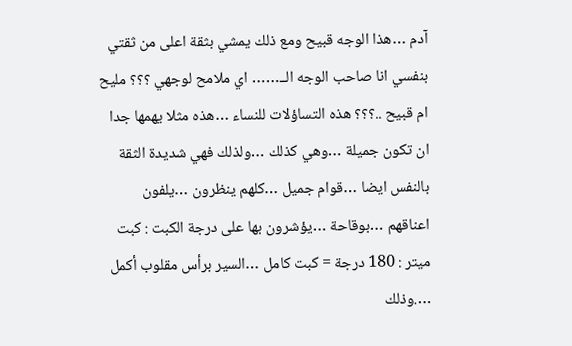آدم …هذا الوجه قبيح ومع ذلك يمشي بثقة اعلى من ثقتي بنفسي انا صاحب الوجه الــ…… اي ملامح لوجهي ؟؟؟ مليح ام قبيح ..؟؟؟ هذه التساؤلات للنساء …هذه مثلا يهمها جدا ان تكون جميلة …وهي كذلك …ولذلك فهي شديدة الثقة بالنفس ايضا …قوام جميل …كلهم ينظرون …يلفون اعناقهم …بوقاحة …يؤشرون بها على درجة الكبت : كبت ميتر : 180 درجة = كبت كامل …السير برأس مقلوب أكمل ….وذلك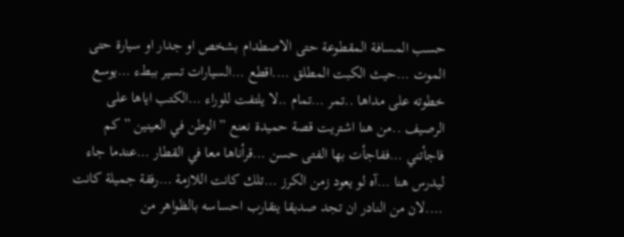حسب المسافة المقطوعة حتى الاصطدام بشخص او جدار او سيارة حتى الموت …حيث الكبت المطلق ….اقطع …السيارات تسير ببطء …يوسع خطوته على مداها ..تمر …تمام ..لا يلتفت للوراء …الكتب اياها على الرصيف ..من هنا اشتريت قصة حميدة نعنع ” الوطن في العينين ” كم فاجأتني …ففاجأت بها الفتى حسن …قرأناها معا في القطار …عندما جاء ليدرس هنا …آه لو يعود زمن الكرز …تلك كانت اللازمة …رفقة جميلة كانت ….لان من النادر ان تجد صديقا يتقارب احساسه بالظواهر من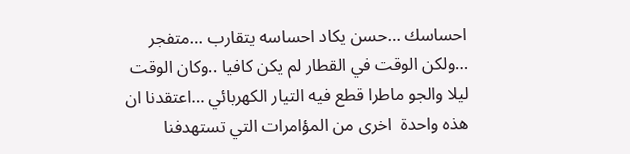احساسك …حسن يكاد احساسه يتقارب …متفجر …ولكن الوقت في القطار لم يكن كافيا ..وكان الوقت ليلا والجو ماطرا قطع فيه التيار الكهربائي …اعتقدنا ان هذه واحدة  اخرى من المؤامرات التي تستهدفنا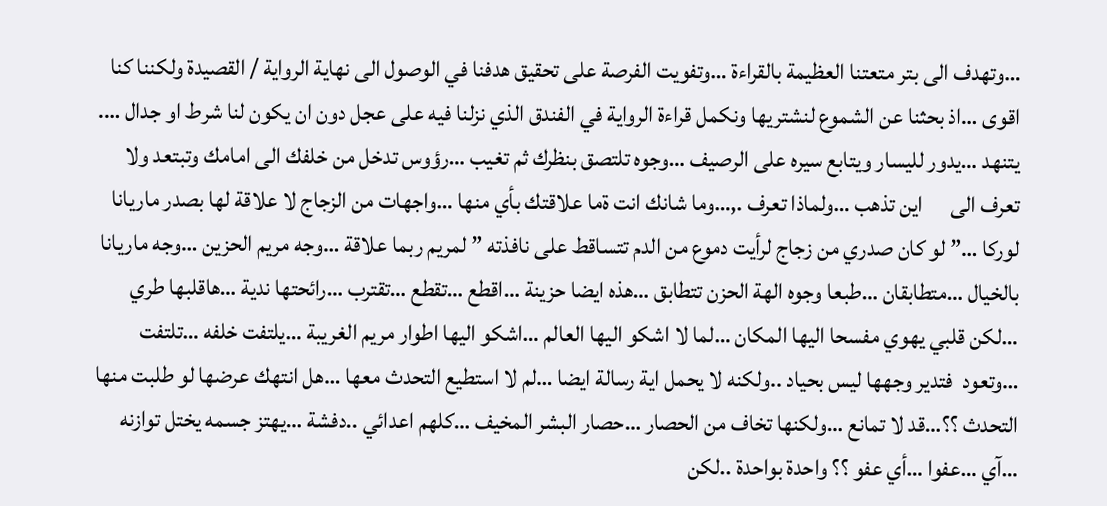…وتهدف الى بتر متعتنا العظيمة بالقراءة …وتفويت الفرصة على تحقيق هدفنا في الوصول الى نهاية الرواية / القصيدة ولكننا كنا اقوى …اذ بحثنا عن الشموع لنشتريها ونكمل قراءة الرواية في الفندق الذي نزلنا فيه على عجل دون ان يكون لنا شرط او جدال ….
يتنهد …يدور لليسار ويتابع سيره على الرصيف …وجوه تلتصق بنظرك ثم تغيب …رؤوس تدخل من خلفك الى امامك وتبتعد ولا تعرف الى      اين تذهب …ولماذا تعرف .,…وما شانك انت ةما علاقتك بأي منها …واجهات من الزجاج لا علاقة لها بصدر ماريانا لوركا …” لو كان صدري من زجاج لرأيت دموع من الدم تتساقط على نافذته ” لمريم ربما علاقة …وجه مريم الحزين …وجه ماريانا بالخيال …متطابقان …طبعا وجوه الهة الحزن تتطابق …هذه ايضا حزينة …اقطع …تقطع …تقترب …رائحتها ندية …هاقلبها طري …لكن قلبي يهوي مفسحا اليها المكان …لما لا اشكو اليها العالم …اشكو اليها اطوار مريم الغريبة …يلتفت خلفه …تلتفت …وتعود  فتدير وجهها ليس بحياد ..ولكنه لا يحمل اية رسالة ايضا …لم لا استطيع التحدث معها …هل انتهك عرضها لو طلبت منها التحدث ؟؟…قد لا تمانع …ولكنها تخاف من الحصار …حصار البشر المخيف …كلهم اعدائي ..دفشة …يهتز جسمه يختل توازنه …آي …عفوا …أي عفو ؟؟ واحدة بواحدة ..لكن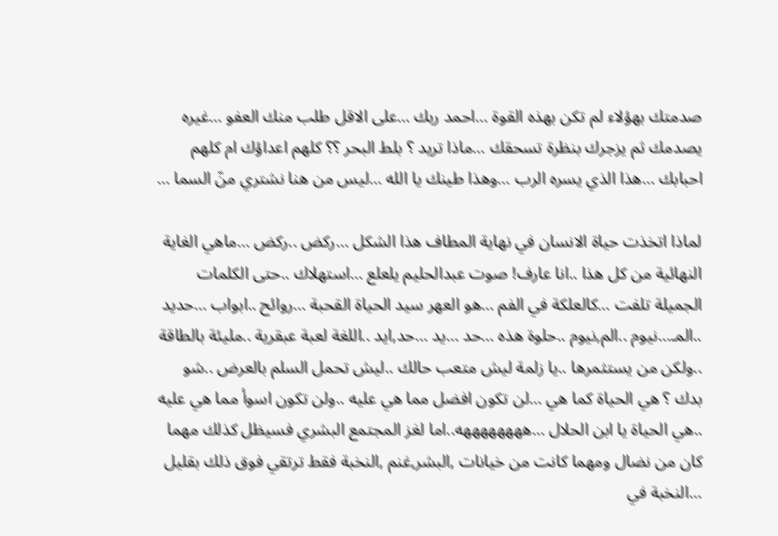صدمتك بهؤلاء لم تكن بهذه القوة …احمد ربك …على الاقل طلب منك العفو …غيره يصدمك ثم يزجرك بنظرة تسحقك …ماذا تريد ؟ بلط البحر ؟؟ كلهم اعداؤك ام كلهم احبابك …هذا الذي يسره الرب …وهذا طينك يا الله …ليس من هنا نشتري منّ السما …

لماذا اتخذت حياة الانسان في نهاية المطاف هذا الشكل …ركض ..ركض …ماهي الغاية النهائية من كل هذا ..انا عارف! صوت عبدالحليم يلعلع …استهلاك ..حتى الكلمات الجميلة تلفت …كالعلكة في الفم …هو العهر سيد الحياة القحبة …روائح ..ابواب …حديد ..المـ…نيوم ..الم,نيوم ..حلوة هذه …حد …يد …حد,ايد ..اللغة لعبة عبقرية ..مليئة بالطاقة ..ولكن من يستثمرها ..يا زلمة ليش متعب حالك ..ليش تحمل السلم بالعرض ..شو بدك ؟ هي الحياة كما هي …لن تكون افضل مما هي عليه ..ولن تكون اسوأ مما هي عليه ..هي الحياة يا ابن الحلال …ههههههههه..اما لغز المجتمع البشري فسيظل كذلك مهما كان من نضال ومهما كانت من خيانات ,البشر,غنم ,النخبة فقط ترتقي فوق ذلك بقليل …النخبة في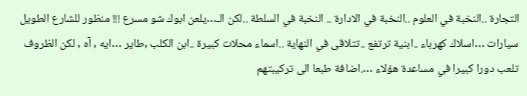التجارة ..النخبة في العلوم ..النخبة في الادارة .. النخبة في السلطة ..لكن الـ…يلعن ابوك شو مسرع !!! منظور للشارع الطويل سيارات …اسلاك كهرباء ..ابنية ترتفع ..تتلاقى في النهاية ..اسماء محلات كبيرة ..ابن الكلب ,طاير …ايه , آه , لكن الظروف تلعب دورا كبيرا في مساعدة هؤلاء ….اضافة طبعا الى تركيبتهم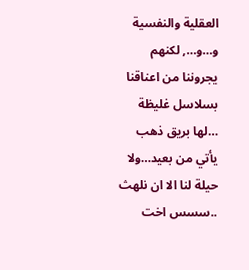العقلية والنفسية و…و…, لكنهم يجروننا من اعناقنا بسلاسل غليظة …لها بريق ذهب يأتي من بعيد…ولا حيلة لنا الا ان نلهث ..سسس اخت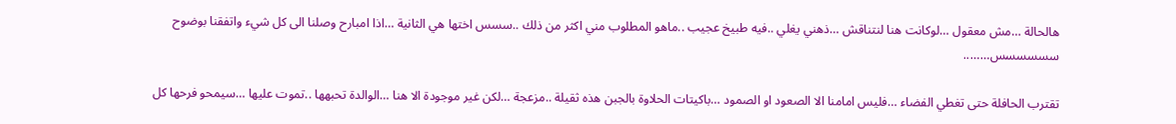هالحالة …مش معقول …لوكانت هنا لنتناقش …ذهني يغلي ..فيه طبيخ عجيب ..ماهو المطلوب مني اكثر من ذلك ..سسس اختها هي الثانية …اذا امبارح وصلنا الى كل شيء واتفقنا بوضوح سسسسسس……..

تقترب الحافلة حتى تغطي الفضاء …فليس امامنا الا الصعود او الصمود …باكيتات الحلاوة بالجبن هذه ثقيلة ..مزعجة …لكن غير موجودة الا هنا …الوالدة تحبهها ..تموت عليها …سيمحو فرحها كل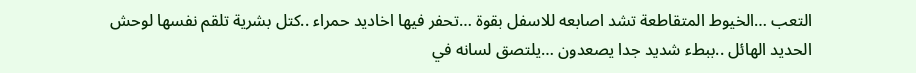التعب …الخيوط المتقاطعة تشد اصابعه للاسفل بقوة …تحفر فيها اخاديد حمراء ..كتل بشرية تلقم نفسها لوحش الحديد الهائل ..ببطء شديد جدا يصعدون …يلتصق لسانه في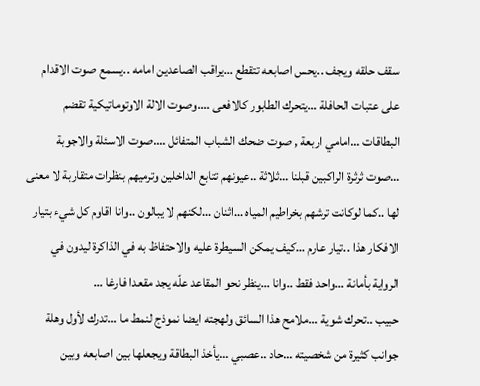سقف حلقه ويجف ..يحس اصابعه تتقطع …يراقب الصاعدين امامه ..يسمع صوت الاقدام على عتبات الحافلة …يتحرك الطابور كالافعى ….وصوت الالة الاوتوماتيكية تقضم البطاقات …امامي اربعة , صوت ضحك الشباب المتفائل ….صوت الاسئلة والاجوبة …صوت ثرثرة الراكبين قبلنا …ثلاثة ..عيونهم تتابع الداخلين وترميهم بنظرات متقاربة لا معنى لها ..كما لوكانت ترشهم بخراطيم المياه …اثنان …لكنهم لا يبالون ..وانا اقاوم كل شيء بتيار الافكار هذا ..تيار عارم …كيف يمكن السيطرة عليه والاحتفاظ به في الذاكرة ليدون في الرواية بأمانة …واحد فقط ..وانا …ينظر نحو المقاعد علّه يجد مقعدا فارغا …
حبيب ..تحرك شوية …ملامح هذا السائق ولهجته ايضا نموذج لنمط ما …تدرك لأول وهلة جوانب كثيرة من شخصيته …حاد ..عصبي …يأخذ البطاقة ويجعلها بين اصابعه وبين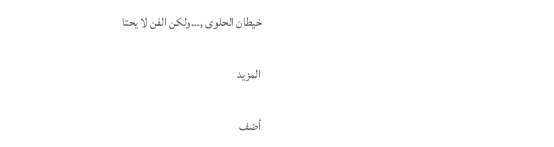خيطان الحلوى ,…ولكن الفن لا يحتا

المزيد

أضف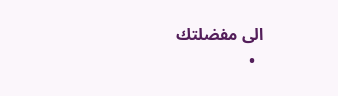الى مفضلتك
  •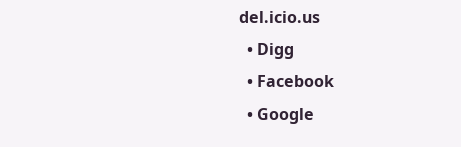del.icio.us
  • Digg
  • Facebook
  • Google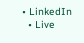• LinkedIn
  • Live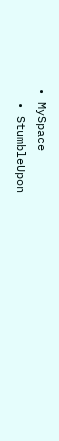• MySpace
  • StumbleUpon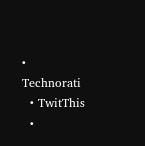• Technorati
  • TwitThis
  •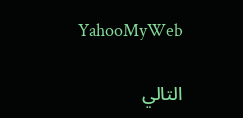YahooMyWeb

التالي